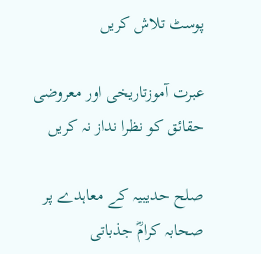پوسٹ تلاش کریں

عبرت آموزتاریخی اور معروضی حقائق کو نظرا نداز نہ کریں

صلح حدیبیہ کے معاہدے پر صحابہ کرامؓ جذباتی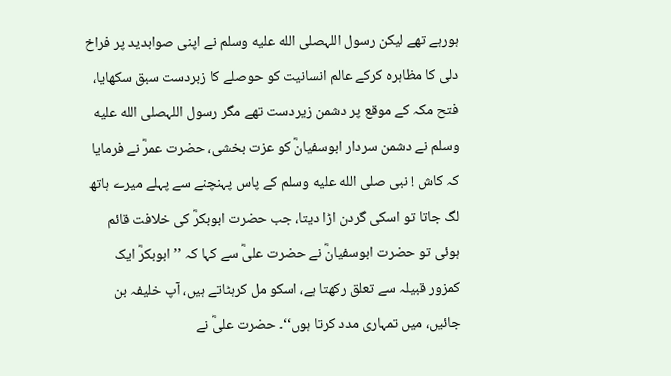ہورہے تھے لیکن رسول اللہصلى الله عليه وسلم نے اپنی صوابدید پر فراخ دلی کا مظاہرہ کرکے عالم انسانیت کو حوصلے کا زبردست سبق سکھایا، فتح مکہ کے موقع پر دشمن زیردست تھے مگر رسول اللہصلى الله عليه وسلم نے دشمن سردار ابوسفیانؓ کو عزت بخشی، حضرت عمرؓ نے فرمایا کہ کاش ! نبی صلى الله عليه وسلم کے پاس پہنچنے سے پہلے میرے ہاتھ لگ جاتا تو اسکی گردن اڑا دیتا، جب حضرت ابوبکرؓ کی خلافت قائم ہوئی تو حضرت ابوسفیانؓ نے حضرت علیؓ سے کہا کہ ’’ ابوبکرؓ ایک کمزور قبیلہ سے تعلق رکھتا ہے، اسکو مل کرہٹاتے ہیں، آپ خلیفہ بن جائیں، میں تمہاری مدد کرتا ہوں‘‘۔ حضرت علیؓ نے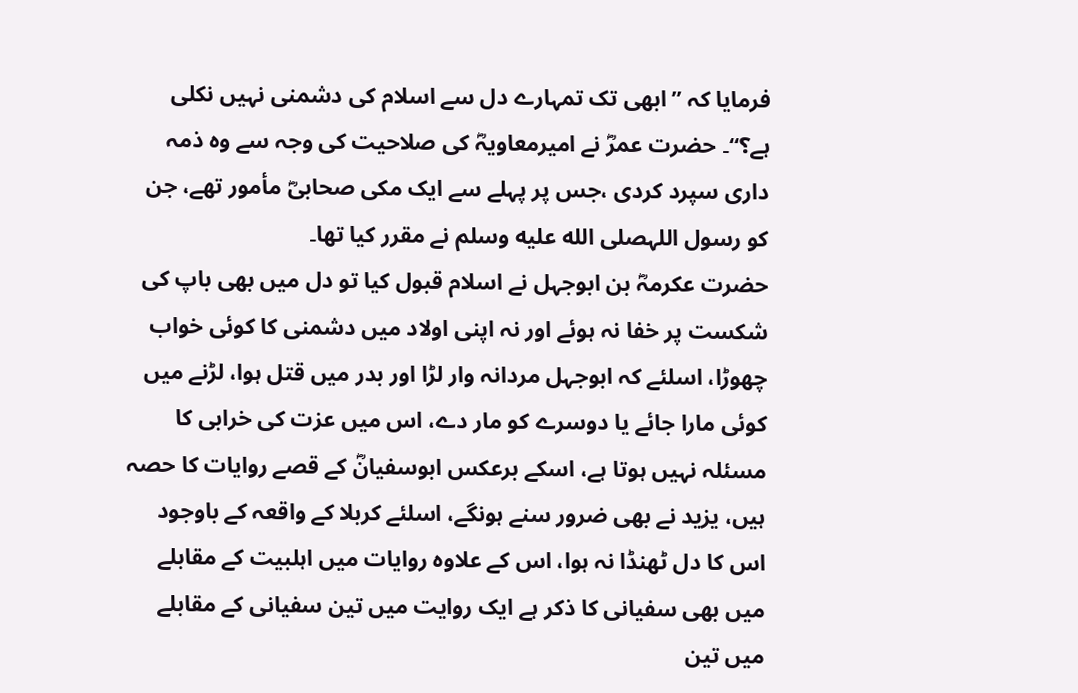فرمایا کہ ’’ابھی تک تمہارے دل سے اسلام کی دشمنی نہیں نکلی ہے؟‘‘۔ حضرت عمرؓ نے امیرمعاویہؓ کی صلاحیت کی وجہ سے وہ ذمہ داری سپرد کردی ،جس پر پہلے سے ایک مکی صحابیؓ مأمور تھے، جن کو رسول اللہصلى الله عليه وسلم نے مقرر کیا تھا۔
حضرت عکرمہؓ بن ابوجہل نے اسلام قبول کیا تو دل میں بھی باپ کی شکست پر خفا نہ ہوئے اور نہ اپنی اولاد میں دشمنی کا کوئی خواب چھوڑا، اسلئے کہ ابوجہل مردانہ وار لڑا اور بدر میں قتل ہوا، لڑنے میں کوئی مارا جائے یا دوسرے کو مار دے، اس میں عزت کی خرابی کا مسئلہ نہیں ہوتا ہے، اسکے برعکس ابوسفیانؓ کے قصے روایات کا حصہ ہیں، یزید نے بھی ضرور سنے ہونگے، اسلئے کربلا کے واقعہ کے باوجود اس کا دل ٹھنڈا نہ ہوا، اس کے علاوہ روایات میں اہلبیت کے مقابلے میں بھی سفیانی کا ذکر ہے ایک روایت میں تین سفیانی کے مقابلے میں تین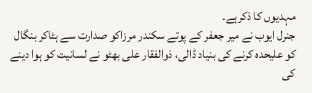مہدیوں کا ذکرہے۔
جنرل ایوب نے میر جعفر کے پوتے سکندر مرزاکو صدارت سے ہٹاکر بنگال کو علیحدہ کرنے کی بنیاد ڈالی، ذوالفقار علی بھٹو نے لسانیت کو ہوا دینے کی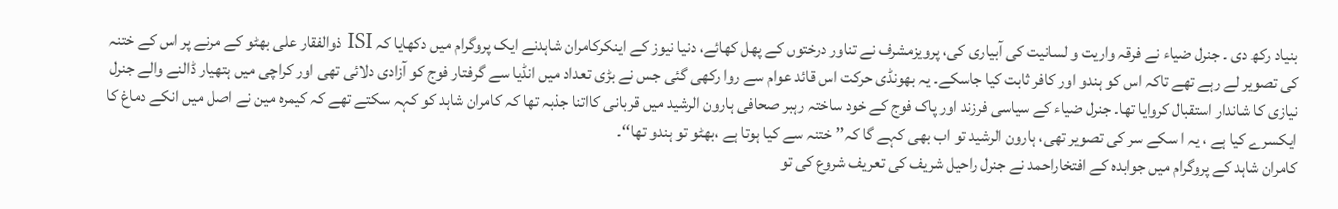بنیاد رکھ دی ۔ جنرل ضیاء نے فرقہ واریت و لسانیت کی آبیاری کی، پرویزمشرف نے تناور درختوں کے پھل کھائے، دنیا نیوز کے اینکرکامران شاہدنے ایک پروگرام میں دکھایا کہ ISI ذوالفقار علی بھٹو کے مرنے پر اس کے ختنہ کی تصویر لے رہے تھے تاکہ اس کو ہندو اور کافر ثابت کیا جاسکے۔ یہ بھونڈی حرکت اس قائد عوام سے روا رکھی گئی جس نے بڑی تعداد میں انڈیا سے گرفتار فوج کو آزادی دلائی تھی اور کراچی میں ہتھیار ڈالنے والے جنرل نیازی کا شاندار استقبال کروایا تھا۔ جنرل ضیاء کے سیاسی فرزند اور پاک فوج کے خود ساختہ رہبر صحافی ہارون الرشید میں قربانی کااتنا جذبہ تھا کہ کامران شاہد کو کہہ سکتے تھے کہ کیمرہ مین نے اصل میں انکے دماغ کا ایکسرے کیا ہے ، یہ ا سکے سر کی تصویر تھی، ہارون الرشید تو اب بھی کہے گا کہ’’ ختنہ سے کیا ہوتا ہے ،بھٹو تو ہندو تھا‘‘۔
کامران شاہد کے پروگرام میں جوابدہ کے افتخاراحمد نے جنرل راحیل شریف کی تعریف شروع کی تو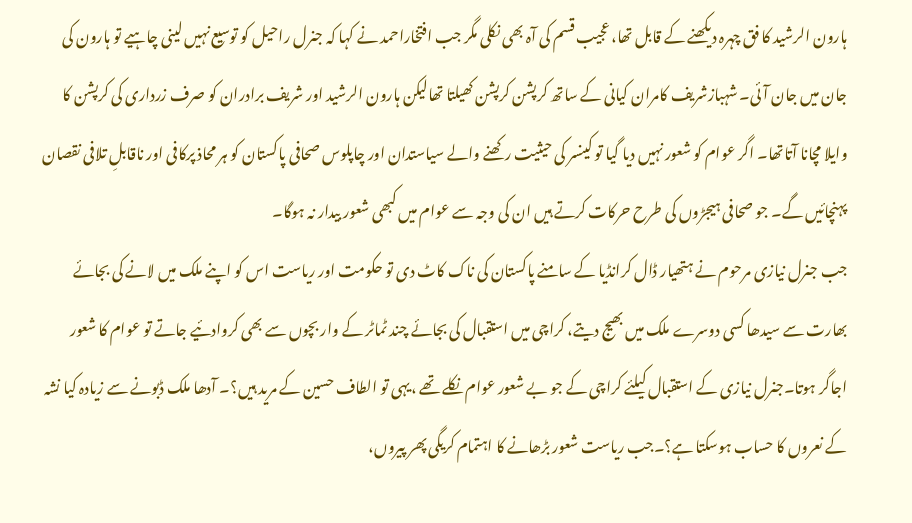ہارون الرشید کا فق چہرہ دیکھنے کے قابل تھا، عجیب قسم کی آہ بھی نکلی مگر جب افتخاراحمد نے کہا کہ جنرل راحیل کو توسیع نہیں لینی چاہیے تو ہارون کی جان میں جان آئی۔ شہبازشریف کامران کیانی کے ساتھ کرپشن کرپشن کھیلتا تھالیکن ہارون الرشید اور شریف برادران کو صرف زرداری کی کرپشن کا وایلا مچانا آتاتھا۔ اگر عوام کو شعور نہیں دیا گیا تو کینسر کی حیثیت رکھنے والے سیاستدان اور چاپلوس صحافی پاکستان کو ہر محاذ پرکافی اور ناقابلِ تلافی نقصان پہنچائیں گے۔ جو صحافی ہیجڑوں کی طرح حرکات کرتے ہیں ان کی وجہ سے عوام میں کبھی شعور بیدار نہ ہوگا۔
جب جنرل نیازی مرحوم نے ہتھیار ڈال کرانڈیا کے سامنے پاکستان کی ناک کاٹ دی تو حکومت اور ریاست اس کو اپنے ملک میں لانے کی بجائے بھارت سے سیدھا کسی دوسرے ملک میں بھیج دیتے، کراچی میں استقبال کی بجائے چند ٹماٹر کے وار بچوں سے بھی کروادئیے جاتے تو عوام کا شعور اجاگر ہوتا۔جنرل نیازی کے استقبال کیلئے کراچی کے جو بے شعور عوام نکلے تھے ،یہی تو الطاف حسین کے مرید ہیں؟۔ آدھا ملک ڈبونے سے زیادہ کیا نشہ کے نعروں کا حساب ہوسکتا ہے؟۔جب ریاست شعور بڑھانے کا اہتمام کریگی پھر پیروں،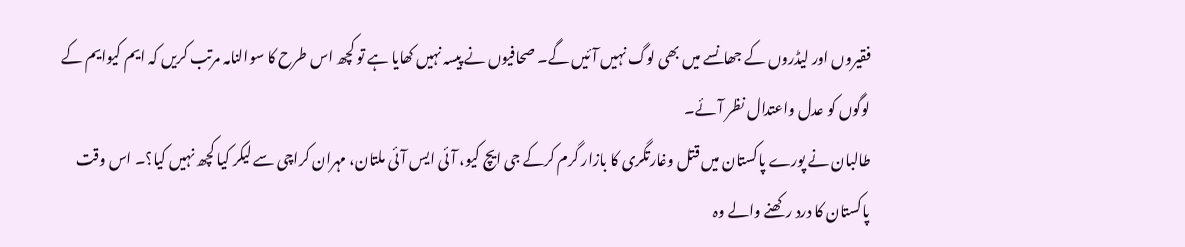فقیروں اور لیڈروں کے جھانسے میں بھی لوگ نہیں آئیں گے۔ صحافیوں نے پیسہ نہیں کھایا ہے تو کچھ اس طرح کا سوالنامہ مرتب کریں کہ ایم کیوایم کے لوگوں کو عدل واعتدال نظر آئے۔
طالبان نے پورے پاکستان میں قتل وغارتگری کا بازار گرم کرکے جی ایچ کیو، آئی ایس آئی ملتان، مہران کراچی سے لیکر کیا کچھ نہیں کیا؟۔ اس وقت پاکستان کا درد رکھنے والے وہ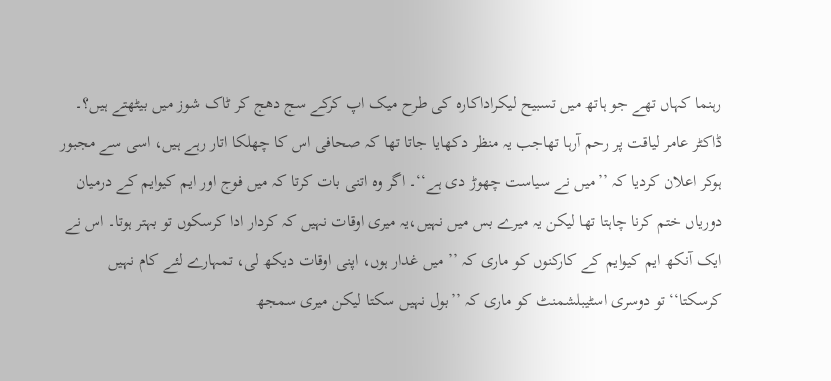رہنما کہاں تھے جو ہاتھ میں تسبیح لیکراداکارہ کی طرح میک اپ کرکے سج دھج کر ٹاک شوز میں بیٹھتے ہیں؟۔ ڈاکٹر عامر لیاقت پر رحم آرہا تھاجب یہ منظر دکھایا جاتا تھا کہ صحافی اس کا چھلکا اتار رہے ہیں، اسی سے مجبور ہوکر اعلان کردیا کہ ’’میں نے سیاست چھوڑ دی ہے‘‘۔ اگر وہ اتنی بات کرتا کہ میں فوج اور ایم کیوایم کے درمیان دوریاں ختم کرنا چاہتا تھا لیکن یہ میرے بس میں نہیں،یہ میری اوقات نہیں کہ کردار ادا کرسکوں تو بہتر ہوتا۔ اس نے ایک آنکھ ایم کیوایم کے کارکنوں کو ماری کہ ’’ میں غدار ہوں، اپنی اوقات دیکھ لی، تمہارے لئے کام نہیں کرسکتا‘‘تو دوسری اسٹیبلشمنٹ کو ماری کہ ’’بول نہیں سکتا لیکن میری سمجھ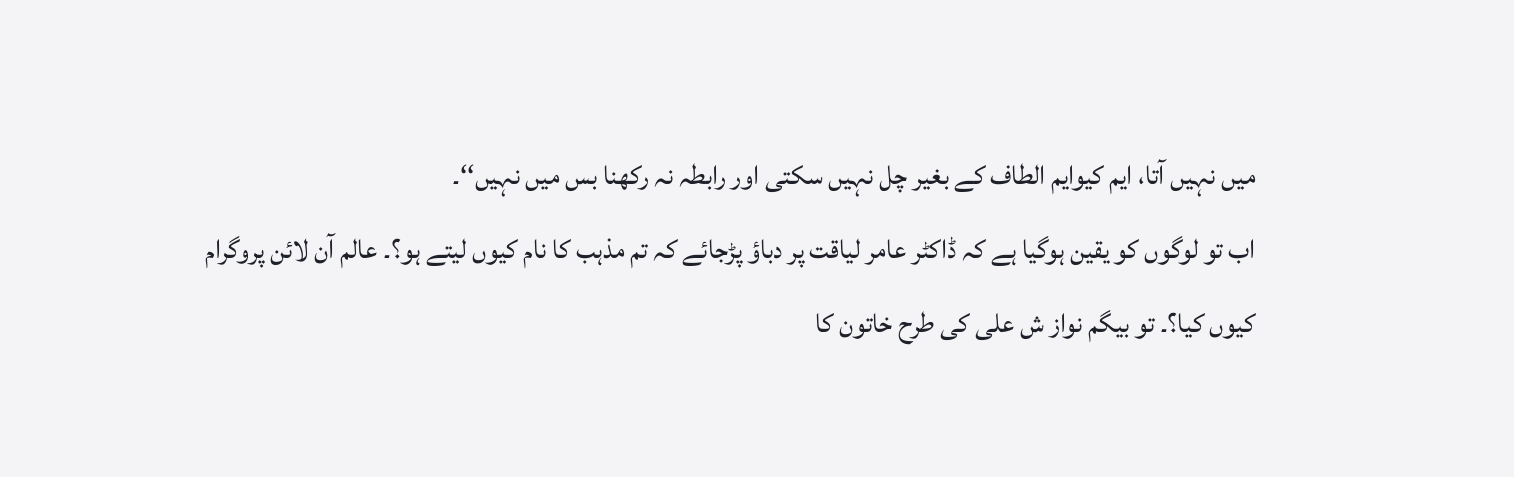میں نہیں آتا، ایم کیوایم الطاف کے بغیر چل نہیں سکتی اور رابطہ نہ رکھنا بس میں نہیں‘‘۔
اب تو لوگوں کو یقین ہوگیا ہے کہ ڈاکٹر عامر لیاقت پر دباؤ پڑجائے کہ تم مذہب کا نام کیوں لیتے ہو؟۔ عالم آن لائن پروگرام کیوں کیا؟۔ تو بیگم نواز ش علی کی طرح خاتون کا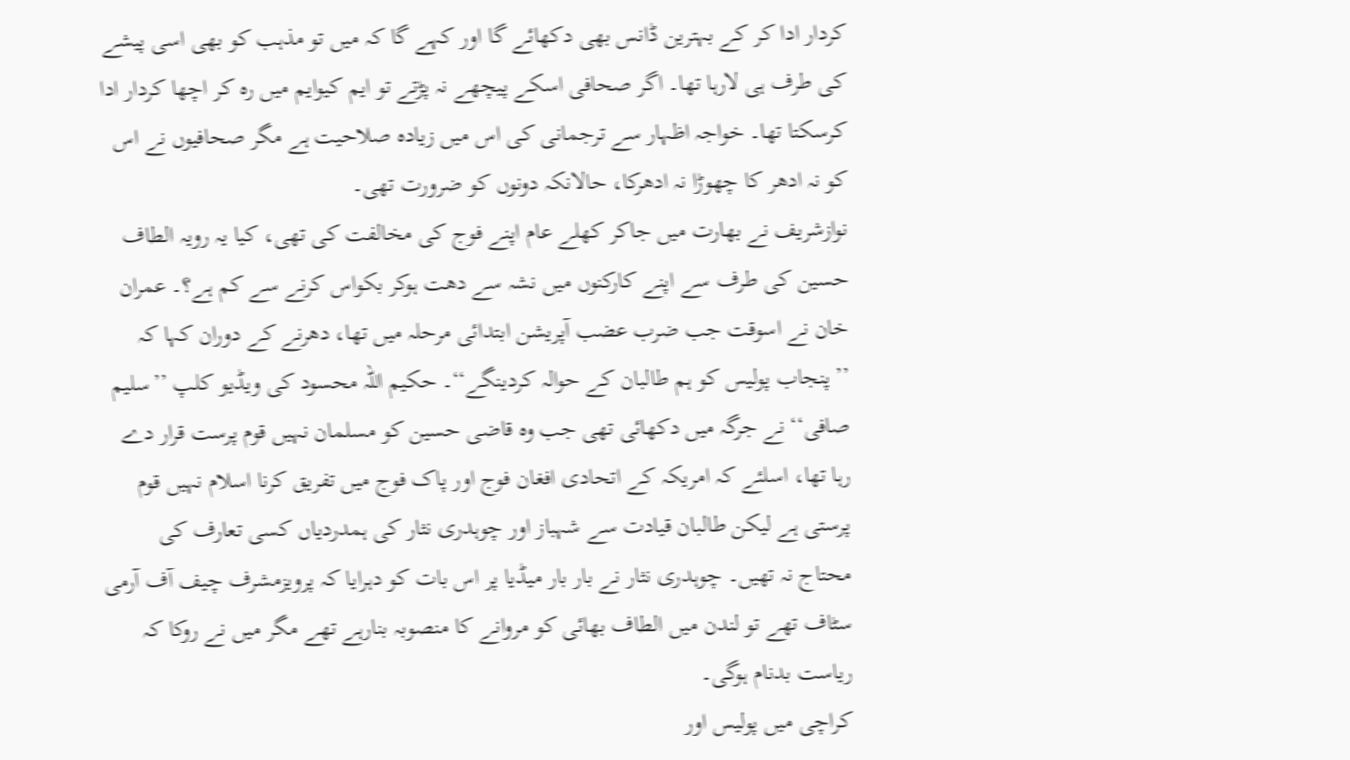کردار ادا کر کے بہترین ڈانس بھی دکھائے گا اور کہے گا کہ میں تو مذہب کو بھی اسی پیشے کی طرف ہی لارہا تھا۔ اگر صحافی اسکے پیچھے نہ پڑتے تو ایم کیوایم میں رہ کر اچھا کردار ادا کرسکتا تھا۔ خواجہ اظہار سے ترجمانی کی اس میں زیادہ صلاحیت ہے مگر صحافیوں نے اس کو نہ ادھر کا چھوڑا نہ ادھرکا، حالانکہ دونوں کو ضرورت تھی۔
نوازشریف نے بھارت میں جاکر کھلے عام اپنے فوج کی مخالفت کی تھی، کیا یہ رویہ الطاف حسین کی طرف سے اپنے کارکنوں میں نشہ سے دھت ہوکر بکواس کرنے سے کم ہے؟۔ عمران خان نے اسوقت جب ضرب عضب آپریشن ابتدائی مرحلہ میں تھا، دھرنے کے دوران کہا کہ ’’پنجاب پولیس کو ہم طالبان کے حوالہ کردینگے‘‘۔ حکیم اللہ محسود کی ویڈیو کلپ ’’سلیم صافی‘‘ نے جرگہ میں دکھائی تھی جب وہ قاضی حسین کو مسلمان نہیں قوم پرست قرار دے رہا تھا، اسلئے کہ امریکہ کے اتحادی افغان فوج اور پاک فوج میں تفریق کرنا اسلام نہیں قوم پرستی ہے لیکن طالبان قیادت سے شہباز اور چوہدری نثار کی ہمدردیاں کسی تعارف کی محتاج نہ تھیں۔ چوہدری نثار نے بار بار میڈیا پر اس بات کو دہرایا کہ پرویزمشرف چیف آف آرمی سٹاف تھے تو لندن میں الطاف بھائی کو مروانے کا منصوبہ بنارہے تھے مگر میں نے روکا کہ ریاست بدنام ہوگی۔
کراچی میں پولیس اور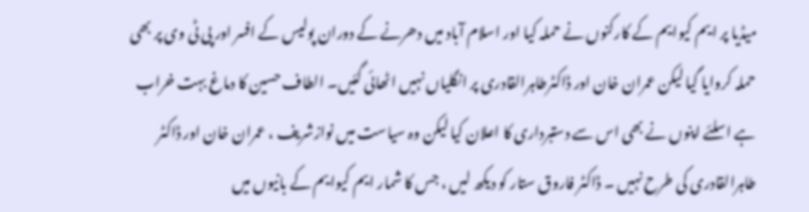میڈیا پر ایم کیوایم کے کارکنوں نے حملہ کیا اور اسلام آباد میں دھرنے کے دوران پولیس کے افسر اور پی ٹی وی پر بھی حملہ کروایا گیا لیکن عمران خان اور ڈاکٹرطاہرالقادری پر انگلیاں نہیں اٹھائی گئیں۔ الطاف حسین کا دماغ بہت خراب ہے اسلئے اپنوں نے بھی اس سے دستبرداری کا اعلان کیا لیکن وہ سیاست میں نوازشریف ، عمران خان اور ڈاکٹر طاہرالقادری کی طرح نہیں ۔ ڈاکٹر فاروق ستار کو دیکھ لیں ، جس کا شمار ایم کیوایم کے بانیوں میں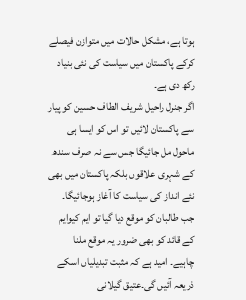ہوتا ہے، مشکل حالات میں متوازن فیصلے کرکے پاکستان میں سیاست کی نئی بنیاد رکھ دی ہے۔
اگر جنرل راحیل شریف الطاف حسین کو پیار سے پاکستان لائیں تو اس کو ایسا ہی ماحول مل جائیگا جس سے نہ صرف سندھ کے شہری علاقوں بلکہ پاکستان میں بھی نئے انداز کی سیاست کا آغاز ہوجائیگا۔ جب طالبان کو موقع دیا گیا تو ایم کیوایم کے قائد کو بھی ضرور یہ موقع ملنا چاہیے۔ امید ہے کہ مثبت تبدیلیاں اسکے ذریعہ آئیں گی۔عتیق گیلانی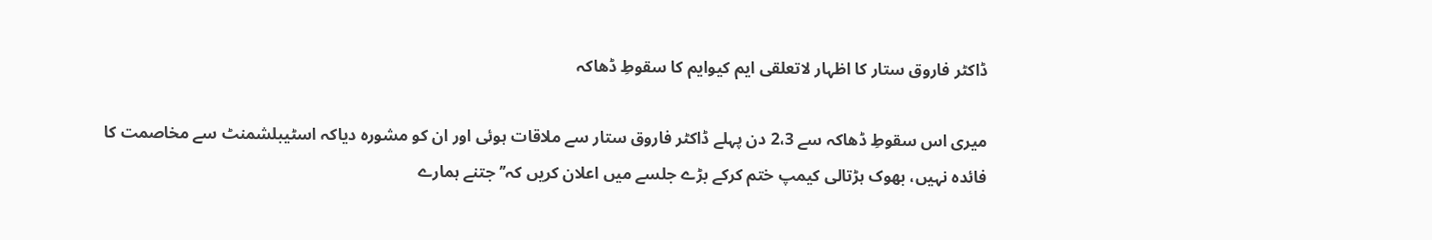ڈاکٹر فاروق ستار کا اظہار لاتعلقی ایم کیوایم کا سقوطِ ڈھاکہ

میری اس سقوطِ ڈھاکہ سے 2،3 دن پہلے ڈاکٹر فاروق ستار سے ملاقات ہوئی اور ان کو مشورہ دیاکہ اسٹیبلشمنٹ سے مخاصمت کا فائدہ نہیں، بھوک ہڑتالی کیمپ ختم کرکے بڑے جلسے میں اعلان کریں کہ’’ جتنے ہمارے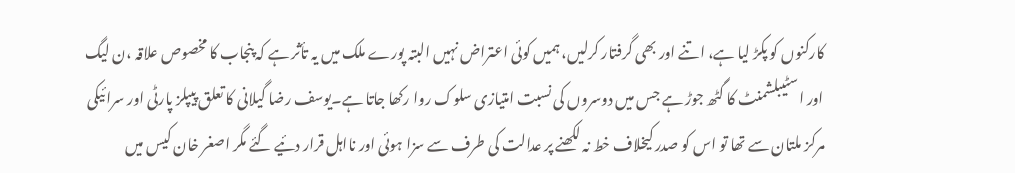کارکنوں کو پکڑ لیا ہے، اتنے اور بھی گرفتار کرلیں، ہمیں کوئی اعتراض نہیں البتہ پورے ملک میں یہ تأثر ہے کہ پنجاب کا مخصوص علاقہ ،ن لیگ اور اسٹیبلشمنٹ کا گٹھ جوڑ ہے جس میں دوسروں کی نسبت امتیازی سلوک روا رکھا جاتا ہے۔یوسف رضا گیلانی کا تعلق پیپلز پارٹی اور سرائیکی مرکز ملتان سے تھا تو اس کو صدر کیخلاف خط نہ لکھنے پر عدالت کی طرف سے سزا ہوئی اور نااہل قرار دئیے گئے مگر اصغر خان کیس میں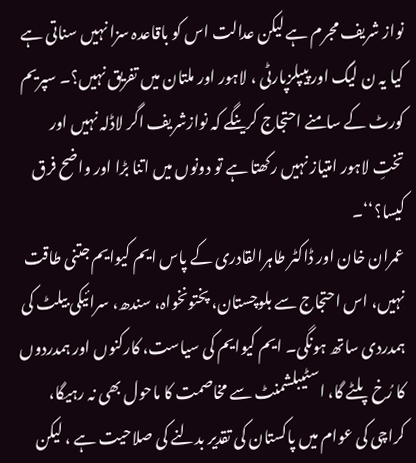نواز شریف مجرم ہے لیکن عدالت اس کو باقاعدہ سزا نہیں سناتی ہے کیا یہ ن لیگ اور پیپلزپارٹی ، لاہور اور ملتان میں تفریق نہیں؟۔ سپریم کورٹ کے سامنے احتجاج کرینگے کہ نوازشریف اگر لاڈلہ نہیں اور تختِ لاہور امتیاز نہیں رکھتا ہے تو دونوں میں اتنا بڑا اور واضح فرق کیسا؟‘‘۔
عمران خان اور ڈاکٹر طاہرالقادری کے پاس ایم کیوایم جتنی طاقت نہیں، اس احتجاج سے بلوچستان، پختونخواہ، سندھ، سرائیکی بیلٹ کی ہمدردی ساتھ ہونگی۔ ایم کیوایم کی سیاست، کارکنوں اور ہمدردوں کا رُخ پلٹے گا، اسٹیبلشمنٹ سے مخاصمت کا ماحول بھی نہ رہیگا، کراچی کی عوام میں پاکستان کی تقدیر بدلنے کی صلاحیت ہے ، لیکن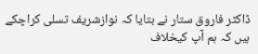ڈاکٹر فاروق ستار نے بتایا کہ نوازشریف تسلی کراچکے ہیں کہ ہم آپ کیخلاف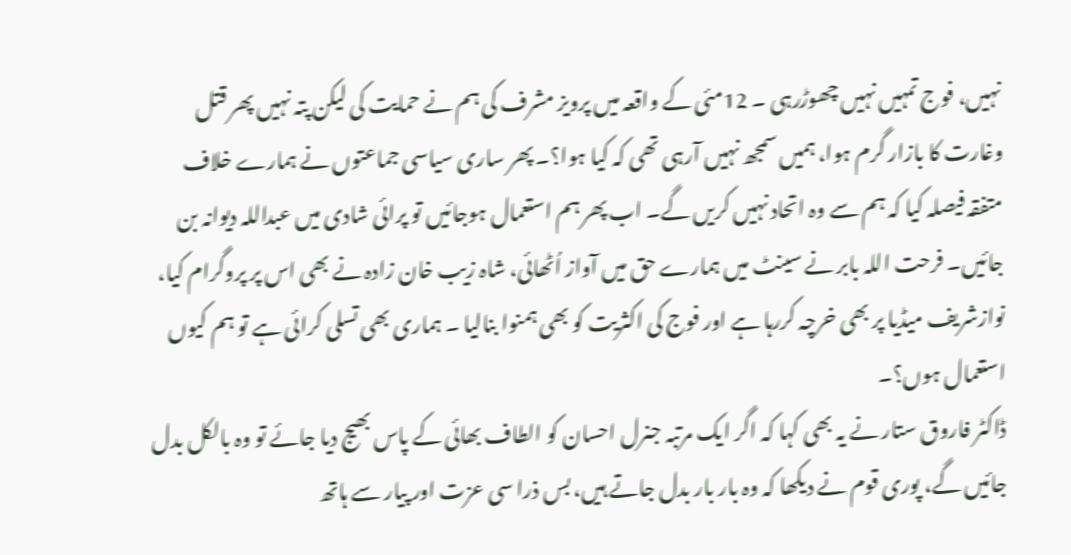نہیں، فوج تمہیں نہیں چھوڑرہی ۔ 12مئی کے واقعہ میں پرویز مشرف کی ہم نے حمایت کی لیکن پتہ نہیں پھر قتل وغارت کا بازار گرم ہوا، ہمیں سمجھ نہیں آرہی تھی کہ کیا ہوا؟۔ پھر ساری سیاسی جماعتوں نے ہمارے خلاف متفقہ فیصلہ کیا کہ ہم سے وہ اتحاد نہیں کریں گے۔ اب پھر ہم استعمال ہوجائیں تو پرائی شادی میں عبداللہ دیوانہ بن جائیں۔ فرحت اللہ بابر نے سینٹ میں ہمارے حق میں آواز اُٹھائی، شاہ زیب خان زادہ نے بھی اس پر پروگرام کیا، نوازشریف میڈیا پر بھی خرچہ کررہا ہے اور فوج کی اکثریت کو بھی ہمنوا بنالیا ۔ ہماری بھی تسلی کرائی ہے تو ہم کیوں استعمال ہوں؟۔
ڈاکٹر فاروق ستار نے یہ بھی کہا کہ اگر ایک مرتبہ جنرل احسان کو الطاف بھائی کے پاس بھیج دیا جائے تو وہ بالکل بدل جائیں گے، پوری قوم نے دیکھا کہ وہ بار بار بدل جاتے ہیں، بس ذرا سی عزت اور پیار سے ہاتھ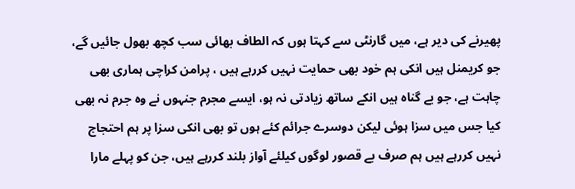پھیرنے کی دیر ہے، میں گارنٹی سے کہتا ہوں کہ الطاف بھائی سب کچھ بھول جائیں گے، جو کریمنل ہیں انکی ہم خود بھی حمایت نہیں کررہے ہیں ، پرامن کراچی ہماری بھی چاہت ہے، جو بے گناہ ہیں انکے ساتھ زیادتی نہ ہو، ایسے مجرم جنہوں نے وہ جرم نہ بھی کیا جس میں سزا ہوئی لیکن دوسرے جرائم کئے ہوں تو بھی انکی سزا پر ہم احتجاج نہیں کررہے ہیں ہم صرف بے قصور لوگوں کیلئے آواز بلند کررہے ہیں، جن کو پہلے مارا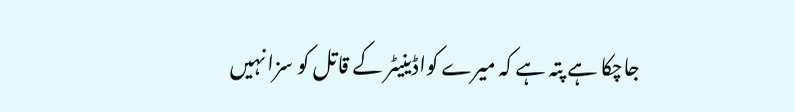جاچکا ہے پتہ ہے کہ میرے کواڈینیٹر کے قاتل کو سزا نہیں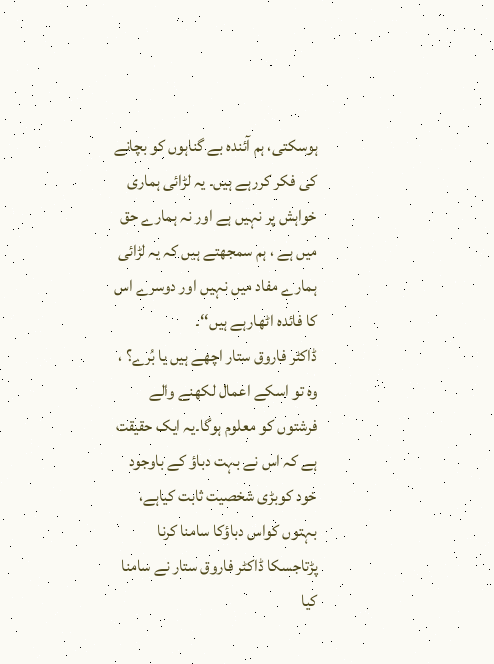ہوسکتی، ہم آئندہ بے گناہوں کو بچانے کی فکر کررہے ہیں۔ یہ لڑائی ہماری خواہش پر نہیں ہے اور نہ ہمارے حق میں ہے ، ہم سمجھتے ہیں کہ یہ لڑائی ہمارے مفاد میں نہیں اور دوسرے اس کا فائدہ اٹھارہے ہیں‘‘۔
ڈاکٹر فاروق ستار اچھے ہیں یا بُرے؟ ، وہ تو اسکے اعمال لکھنے والے فرشتوں کو معلوم ہوگا۔یہ ایک حقیقت ہے کہ اس نے بہت دباؤ کے باوجود خود کوبڑی شخصیت ثابت کیاہے، بہتوں کواس دباؤکا سامنا کرنا پڑتاجسکا ڈاکٹر فاروق ستار نے سامنا کیا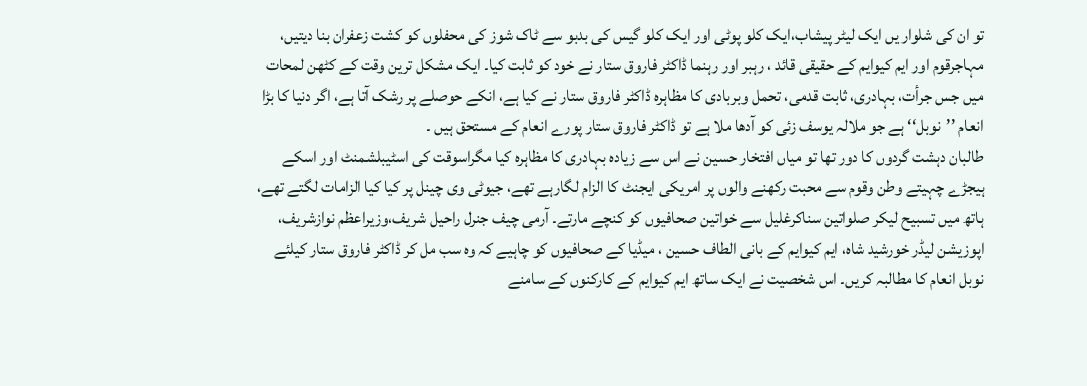تو ان کی شلوار یں ایک لیٹر پیشاب،ایک کلو پوٹی اور ایک کلو گیس کی بدبو سے ٹاک شوز کی محفلوں کو کشت زعفران بنا دیتیں، مہاجرقوم اور ایم کیوایم کے حقیقی قائد ، رہبر اور رہنما ڈاکٹر فاروق ستار نے خود کو ثابت کیا۔ ایک مشکل ترین وقت کے کٹھن لمحات میں جس جرأت، بہادری، ثابت قدمی، تحمل وبربادی کا مظاہرہ ڈاکٹر فاروق ستار نے کیا ہے، انکے حوصلے پر رشک آتا ہے، اگر دنیا کا بڑا انعام ’’نوبل‘‘ ہے جو ملالہ یوسف زئی کو آدھا ملا ہے تو ڈاکٹر فاروق ستار پورے انعام کے مستحق ہیں ۔
طالبان دہشت گردوں کا دور تھا تو میاں افتخار حسین نے اس سے زیادہ بہادری کا مظاہرہ کیا مگراسوقت کی اسٹیبلشمنٹ اور اسکے ہیجڑے چہیتے وطن وقوم سے محبت رکھنے والوں پر امریکی ایجنٹ کا الزام لگارہے تھے، جیوٹی وی چینل پر کیا کیا الزامات لگتے تھے، ہاتھ میں تسبیح لیکر صلواتین سناکرغلیل سے خواتین صحافیوں کو کنچے مارتے۔ آرمی چیف جنرل راحیل شریف،وزیراعظم نوازشریف، اپوزیشن لیڈر خورشید شاہ، ایم کیوایم کے بانی الطاف حسین ، میڈیا کے صحافیوں کو چاہیے کہ وہ سب مل کر ڈاکٹر فاروق ستار کیلئے نوبل انعام کا مطالبہ کریں۔ اس شخصیت نے ایک ساتھ ایم کیوایم کے کارکنوں کے سامنے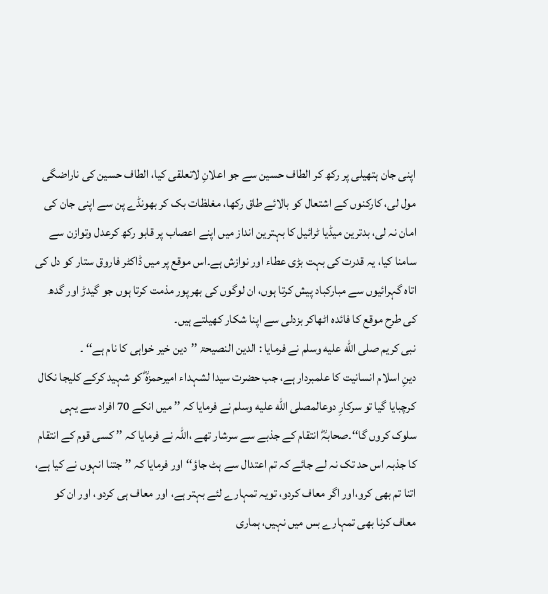اپنی جان ہتھیلی پر رکھ کر الطاف حسین سے جو اعلانِ لاتعلقی کیا، الطاف حسین کی ناراضگی مول لی، کارکنوں کے اشتعال کو بالائے طاق رکھا، مغلظات بک کر بھونڈے پن سے اپنی جان کی امان نہ لی، بدترین میڈیا ٹرائیل کا بہترین انداز میں اپنے اعصاب پر قابو رکھ کرعدل وتوازن سے سامنا کیا، یہ قدرت کی بہت بڑی عطاء اور نوازش ہے۔اس موقع پر میں ڈاکٹر فاروق ستار کو دل کی اتاہ گہرائیوں سے مبارکباد پیش کرتا ہوں، ان لوگوں کی بھرپور مذمت کرتا ہوں جو گیدڑ اور گدھ کی طرح موقع کا فائدہ اٹھاکر بزدلی سے اپنا شکار کھیلتے ہیں۔
نبی کریم صلى الله عليه وسلم نے فرمایا : الدین النصیحۃ ’’دین خیر خواہی کا نام ہے‘‘ ۔
دینِ اسلام انسانیت کا علمبردار ہے، جب حضرت سیدا لشہداء امیرحمزہؓ کو شہید کرکے کلیجا نکال کرچبایا گیا تو سرکارِ دوعالمصلى الله عليه وسلم نے فرمایا کہ ’’ میں انکے 70 افراد سے یہی سلوک کروں گا‘‘۔صحابہؓ انتقام کے جذبے سے سرشار تھے ،اللہ نے فرمایا کہ ’’ کسی قوم کے انتقام کا جذبہ اس حد تک نہ لے جائے کہ تم اعتدال سے ہٹ جاؤ‘‘ اور فرمایا کہ ’’ جتنا انہوں نے کیا ہے، اتنا تم بھی کرو،اور اگر معاف کردو، تویہ تمہارے لئے بہتر ہے، اور معاف ہی کردو، اور ان کو معاف کرنا بھی تمہارے بس میں نہیں، ہماری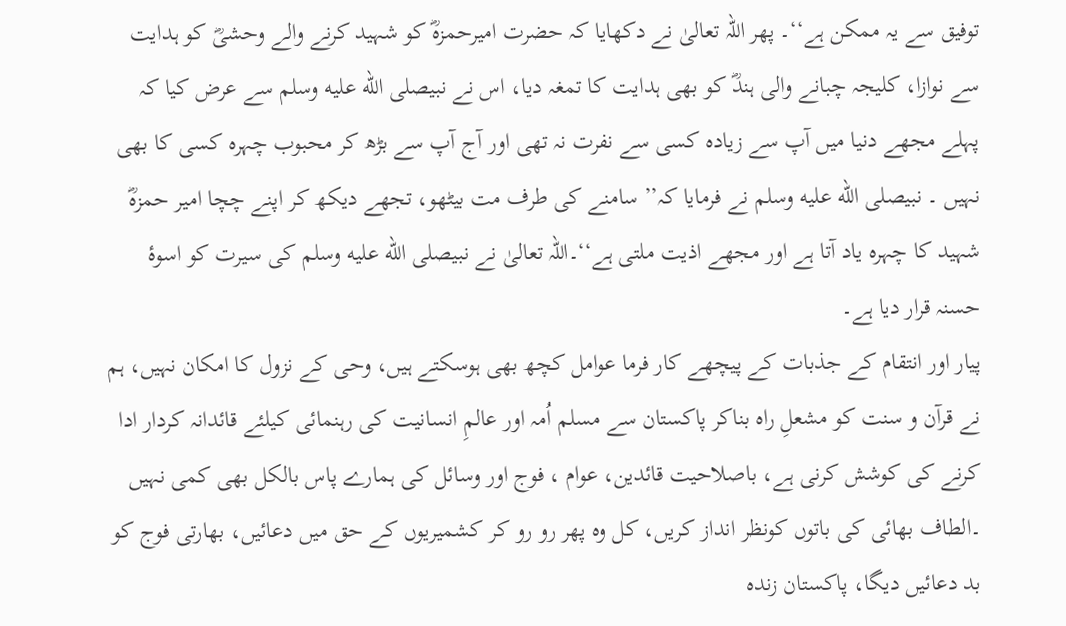توفیق سے یہ ممکن ہے‘‘۔ پھر اللہ تعالیٰ نے دکھایا کہ حضرت امیرحمزہؓ کو شہید کرنے والے وحشیؓ کو ہدایت سے نوازا، کلیجہ چبانے والی ہندؓ کو بھی ہدایت کا تمغہ دیا، اس نے نبیصلى الله عليه وسلم سے عرض کیا کہ پہلے مجھے دنیا میں آپ سے زیادہ کسی سے نفرت نہ تھی اور آج آپ سے بڑھ کر محبوب چہرہ کسی کا بھی نہیں ۔ نبیصلى الله عليه وسلم نے فرمایا کہ’’ سامنے کی طرف مت بیٹھو، تجھے دیکھ کر اپنے چچا امیر حمزہؓ شہید کا چہرہ یاد آتا ہے اور مجھے اذیت ملتی ہے‘‘۔اللہ تعالیٰ نے نبیصلى الله عليه وسلم کی سیرت کو اسوۂ حسنہ قرار دیا ہے۔
پیار اور انتقام کے جذبات کے پیچھے کار فرما عوامل کچھ بھی ہوسکتے ہیں، وحی کے نزول کا امکان نہیں، ہم نے قرآن و سنت کو مشعلِ راہ بناکر پاکستان سے مسلم اُمہ اور عالمِ انسانیت کی رہنمائی کیلئے قائدانہ کردار ادا کرنے کی کوشش کرنی ہے، باصلاحیت قائدین، عوام ، فوج اور وسائل کی ہمارے پاس بالکل بھی کمی نہیں ۔الطاف بھائی کی باتوں کونظر انداز کریں، کل وہ پھر رو رو کر کشمیریوں کے حق میں دعائیں، بھارتی فوج کو بد دعائیں دیگا، پاکستان زندہ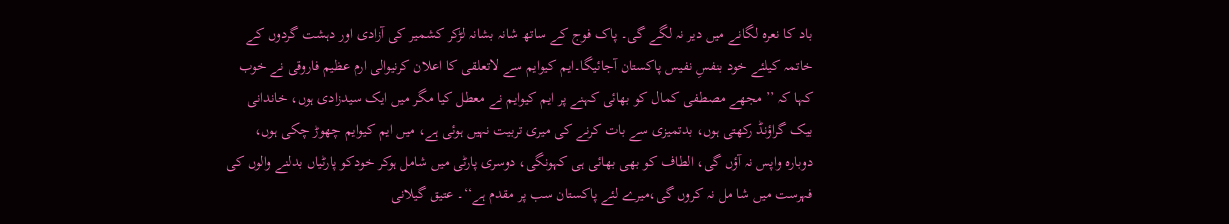باد کا نعرہ لگانے میں دیر نہ لگے گی۔ پاک فوج کے ساتھ شانہ بشانہ لڑکر کشمیر کی آزادی اور دہشت گردوں کے خاتمہ کیلئے خود بنفسِ نفیس پاکستان آجائیگا۔ایم کیوایم سے لاتعلقی کا اعلان کرنیوالی ارم عظیم فاروقی نے خوب کہا کہ ’’ مجھے مصطفی کمال کو بھائی کہنے پر ایم کیوایم نے معطل کیا مگر میں ایک سیدزادی ہوں، خاندانی بیک گراؤنڈ رکھتی ہوں، بدتمیزی سے بات کرنے کی میری تربیت نہیں ہوئی ہے، میں ایم کیوایم چھوڑ چکی ہوں، دوبارہ واپس نہ آؤں گی، الطاف کو بھی بھائی ہی کہونگی، دوسری پارٹی میں شامل ہوکر خودکو پارٹیاں بدلنے والوں کی فہرست میں شا مل نہ کروں گی،میرے لئے پاکستان سب پر مقدم ہے‘‘۔ عتیق گیلانی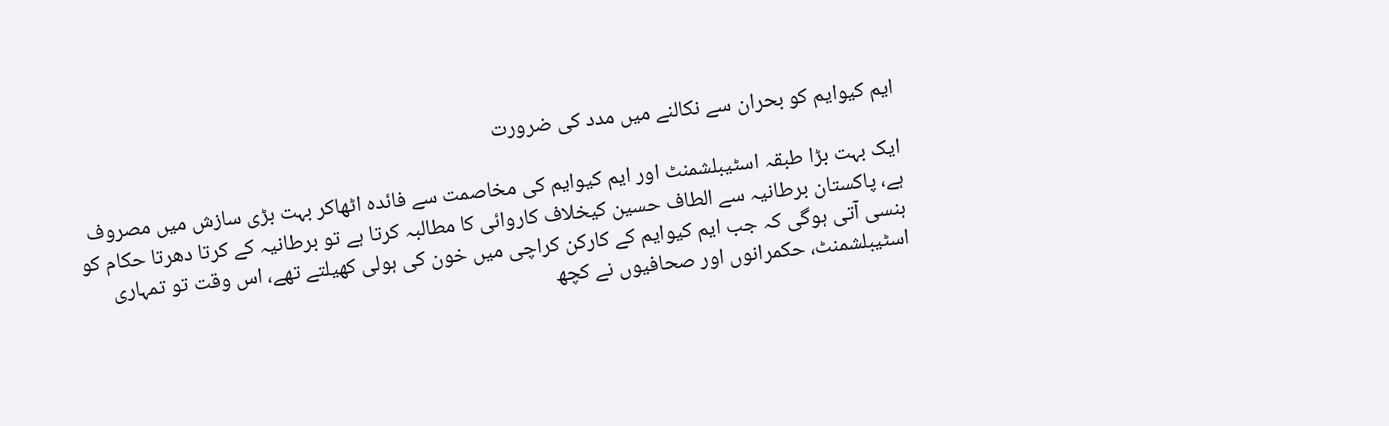ایم کیوایم کو بحران سے نکالنے میں مدد کی ضرورت

ایک بہت بڑا طبقہ اسٹیبلشمنٹ اور ایم کیوایم کی مخاصمت سے فائدہ اٹھاکر بہت بڑی سازش میں مصروف ہے، پاکستان برطانیہ سے الطاف حسین کیخلاف کاروائی کا مطالبہ کرتا ہے تو برطانیہ کے کرتا دھرتا حکام کو ہنسی آتی ہوگی کہ جب ایم کیوایم کے کارکن کراچی میں خون کی ہولی کھیلتے تھے، اس وقت تو تمہاری اسٹیبلشمنٹ، حکمرانوں اور صحافیوں نے کچھ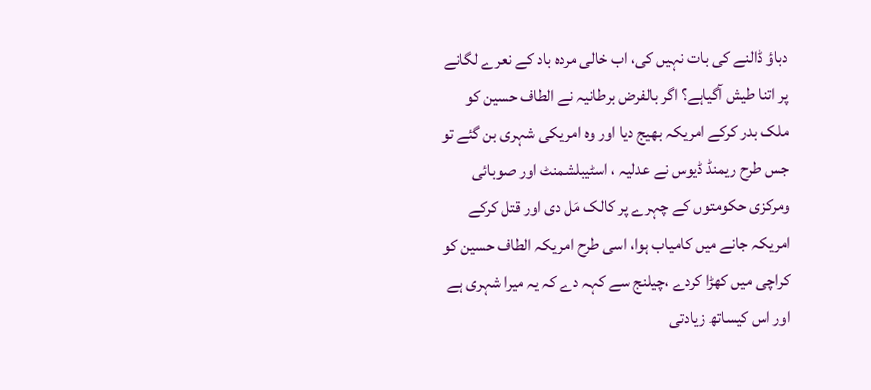دباؤ ڈالنے کی بات نہیں کی، اب خالی مردہ باد کے نعرے لگانے پر اتنا طیش آگیاہے؟ اگر بالفرض برطانیہ نے الطاف حسین کو ملک بدر کرکے امریکہ بھیج دیا اور وہ امریکی شہری بن گئے تو جس طرح ریمنڈ ڈیوس نے عدلیہ ، اسٹیبلشمنٹ اور صوبائی ومرکزی حکومتوں کے چہرے پر کالک مَل دی اور قتل کرکے امریکہ جانے میں کامیاب ہوا، اسی طرح امریکہ الطاف حسین کو کراچی میں کھڑا کردے ،چیلنج سے کہہ دے کہ یہ میرا شہری ہے اور اس کیساتھ زیادتی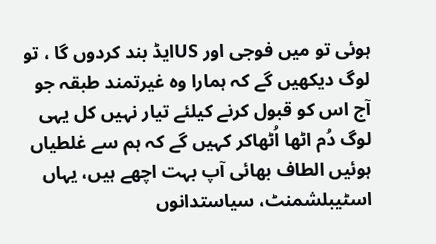ہوئی تو میں فوجی اور USایڈ بند کردوں گا ، تو لوگ دیکھیں گے کہ ہمارا وہ غیرتمند طبقہ جو آج اس کو قبول کرنے کیلئے تیار نہیں کل یہی لوگ دُم اٹھا اُٹھاکر کہیں گے کہ ہم سے غلطیاں ہوئیں الطاف بھائی آپ بہت اچھے ہیں، یہاں اسٹیبلشمنٹ، سیاستدانوں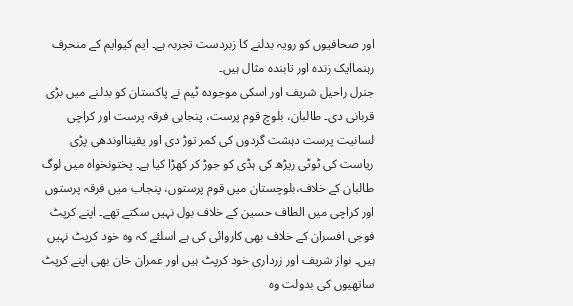اور صحافیوں کو رویہ بدلنے کا زبردست تجربہ ہے۔ ایم کیوایم کے منحرف رہنماایک زندہ اور تابندہ مثال ہیں۔
جنرل راحیل شریف اور اسکی موجودہ ٹیم نے پاکستان کو بدلنے میں بڑی قربانی دی۔ طالبان، بلوچ قوم پرست، پنجابی فرقہ پرست اور کراچی لسانیت پرست دہشت گردوں کی کمر توڑ دی اور یقینااوندھی پڑی ریاست کی ٹوٹی ریڑھ کی ہڈی کو جوڑ کر کھڑا کیا ہے۔ پختونخواہ میں لوگ طالبان کے خلاف،بلوچستان میں قوم پرستوں، پنجاب میں فرقہ پرستوں اور کراچی میں الطاف حسین کے خلاف بول نہیں سکتے تھے۔ اپنے کرپٹ فوجی افسران کے خلاف بھی کاروائی کی ہے اسلئے کہ وہ خود کرپٹ نہیں ہیں۔ نواز شریف اور زرداری خود کرپٹ ہیں اور عمران خان بھی اپنے کرپٹ ساتھیوں کی بدولت وہ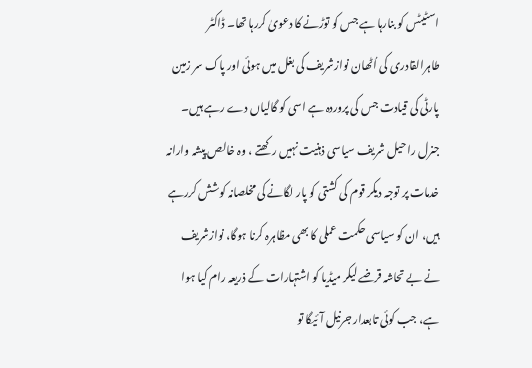اسٹیٹس کو بنارہا ہے جس کو توڑنے کا دعویٰ کررہا تھا۔ ڈاکٹر طاہرالقادری کی اُٹھان نوازشریف کی بغل میں ہوئی اور پاک سر زمین پارٹی کی قیادت جس کی پروردہ ہے اسی کو گالیاں دے رہے ہیں۔
جنرل راحیل شریف سیاسی ذہنیت نہیں رکھتے ، وہ خالص پیشہ وارانہ خدمات پر توجہ دیکر قوم کی کشتی کو پار لگانے کی مخلصانہ کوشش کررہے ہیں، ان کو سیاسی حکمت عملی کا بھی مظاہرہ کرنا ہوگا، نوازشریف نے بے تحاشہ قرضے لیکر میڈیا کو اشتہارات کے ذریعہ رام کیا ہوا ہے، جب کوئی تابعدار جرنیل آئیگا تو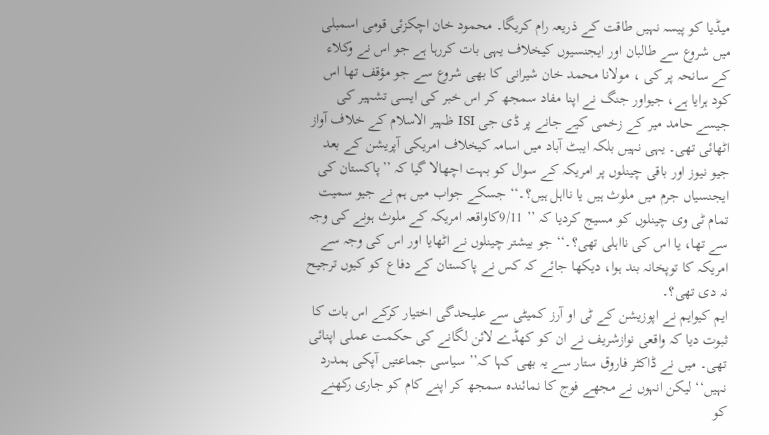میڈیا کو پیسہ نہیں طاقت کے ذریعہ رام کریگا۔ محمود خان اچکزئی قومی اسمبلی میں شروع سے طالبان اور ایجنسیوں کیخلاف یہی بات کررہا ہے جو اس نے وکلاء کے سانحہ پر کی ، مولانا محمد خان شیرانی کا بھی شروع سے جو مؤقف تھا اس کود ہرایا ہے، جیواور جنگ نے اپنا مفاد سمجھ کر اس خبر کی ایسی تشہیر کی جیسے حامد میر کے زخمی کیے جانے پر ڈی جی ISI ظہیر الاسلام کے خلاف آواز اٹھائی تھی۔ یہی نہیں بلکہ ایبٹ آباد میں اسامہ کیخلاف امریکی آپریشن کے بعد جیو نیوز اور باقی چینلوں پر امریکہ کے سوال کو بہت اچھالا گیا کہ ’’پاکستان کی ایجنسیاں جرم میں ملوث ہیں یا نااہل ہیں؟۔‘‘ جسکے جواب میں ہم نے جیو سمیت تمام ٹی وی چینلوں کو مسیج کردیا کہ ’’ 9/11کاواقعہ امریکہ کے ملوث ہونے کی وجہ سے تھا، یا اس کی نااہلی تھی؟۔‘‘ جو بیشتر چینلوں نے اٹھایا اور اس کی وجہ سے امریکہ کا توپخانہ بند ہوا، دیکھا جائے کہ کس نے پاکستان کے دفاع کو کیوں ترجیح نہ دی تھی؟۔
ایم کیوایم نے اپوزیشن کے ٹی او آرز کمیٹی سے علیحدگی اختیار کرکے اس بات کا ثبوت دیا کہ واقعی نوازشریف نے ان کو کھڈے لائن لگانے کی حکمت عملی اپنائی تھی۔ میں نے ڈاکٹر فاروق ستار سے یہ بھی کہا کہ’’ سیاسی جماعتیں آپکی ہمدرد نہیں‘‘ لیکن انہوں نے مجھے فوج کا نمائندہ سمجھ کر اپنے کام کو جاری رکھنے کو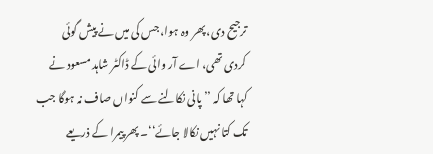ترجیح دی، پھر وہ ہوا، جس کی میں نے پیش گوئی کردی تھی، اے آر وائی کے ڈاکٹر شاہد مسعود نے کہا تھا کہ ’’پانی نکالنے سے کنواں صاف نہ ہوگا جب تک کتا نہیں نکالا جائے‘‘۔ پھر پیمرا کے ذریعے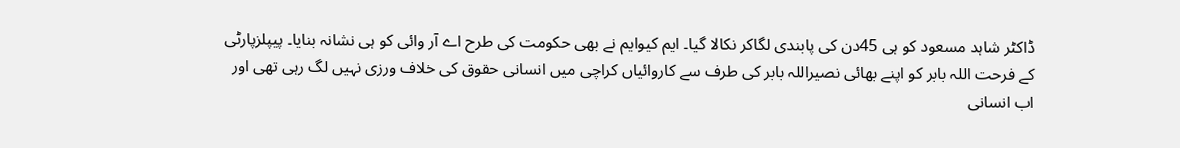ڈاکٹر شاہد مسعود کو ہی 45دن کی پابندی لگاکر نکالا گیا۔ ایم کیوایم نے بھی حکومت کی طرح اے آر وائی کو ہی نشانہ بنایا۔ پیپلزپارٹی کے فرحت اللہ بابر کو اپنے بھائی نصیراللہ بابر کی طرف سے کاروائیاں کراچی میں انسانی حقوق کی خلاف ورزی نہیں لگ رہی تھی اور اب انسانی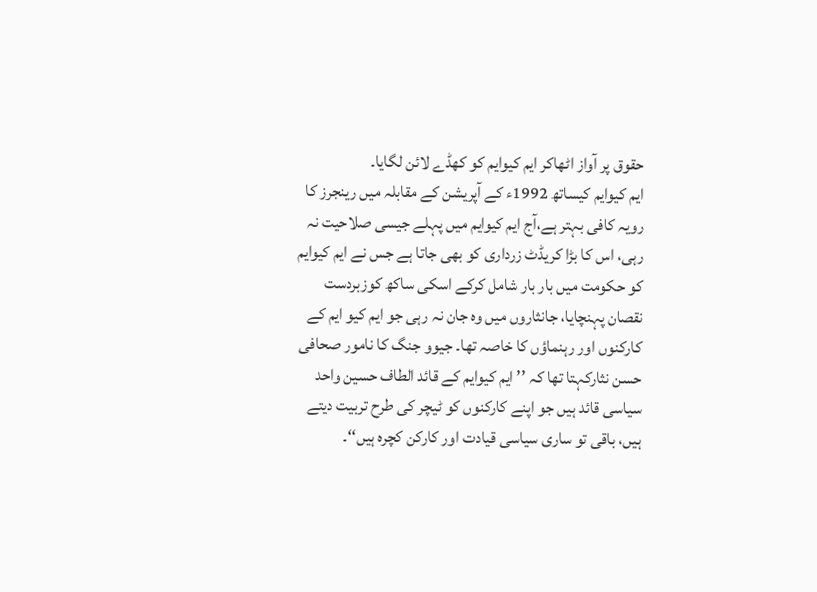حقوق پر آواز اٹھاکر ایم کیوایم کو کھڈے لائن لگایا۔
ایم کیوایم کیساتھ 1992ء کے آپریشن کے مقابلہ میں رینجرز کا رویہ کافی بہتر ہے،آج ایم کیوایم میں پہلے جیسی صلاحیت نہ رہی، اس کا بڑا کریڈٹ زرداری کو بھی جاتا ہے جس نے ایم کیوایم کو حکومت میں بار بار شامل کرکے اسکی ساکھ کوزبردست نقصان پہنچایا، جانثاروں میں وہ جان نہ رہی جو ایم کیو ایم کے کارکنوں اور رہنماؤں کا خاصہ تھا۔ جیوو جنگ کا نامور صحافی حسن نثارکہتا تھا کہ ’’ ایم کیوایم کے قائد الطاف حسین واحد سیاسی قائد ہیں جو اپنے کارکنوں کو ٹیچر کی طرح تربیت دیتے ہیں، باقی تو ساری سیاسی قیادت اور کارکن کچرہ ہیں‘‘۔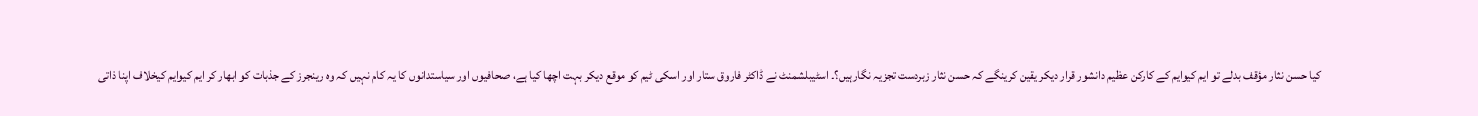کیا حسن نثار مؤقف بدلے تو ایم کیوایم کے کارکن عظیم دانشور قرار دیکر یقین کرینگے کہ حسن نثار زبردست تجزیہ نگارہیں؟۔ اسٹیبلشمنٹ نے ڈاکٹر فاروق ستار اور اسکی ٹیم کو موقع دیکر بہت اچھا کیا ہے، صحافیوں اور سیاستدانوں کا یہ کام نہیں کہ وہ رینجرز کے جذبات کو ابھار کر ایم کیوایم کیخلاف اپنا ذاتی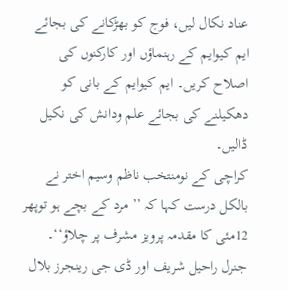عناد نکال لیں، فوج کو بھڑکانے کی بجائے ایم کیوایم کے رہنماؤں اور کارکنوں کی اصلاح کریں۔ ایم کیوایم کے بانی کو دھکیلنے کی بجائے علم ودانش کی نکیل ڈالیں۔
کراچی کے نومنتخب ناظم وسیم اختر نے بالکل درست کہا کہ ’’ مرد کے بچے ہو توپھر 12مئی کا مقدمہ پرویز مشرف پر چلاؤ‘‘۔ جنرل راحیل شریف اور ڈی جی رینجرز بلال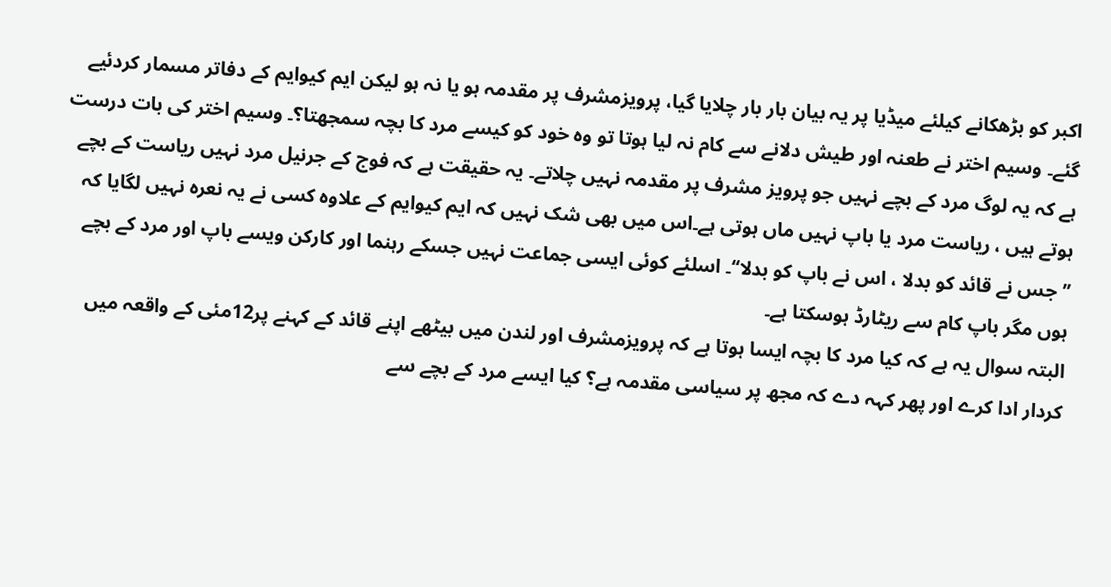اکبر کو بڑھکانے کیلئے میڈیا پر یہ بیان بار بار چلایا گیا، پرویزمشرف پر مقدمہ ہو یا نہ ہو لیکن ایم کیوایم کے دفاتر مسمار کردئیے گئے۔ وسیم اختر نے طعنہ اور طیش دلانے سے کام نہ لیا ہوتا تو وہ خود کو کیسے مرد کا بچہ سمجھتا؟۔ وسیم اختر کی بات درست ہے کہ یہ لوگ مرد کے بچے نہیں جو پرویز مشرف پر مقدمہ نہیں چلاتے۔ یہ حقیقت ہے کہ فوج کے جرنیل مرد نہیں ریاست کے بچے ہوتے ہیں ، ریاست مرد یا باپ نہیں ماں ہوتی ہے۔اس میں بھی شک نہیں کہ ایم کیوایم کے علاوہ کسی نے یہ نعرہ نہیں لگایا کہ ’’جس نے قائد کو بدلا ، اس نے باپ کو بدلا‘‘۔ اسلئے کوئی ایسی جماعت نہیں جسکے رہنما اور کارکن ویسے باپ اور مرد کے بچے ہوں مگر باپ کام سے ریٹارڈ ہوسکتا ہے۔
البتہ سوال یہ ہے کہ کیا مرد کا بچہ ایسا ہوتا ہے کہ پرویزمشرف اور لندن میں بیٹھے اپنے قائد کے کہنے پر12مئی کے واقعہ میں کردار ادا کرے اور پھر کہہ دے کہ مجھ پر سیاسی مقدمہ ہے؟ کیا ایسے مرد کے بچے سے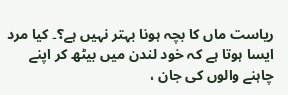ریاست ماں کا بچہ ہونا بہتر نہیں ہے؟۔ کیا مرد ایسا ہوتا ہے کہ خود لندن میں بیٹھ کر اپنے چاہنے والوں کی جان ،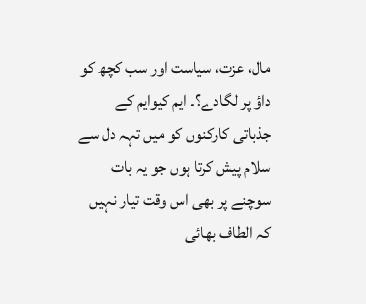مال، عزت، سیاست اور سب کچھ کو داؤ پر لگادے؟۔ ایم کیوایم کے جذباتی کارکنوں کو میں تہہ دل سے سلام پیش کرتا ہوں جو یہ بات سوچنے پر بھی اس وقت تیار نہیں کہ الطاف بھائی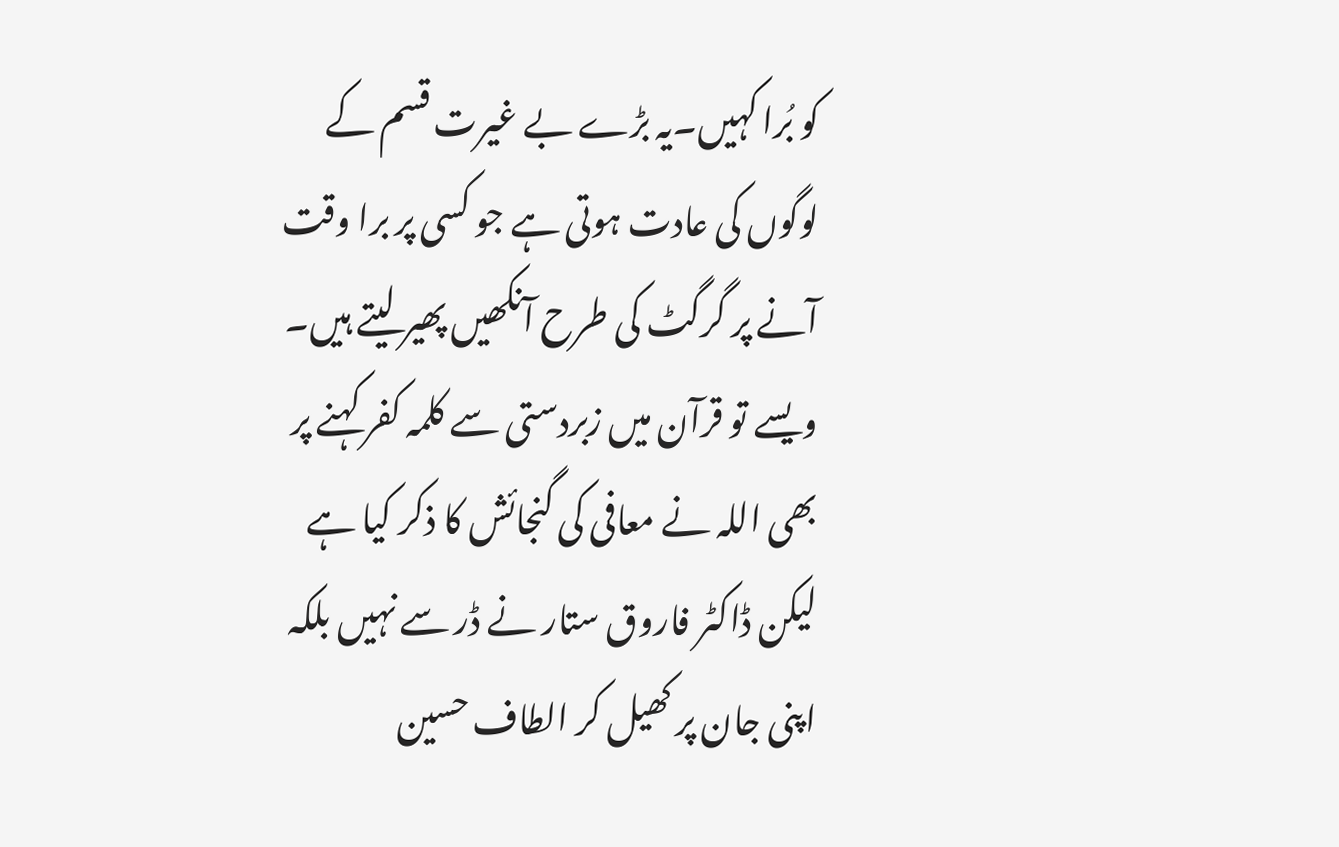کو بُرا کہیں۔یہ بڑے بے غیرت قسم کے لوگوں کی عادت ہوتی ہے جو کسی پر برا وقت آنے پر گرگٹ کی طرح آنکھیں پھیر لیتے ہیں۔ ویسے تو قرآن میں زبردستی سے کلمہ کفر کہنے پر بھی اللہ نے معافی کی گنجائش کا ذکر کیا ہے لیکن ڈاکٹر فاروق ستار نے ڈر سے نہیں بلکہ اپنی جان پر کھیل کر الطاف حسین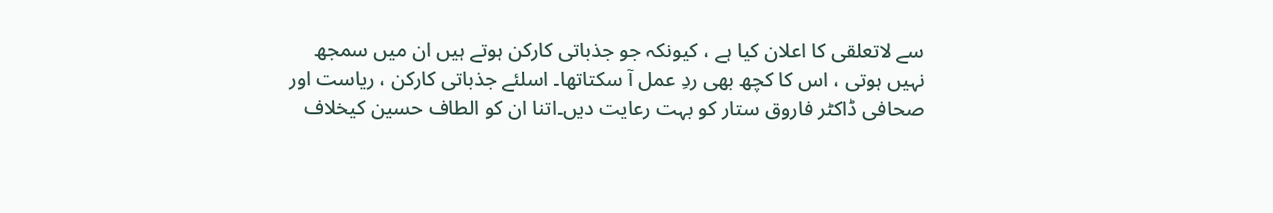سے لاتعلقی کا اعلان کیا ہے ، کیونکہ جو جذباتی کارکن ہوتے ہیں ان میں سمجھ نہیں ہوتی ، اس کا کچھ بھی ردِ عمل آ سکتاتھا۔ اسلئے جذباتی کارکن ، ریاست اور صحافی ڈاکٹر فاروق ستار کو بہت رعایت دیں۔اتنا ان کو الطاف حسین کیخلاف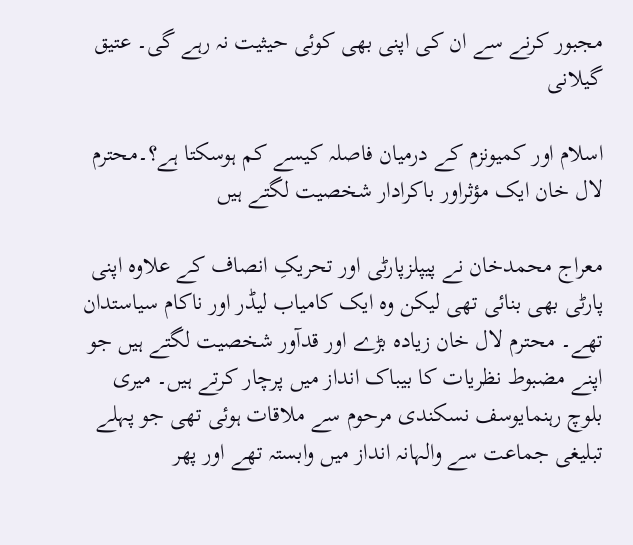مجبور کرنے سے ان کی اپنی بھی کوئی حیثیت نہ رہے گی۔ عتیق گیلانی

اسلام اور کمیونزم کے درمیان فاصلہ کیسے کم ہوسکتا ہے؟۔محترم لال خان ایک مؤثراور باکرادار شخصیت لگتے ہیں

معراج محمدخان نے پیپلزپارٹی اور تحریکِ انصاف کے علاوہ اپنی پارٹی بھی بنائی تھی لیکن وہ ایک کامیاب لیڈر اور ناکام سیاستدان تھے۔ محترم لال خان زیادہ بڑے اور قدآور شخصیت لگتے ہیں جو اپنے مضبوط نظریات کا بیباک انداز میں پرچار کرتے ہیں۔ میری بلوچ رہنمایوسف نسکندی مرحوم سے ملاقات ہوئی تھی جو پہلے تبلیغی جماعت سے والہانہ انداز میں وابستہ تھے اور پھر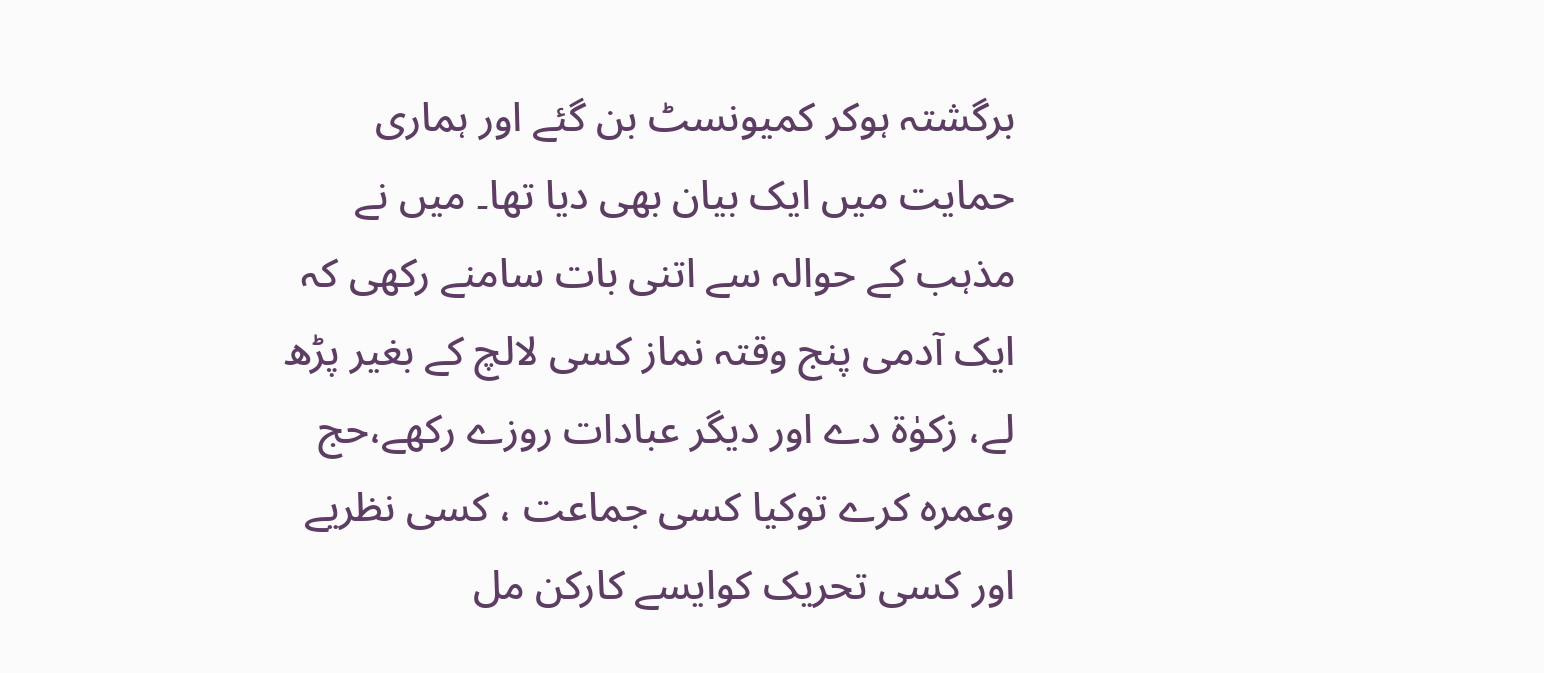برگشتہ ہوکر کمیونسٹ بن گئے اور ہماری حمایت میں ایک بیان بھی دیا تھا۔ میں نے مذہب کے حوالہ سے اتنی بات سامنے رکھی کہ ایک آدمی پنج وقتہ نماز کسی لالچ کے بغیر پڑھ لے، زکوٰۃ دے اور دیگر عبادات روزے رکھے،حج وعمرہ کرے توکیا کسی جماعت ، کسی نظریے اور کسی تحریک کوایسے کارکن مل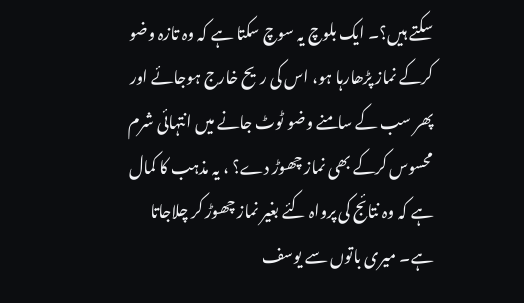سکتے ہیں؟۔ ایک بلوچ یہ سوچ سکتا ہے کہ وہ تازہ وضو کرکے نماز پڑھارہا ہو، اس کی ریح خارج ہوجائے اور پھر سب کے سامنے وضو ٹوٹ جانے میں انتہائی شرم محسوس کرکے بھی نماز چھوڑ دے؟ ، یہ مذہب کا کمال ہے کہ وہ نتائج کی پرواہ کئے بغیر نماز چھوڑ کر چلاجاتا ہے۔ میری باتوں سے یوسف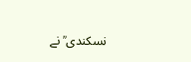نسکندی ؒ نے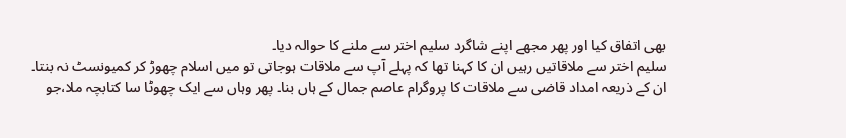بھی اتفاق کیا اور پھر مجھے اپنے شاگرد سلیم اختر سے ملنے کا حوالہ دیا۔
سلیم اختر سے ملاقاتیں رہیں ان کا کہنا تھا کہ پہلے آپ سے ملاقات ہوجاتی تو میں اسلام چھوڑ کر کمیونسٹ نہ بنتا۔ ان کے ذریعہ امداد قاضی سے ملاقات کا پروگرام عاصم جمال کے ہاں بنا۔ پھر وہاں سے ایک چھوٹا سا کتابچہ ملا،جو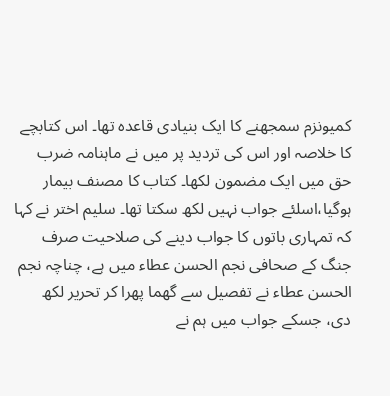کمیونزم سمجھنے کا ایک بنیادی قاعدہ تھا۔ اس کتابچے کا خلاصہ اور اس کی تردید پر میں نے ماہنامہ ضرب حق میں ایک مضمون لکھا۔ کتاب کا مصنف بیمار ہوگیا،اسلئے جواب نہیں لکھ سکتا تھا۔ سلیم اختر نے کہا کہ تمہاری باتوں کا جواب دینے کی صلاحیت صرف جنگ کے صحافی نجم الحسن عطاء میں ہے، چناچہ نجم الحسن عطاء نے تفصیل سے گھما پھرا کر تحریر لکھ دی، جسکے جواب میں ہم نے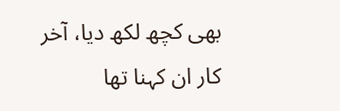بھی کچھ لکھ دیا، آخر کار ان کہنا تھا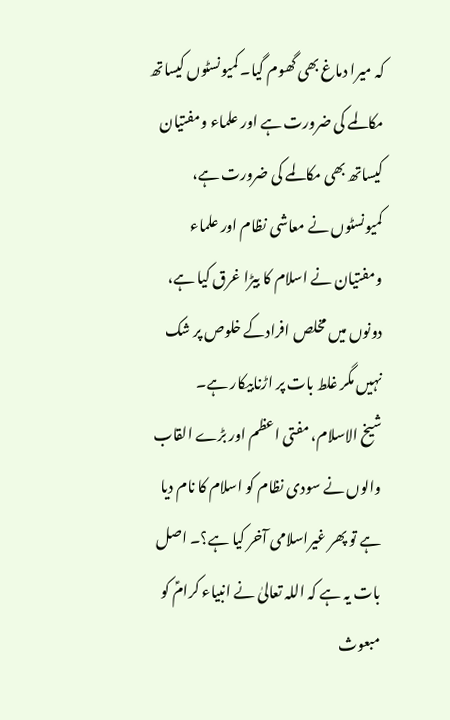کہ میرا دماغ بھی گھوم گیا۔ کمیونسٹوں کیساتھ مکالمے کی ضرورت ہے اور علماء ومفتیان کیساتھ بھی مکالمے کی ضرورت ہے، کمیونسٹوں نے معاشی نظام اور علماء ومفتیان نے اسلام کا بیڑا غرق کیا ہے، دونوں میں مخلص افرادکے خلوص پر شک نہیں مگر غلط بات پر اڑنابیکار ہے۔
شیخ الاسلام، مفتی اعظم اور بڑے القاب والوں نے سودی نظام کو اسلام کا نام دیا ہے تو پھر غیراسلامی آخر کیا ہے؟۔ اصل بات یہ ہے کہ اللہ تعالیٰ نے انبیاء کرامؑ کو مبعوث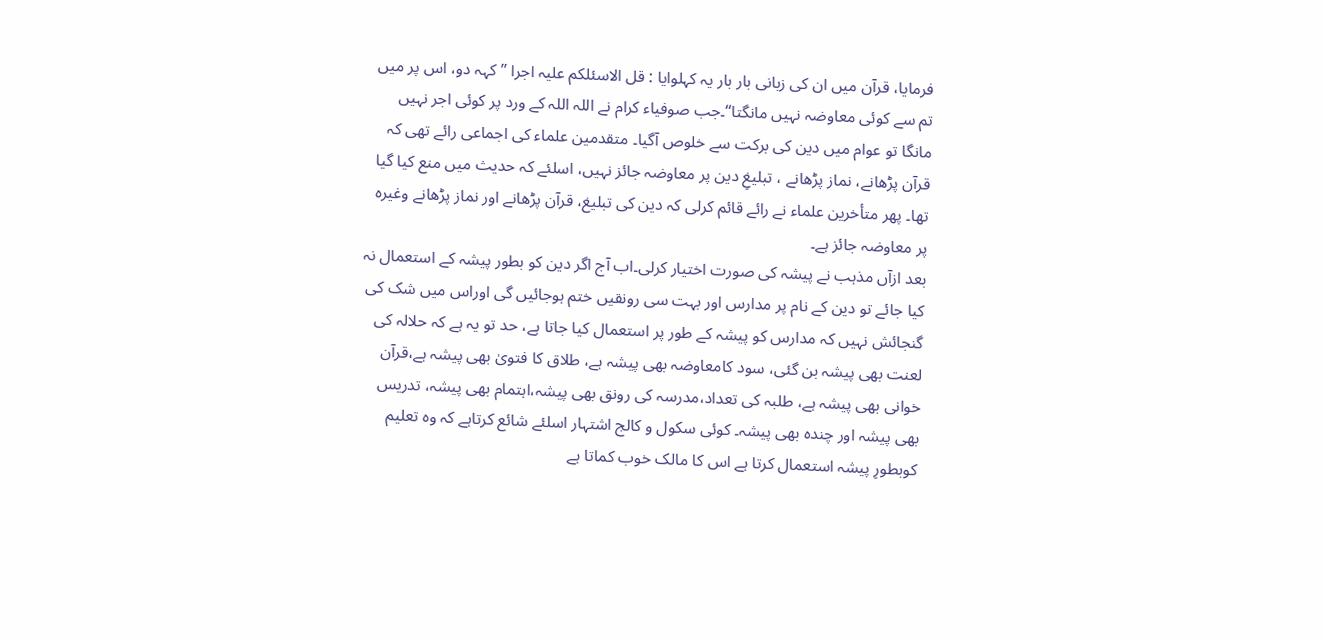فرمایا، قرآن میں ان کی زبانی بار بار یہ کہلوایا : قل الاسئلکم علیہ اجرا ’’کہہ دو، اس پر میں تم سے کوئی معاوضہ نہیں مانگتا‘‘۔جب صوفیاء کرام نے اللہ اللہ کے ورد پر کوئی اجر نہیں مانگا تو عوام میں دین کی برکت سے خلوص آگیا۔ متقدمین علماء کی اجماعی رائے تھی کہ قرآن پڑھانے، نماز پڑھانے ، تبلیغِ دین پر معاوضہ جائز نہیں، اسلئے کہ حدیث میں منع کیا گیا تھا۔ پھر متأخرین علماء نے رائے قائم کرلی کہ دین کی تبلیغ، قرآن پڑھانے اور نماز پڑھانے وغیرہ پر معاوضہ جائز ہے۔
بعد ازآں مذہب نے پیشہ کی صورت اختیار کرلی۔اب آج اگر دین کو بطور پیشہ کے استعمال نہ کیا جائے تو دین کے نام پر مدارس اور بہت سی رونقیں ختم ہوجائیں گی اوراس میں شک کی گنجائش نہیں کہ مدارس کو پیشہ کے طور پر استعمال کیا جاتا ہے، حد تو یہ ہے کہ حلالہ کی لعنت بھی پیشہ بن گئی، سود کامعاوضہ بھی پیشہ ہے، طلاق کا فتویٰ بھی پیشہ ہے،قرآن خوانی بھی پیشہ ہے، طلبہ کی تعداد،مدرسہ کی رونق بھی پیشہ،اہتمام بھی پیشہ، تدریس بھی پیشہ اور چندہ بھی پیشہ۔ کوئی سکول و کالج اشتہار اسلئے شائع کرتاہے کہ وہ تعلیم کوبطورِ پیشہ استعمال کرتا ہے اس کا مالک خوب کماتا ہے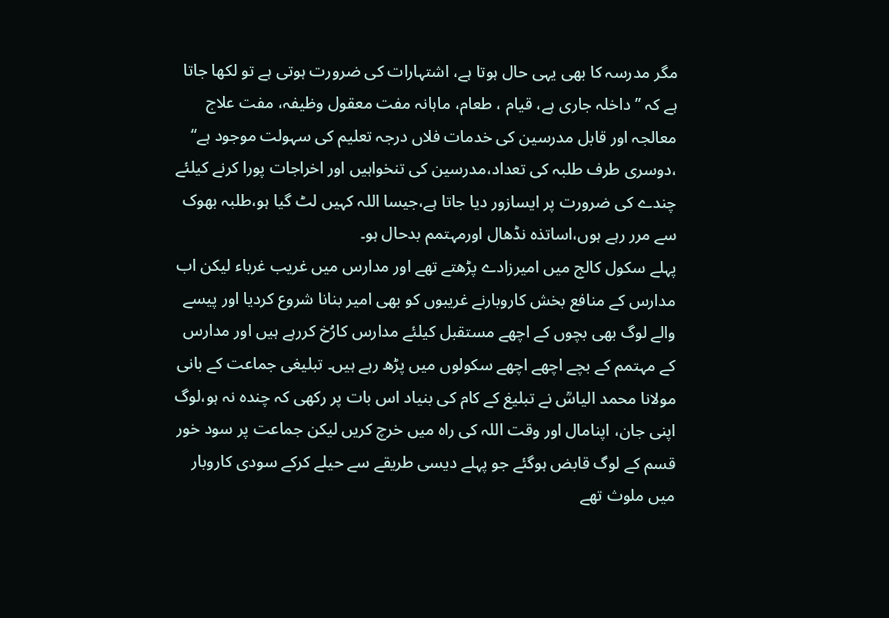مگر مدرسہ کا بھی یہی حال ہوتا ہے، اشتہارات کی ضرورت ہوتی ہے تو لکھا جاتا ہے کہ ’’داخلہ جاری ہے، قیام ، طعام، ماہانہ مفت معقول وظیفہ، مفت علاج معالجہ اور قابل مدرسین کی خدمات فلاں درجہ تعلیم کی سہولت موجود ہے‘‘ ،دوسری طرف طلبہ کی تعداد،مدرسین کی تنخواہیں اور اخراجات پورا کرنے کیلئے چندے کی ضرورت پر ایسازور دیا جاتا ہے،جیسا اللہ کہیں لٹ گیا ہو،طلبہ بھوک سے مرر رہے ہوں،اساتذہ نڈھال اورمہتمم بدحال ہو۔
پہلے سکول کالج میں امیرزادے پڑھتے تھے اور مدارس میں غریب غرباء لیکن اب مدارس کے منافع بخش کاروبارنے غریبوں کو بھی امیر بنانا شروع کردیا اور پیسے والے لوگ بھی بچوں کے اچھے مستقبل کیلئے مدارس کارُخ کررہے ہیں اور مدارس کے مہتمم کے بچے اچھے اچھے سکولوں میں پڑھ رہے ہیں۔ تبلیغی جماعت کے بانی مولانا محمد الیاسؒ نے تبلیغ کے کام کی بنیاد اس بات پر رکھی کہ چندہ نہ ہو،لوگ اپنی جان، اپنامال اور وقت اللہ کی راہ میں خرچ کریں لیکن جماعت پر سود خور قسم کے لوگ قابض ہوگئے جو پہلے دیسی طریقے سے حیلے کرکے سودی کاروبار میں ملوث تھے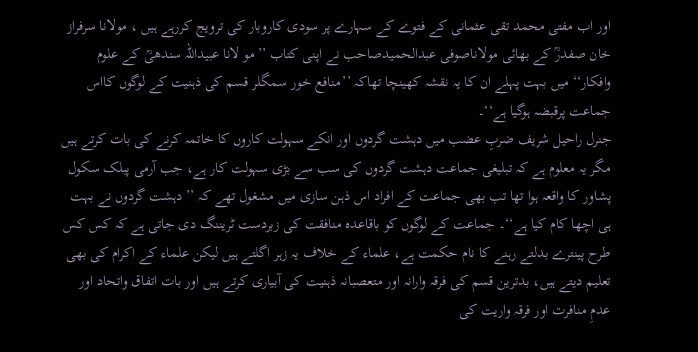اور اب مفتی محمد تقی عثمانی کے فتوے کے سہارے پر سودی کاروبار کی ترویج کررہے ہیں ، مولانا سرفراز خان صفدرؒ کے بھائی مولاناصوفی عبدالحمیدصاحب نے اپنی کتاب ’’مو لانا عبیداللہ سندھیؒ کے علوم وافکار‘‘ میں بہت پہلے ان کا یہ نقشہ کھینچا تھاکہ ’’منافع خور سمگلر قسم کی ذہنیت کے لوگوں کااس جماعت پرقبضہ ہوگیا ہے‘‘۔
جنرل راحیل شریف ضربِ عضب میں دہشت گردوں اور انکے سہولت کاروں کا خاتمہ کرنے کی بات کرتے ہیں مگر یہ معلوم ہے کہ تبلیغی جماعت دہشت گردوں کی سب سے بڑی سہولت کار ہے، جب آرمی پبلک سکول پشاور کا واقعہ ہوا تھا تب بھی جماعت کے افراد اس ذہن سازی میں مشغول تھے کہ ’’ دہشت گردوں نے بہت ہی اچھا کام کیا ہے‘‘۔ جماعت کے لوگوں کو باقاعدہ منافقت کی زبردست ٹریننگ دی جاتی ہے کہ کس کس طرح پینترے بدلتے رہنے کا نام حکمت ہے، علماء کے خلاف یہ زہر اگلتے ہیں لیکن علماء کے اکرام کی بھی تعلیم دیتے ہیں، بدترین قسم کی فرقہ وارانہ اور متعصبانہ ذہنیت کی آبیاری کرتے ہیں اور بات اتفاق واتحاد اور عدمِ منافرت اور فرقہ واریت کی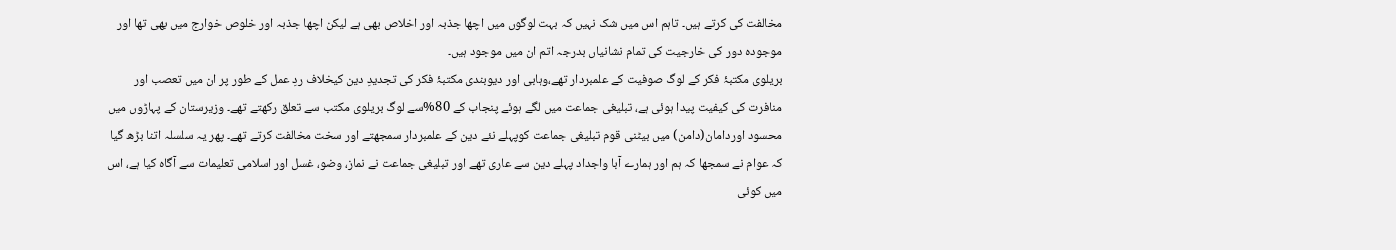مخالفت کی کرتے ہیں۔ تاہم اس میں شک نہیں کہ بہت لوگوں میں اچھا جذبہ اور اخلاص بھی ہے لیکن اچھا جذبہ اور خلوص خوارج میں بھی تھا اور موجودہ دور کی خارجیت کی تمام نشانیاں بدرجہ اتم ان میں موجود ہیں۔
بریلوی مکتبۂ فکر کے لوگ صوفیت کے علمبردار تھے،وہابی اور دیوبندی مکتبۂ فکر کی تجدیدِ دین کیخلاف ردِ عمل کے طور پر ان میں تعصب اور منافرت کی کیفیت پیدا ہوئی ہے، تبلیغی جماعت میں لگے ہوئے پنجاب کے 80%سے لوگ بریلوی مکتب سے تعلق رکھتے تھے۔ وزیرستان کے پہاڑوں میں محسود اوردامان(دامن) میں بیٹنی قوم تبلیغی جماعت کوپہلے نئے دین کے علمبردار سمجھتے اور سخت مخالفت کرتے تھے۔ پھر یہ سلسلہ اتنا بڑھ گیا کہ عوام نے سمجھا کہ ہم اور ہمارے آبا واجداد پہلے دین سے عاری تھے اور تبلیغی جماعت نے نماز، وضو، غسل اور اسلامی تعلیمات سے آگاہ کیا ہے، اس میں کوئی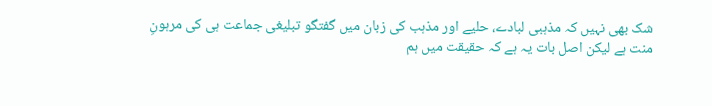شک بھی نہیں کہ مذہبی لبادے، حلیے اور مذہب کی زبان میں گفتگو تبلیغی جماعت ہی کی مرہونِ منت ہے لیکن اصل بات یہ ہے کہ حقیقت میں ہم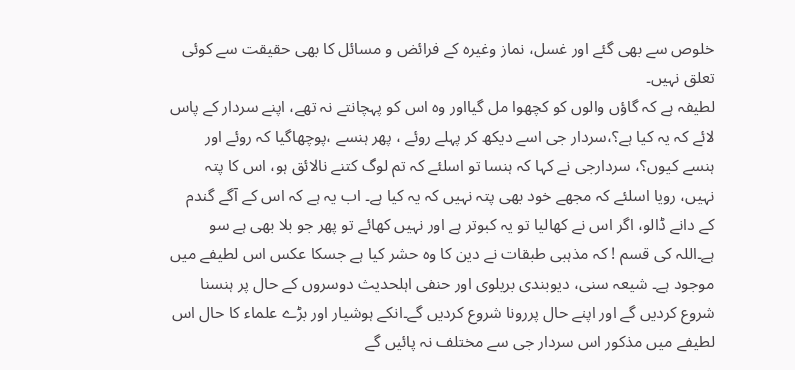خلوص سے بھی گئے اور غسل، نماز وغیرہ کے فرائض و مسائل کا بھی حقیقت سے کوئی تعلق نہیں۔
لطیفہ ہے کہ گاؤں والوں کو کچھوا مل گیااور وہ اس کو پہچانتے نہ تھے، اپنے سردار کے پاس لائے کہ یہ کیا ہے؟،سردار جی اسے دیکھ کر پہلے روئے ، پھر ہنسے ،پوچھاگیا کہ روئے اور ہنسے کیوں؟، سردارجی نے کہا کہ ہنسا تو اسلئے کہ تم لوگ کتنے نالائق ہو، اس کا پتہ نہیں، رویا اسلئے کہ مجھے خود بھی پتہ نہیں کہ یہ کیا ہے۔ اب یہ ہے کہ اس کے آگے گندم کے دانے ڈالو، اگر اس نے کھالیا تو یہ کبوتر ہے اور نہیں کھائے تو پھر جو بلا بھی ہے سو ہے۔اللہ کی قسم ! کہ مذہبی طبقات نے دین کا وہ حشر کیا ہے جسکا عکس اس لطیفے میں موجود ہے۔ شیعہ سنی، دیوبندی بریلوی اور حنفی اہلحدیث دوسروں کے حال پر ہنسنا شروع کردیں گے اور اپنے حال پررونا شروع کردیں گے۔انکے ہوشیار اور بڑے علماء کا حال اس لطیفے میں مذکور اس سردار جی سے مختلف نہ پائیں گے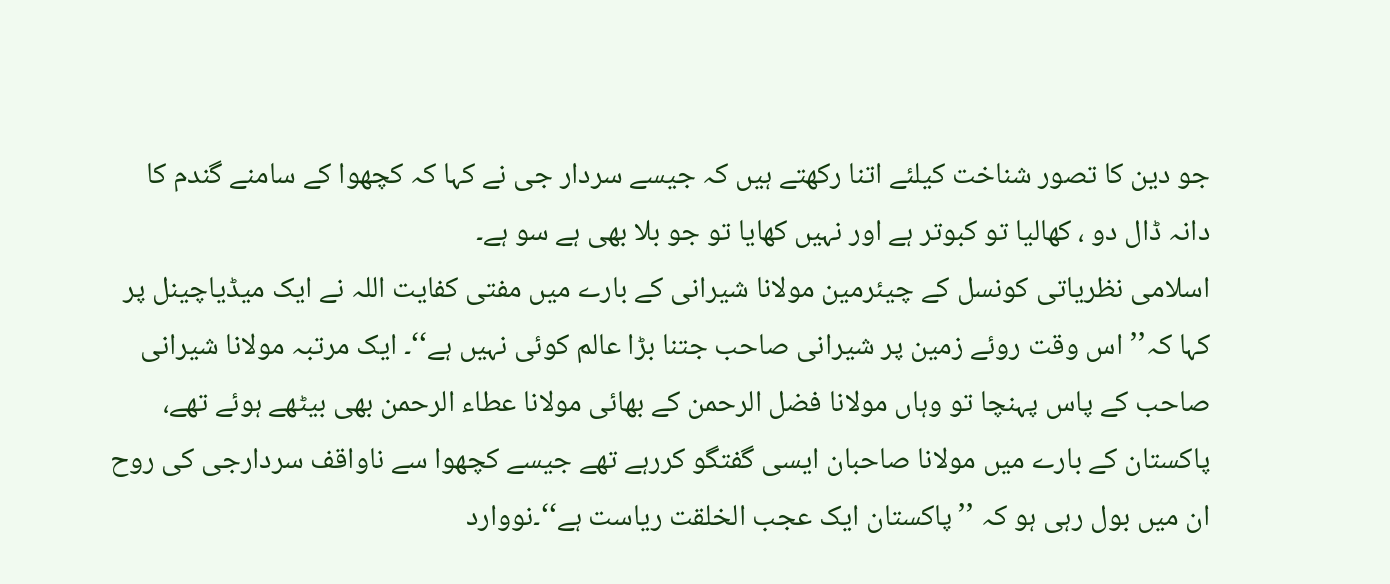جو دین کا تصور شناخت کیلئے اتنا رکھتے ہیں کہ جیسے سردار جی نے کہا کہ کچھوا کے سامنے گندم کا دانہ ڈال دو ، کھالیا تو کبوتر ہے اور نہیں کھایا تو جو بلا بھی ہے سو ہے۔
اسلامی نظریاتی کونسل کے چیئرمین مولانا شیرانی کے بارے میں مفتی کفایت اللہ نے ایک میڈیاچینل پر کہا کہ’’ اس وقت روئے زمین پر شیرانی صاحب جتنا بڑا عالم کوئی نہیں ہے‘‘۔ ایک مرتبہ مولانا شیرانی صاحب کے پاس پہنچا تو وہاں مولانا فضل الرحمن کے بھائی مولانا عطاء الرحمن بھی بیٹھے ہوئے تھے، پاکستان کے بارے میں مولانا صاحبان ایسی گفتگو کررہے تھے جیسے کچھوا سے ناواقف سردارجی کی روح ان میں بول رہی ہو کہ ’’پاکستان ایک عجب الخلقت ریاست ہے‘‘۔نووارد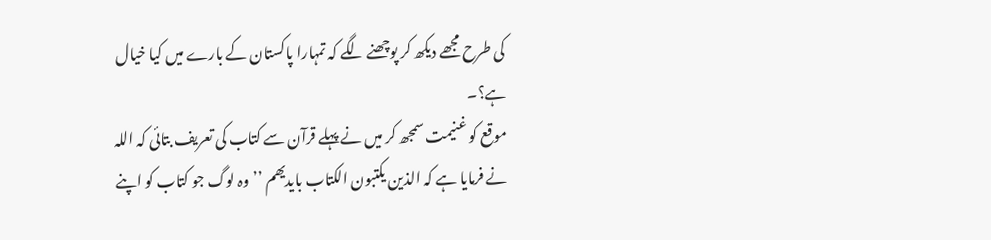کی طرح مجھے دیکھ کر پوچھنے لگے کہ تمہارا پاکستان کے بارے میں کیا خیال ہے؟۔
موقع کو غنیمت سمجھ کر میں نے پہلے قرآن سے کتاب کی تعریف بتائی کہ اللہ نے فرمایا ہے کہ الذین یکتبون الکتاب بایدیھم ’’وہ لوگ جو کتاب کو اپنے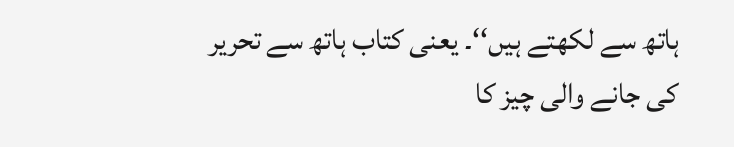ہاتھ سے لکھتے ہیں‘‘۔ یعنی کتاب ہاتھ سے تحریر کی جانے والی چیز کا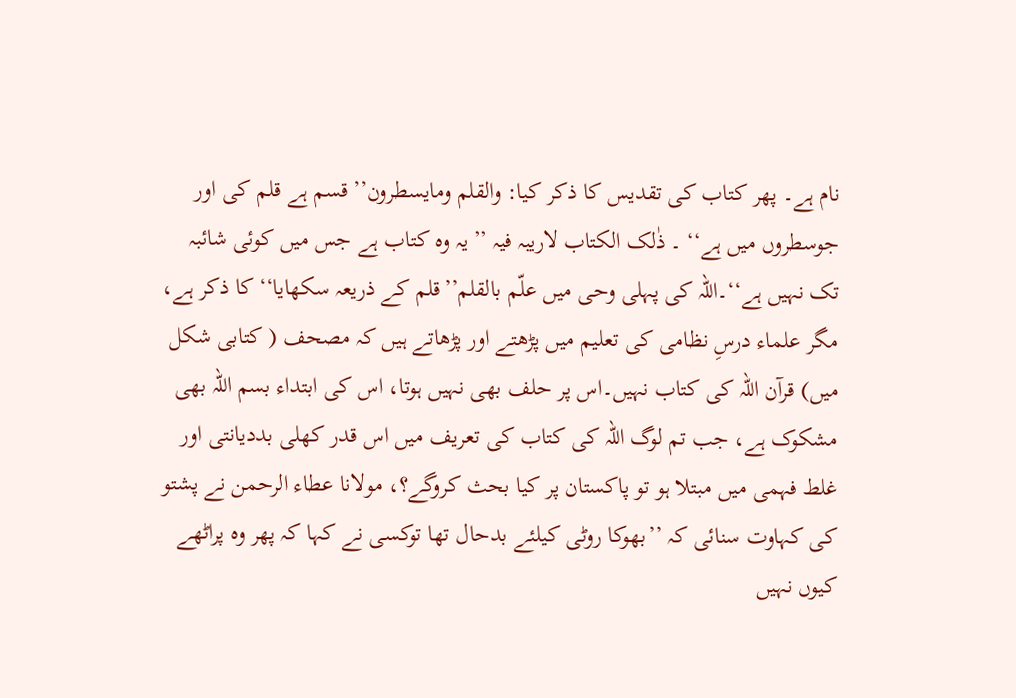نام ہے۔ پھر کتاب کی تقدیس کا ذکر کیا: والقلم ومایسطرون’’ قسم ہے قلم کی اور جوسطروں میں ہے‘‘ ۔ ذٰلک الکتاب لاریبہ فیہ ’’یہ وہ کتاب ہے جس میں کوئی شائبہ تک نہیں ہے‘‘۔اللہ کی پہلی وحی میں علّم بالقلم’’قلم کے ذریعہ سکھایا‘‘ کا ذکر ہے، مگر علماء درسِ نظامی کی تعلیم میں پڑھتے اور پڑھاتے ہیں کہ مصحف ( کتابی شکل میں) قرآن اللہ کی کتاب نہیں۔اس پر حلف بھی نہیں ہوتا، اس کی ابتداء بسم اللہ بھی مشکوک ہے، جب تم لوگ اللہ کی کتاب کی تعریف میں اس قدر کھلی بددیانتی اور غلط فہمی میں مبتلا ہو تو پاکستان پر کیا بحث کروگے؟، مولانا عطاء الرحمن نے پشتو کی کہاوت سنائی کہ ’’بھوکا روٹی کیلئے بدحال تھا توکسی نے کہا کہ پھر وہ پراٹھے کیوں نہیں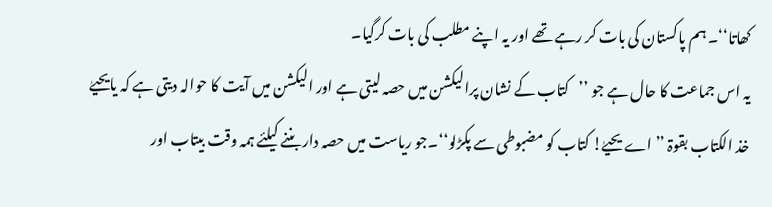کھاتا‘‘۔ ہم پاکستان کی بات کر رہے تھے اور یہ اپنے مطلب کی بات کرگیا۔
یہ اس جماعت کا حال ہے جو ’’کتاب کے نشان پرالیکشن میں حصہ لیتی ہے اور الیکشن میں آیت کا حوالہ دیتی ہے کہ یایحیےٰ خذ الکتاب بقوۃ ’’اے یحیےٰ! کتاب کو مضبوطی سے پکڑلو‘‘۔جو ریاست میں حصہ دار بننے کیلئے ہمہ وقت بیتاب اور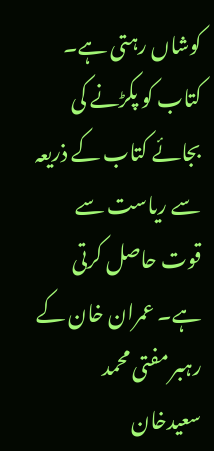کوشاں رہتی ہے۔ کتاب کو پکڑنے کی بجائے کتاب کے ذریعہ سے ریاست سے قوت حاصل کرتی ہے۔ عمران خان کے رہبر مفتی محمد سعیدخان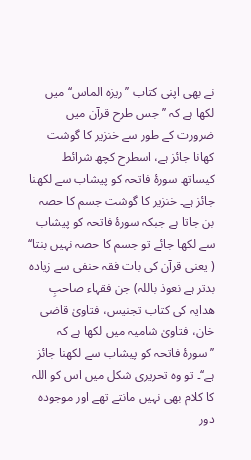نے بھی اپنی کتاب ’’ریزہ الماس‘‘ میں لکھا ہے کہ ’’ جس طرح قرآن میں ضرورت کے طور سے خنزیر کا گوشت کھانا جائز ہے، اسطرح کچھ شرائط کیساتھ سورۂ فاتحہ کو پیشاب سے لکھنا جائز ہے۔ خنزیر کا گوشت جسم کا حصہ بن جاتا ہے جبکہ سورۂ فاتحہ کو پیشاب سے لکھا جائے تو جسم کا حصہ نہیں بنتا‘‘ ( یعنی قرآن کی بات فقہ حنفی سے زیادہ بدتر ہے نعوذ باللہ) جن فقہاء صاحبِ ھدایہ کی کتاب تجنیس، فتاویٰ قاضی خان، فتاویٰ شامیہ میں لکھا ہے کہ ’’سورۂ فاتحہ کو پیشاب سے لکھنا جائز ہے‘‘۔ تو وہ تحریری شکل میں اس کو اللہ کا کلام بھی نہیں مانتے تھے اور موجودہ دور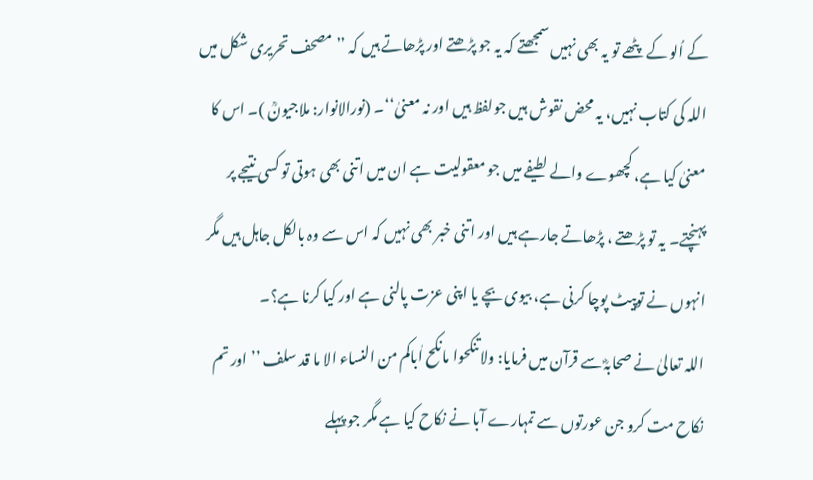کے اُلو کے پٹھے تو یہ بھی نہیں سمجھتے کہ یہ جو پڑھتے اور پڑھاتے ہیں کہ ’’ مصحف تحریری شکل میں اللہ کی کتاب نہیں، یہ محض نقوش ہیں جولفظ ہیں اور نہ معنیٰ‘‘۔ (نورالانوار: ملاجیونؒ )۔ اس کا معنیٰ کیا ہے، کچھوے والے لطیفے میں جو معقولیت ہے ان میں اتنی بھی ہوتی تو کسی نتیجے پر پہنچتے۔ یہ تو پڑھتے ، پڑھاتے جارہے ہیں اور اتنی خبر بھی نہیں کہ اس سے وہ بالکل جاہل ہیں مگر انہوں نے توپیٹ پوچا کرنی ہے، بیوی بچے یا اپنی عزت پالنی ہے اور کیا کرنا ہے؟۔
اللہ تعالیٰ نے صحابہؓ سے قرآن میں فرمایا: ولاتنکحوا مانکح اٰباکم من النساء الا ما قد سلف ’’اور تم نکاح مت کرو جن عورتوں سے تمہارے آبا نے نکاح کیا ہے مگر جو پہلے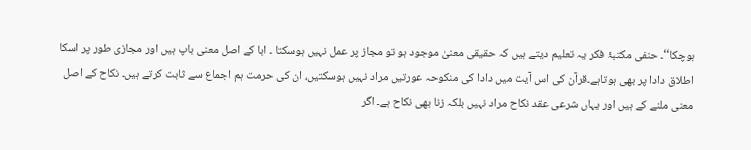ہوچکا‘‘۔ حنفی مکتبۂ فکر یہ تعلیم دیتے ہیں کہ حقیقی معنیٰ موجود ہو تو مجاز پر عمل نہیں ہوسکتا ۔ ابا کے اصل معنی باپ ہیں اور مجازی طور پر اسکا اطلاق دادا پر بھی ہوتاہے۔قرآن کی اس آیت میں دادا کی منکوحہ عورتیں مراد نہیں ہوسکتیں، ان کی حرمت ہم اجماع سے ثابت کرتے ہیں۔ نکاح کے اصل معنی ملنے کے ہیں اور یہاں شرعی عقد نکاح مراد نہیں بلکہ زنا بھی نکاح ہے۔ اگر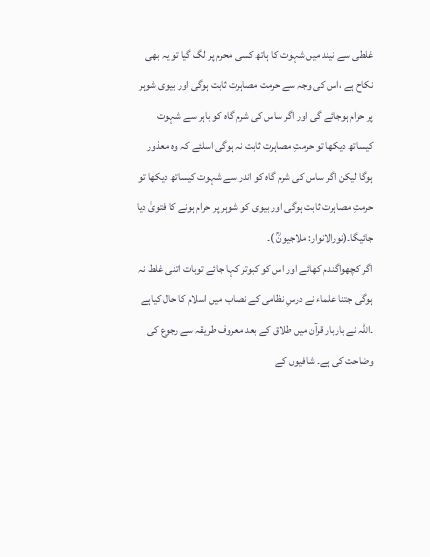غلطی سے نیند میں شہوت کا ہاتھ کسی محرم پر لگ گیا تو یہ بھی نکاح ہے ،اس کی وجہ سے حرمت مصاہرت ثابت ہوگی اور بیوی شوہر پر حرام ہوجائے گی اور اگر ساس کی شرم گاہ کو باہر سے شہوت کیساتھ دیکھا تو حرمتِ مصاہرت ثابت نہ ہوگی اسلئے کہ وہ معذور ہوگا لیکن اگر ساس کی شرم گاہ کو اندر سے شہوت کیساتھ دیکھا تو حرمتِ مصاہرت ثابت ہوگی اور بیوی کو شوہر پر حرام ہونے کا فتویٰ دیا جائیگا۔(نورالانوار: ملاجیونؒ )۔
اگر کچھواگندم کھائے اور اس کو کبوتر کہا جائے توبات اتنی غلط نہ ہوگی جتنا علماء نے درسِ نظامی کے نصاب میں اسلام کا حال کیاہے ۔اللہ نے باربار قرآن میں طلاق کے بعد معروف طریقہ سے رجوع کی وضاحت کی ہے۔ شافیوں کے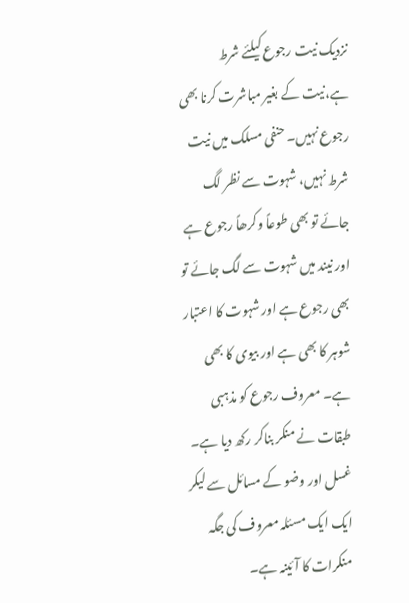نزدیک نیت رجوع کیلئے شرط ہے،نیت کے بغیر مباشرت کرنا بھی رجوع نہیں۔ حنفی مسلک میں نیت شرط نہیں، شہوت سے نظر لگ جائے تو بھی طوعاً وکرھاً رجوع ہے اور نیند میں شہوت سے لگ جائے تو بھی رجوع ہے اور شہوت کا اعتبار شوہر کا بھی ہے اور بیوی کا بھی ہے۔ معروف رجوع کو مذہبی طبقات نے منکر بناکر رکھ دیا ہے۔ غسل اور وضو کے مسائل سے لیکر ایک ایک مسئلہ معروف کی جگہ منکرات کا آئینہ ہے۔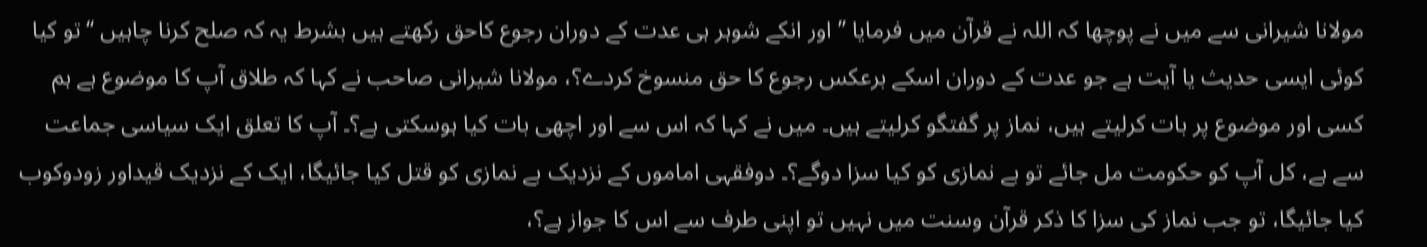مولانا شیرانی سے میں نے پوچھا کہ اللہ نے قرآن میں فرمایا ’’ اور انکے شوہر ہی عدت کے دوران رجوع کاحق رکھتے ہیں بشرط یہ کہ صلح کرنا چاہیں ‘‘ تو کیا کوئی ایسی حدیث یا آیت ہے جو عدت کے دوران اسکے برعکس رجوع کا حق منسوخ کردے؟، مولانا شیرانی صاحب نے کہا کہ طلاق آپ کا موضوع ہے ہم کسی اور موضوع پر بات کرلیتے ہیں، نماز پر گفتگو کرلیتے ہیں۔ میں نے کہا کہ اس سے اور اچھی بات کیا ہوسکتی ہے؟۔ آپ کا تعلق ایک سیاسی جماعت سے ہے، کل آپ کو حکومت مل جائے تو بے نمازی کو کیا سزا دوگے؟۔ دوفقہی اماموں کے نزدیک بے نمازی کو قتل کیا جائیگا، ایک کے نزدیک قیداور زودوکوب کیا جائیگا، تو جب نماز کی سزا کا ذکر قرآن وسنت میں نہیں تو اپنی طرف سے اس کا جواز ہے؟،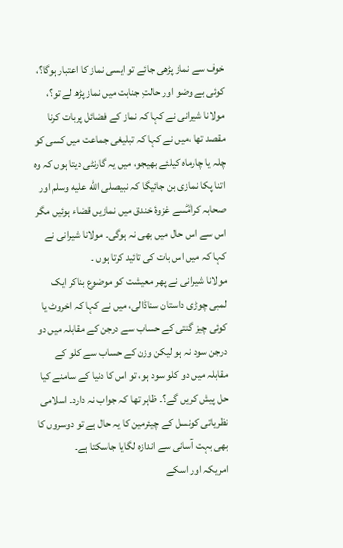خوف سے نماز پڑھی جائے تو ایسی نماز کا اعتبار ہوگا؟، کوئی بے وضو اور حالتِ جنابت میں نماز پڑھ لے تو؟، مولانا شیرانی نے کہا کہ نماز کے فضائل پربات کرنا مقصد تھا ،میں نے کہا کہ تبلیغی جماعت میں کسی کو چلہ یا چارماہ کیلئے بھیجو، میں یہ گارنٹی دیتا ہوں کہ وہ اتنا پکا نمازی بن جائیگا کہ نبیصلى الله عليه وسلم اور صحابہ کرامؓسے غزوۂ خندق میں نمازیں قضاء ہوئیں مگر اس سے اس حال میں بھی نہ ہوگی۔ مولانا شیرانی نے کہا کہ میں اس بات کی تائید کرتا ہوں ۔
مولانا شیرانی نے پھر معیشت کو موضوع بناکر ایک لمبی چوڑی داستان سناڈالی، میں نے کہا کہ اخروٹ یا کوئی چیز گنتی کے حساب سے درجن کے مقابلہ میں دو درجن سود نہ ہو لیکن وزن کے حساب سے کلو کے مقابلہ میں دو کلو سود ہو، تو اس کا دنیا کے سامنے کیا حل پیش کریں گے؟۔ ظاہر تھا کہ جواب نہ دارد۔ اسلامی نظریاتی کونسل کے چیئرمین کا یہ حال ہے تو دوسروں کا بھی بہت آسانی سے اندازہ لگایا جاسکتا ہے۔
امریکہ اور اسکے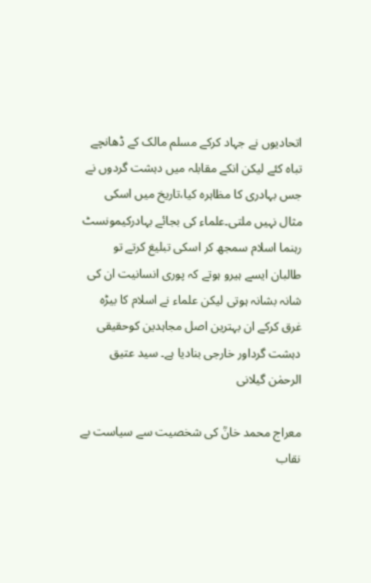اتحادیوں نے جہاد کرکے مسلم مالک کے ڈھانچے تباہ کئے لیکن انکے مقابلہ میں دہشت گردوں نے جس بہادری کا مظاہرہ کیا،تاریخ میں اسکی مثال نہیں ملتی۔علماء کی بجائے بہادرکیمونسٹ رہنما اسلام سمجھ کر اسکی تبلیغ کرتے تو طالبان ایسے ہیرو ہوتے کہ پوری انسانیت ان کی شانہ بشانہ ہوتی لیکن علماء نے اسلام کا بیڑہ غرق کرکے ان بہترین اصل مجاہدین کوحقیقی دہشت گرداور خارجی بنادیا ہے۔ سید عتیق الرحمٰن گیلانی

معراج محمد خانؒ کی شخصیت سے سیاست بے نقاب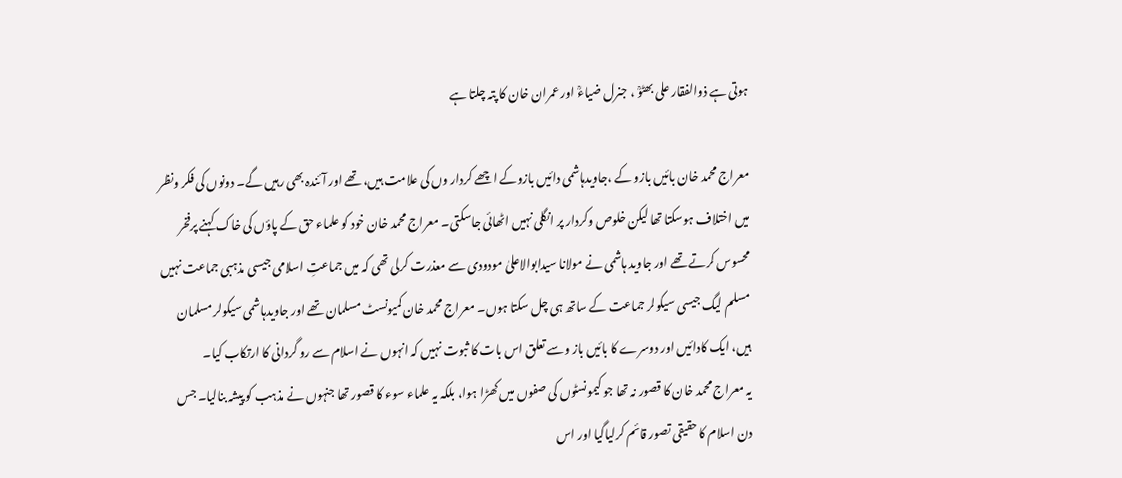ہوتی ہے ذوالفقار علی بھٹوؒ ، جنرل ضیاءؒ اور عمران خان کا پتہ چلتا ہے

معراج محمد خان بائیں بازو کے ،جاویدہاشمی دائیں بازوکے اچھے کردار وں کی علامت ہیں، تھے اور آئندہ بھی رہیں گے۔ دونوں کی فکر ونظر میں اختلاف ہوسکتا تھا لیکن خلوص وکردار پر انگلی نہیں اٹھائی جاسکتی۔ معراج محمد خان خود کو علماء حق کے پاؤں کی خاک کہنے پرفخر محسوس کرتے تھے اور جاوید ہاشمی نے مولانا سیدابوالاعلیٰ مودودی سے معذرت کرلی تھی کہ میں جماعتِ اسلامی جیسی مذہبی جماعت نہیں مسلم لیگ جیسی سیکولر جماعت کے ساتھ ہی چل سکتا ہوں۔ معراج محمد خان کمیونسٹ مسلمان تھے اور جاویدہاشمی سیکولر مسلمان ہیں، ایک کادائیں اور دوسرے کا بائیں باز وسے تعلق اس بات کا ثبوت نہیں کہ انہوں نے اسلام سے رو گردانی کا ارتکاب کیا۔
یہ معراج محمد خان کا قصور نہ تھا جو کیمونسٹوں کی صفوں میں کھڑا ہوا، بلکہ یہ علماء سوء کا قصور تھا جنہوں نے مذہب کو پیشہ بنالیا۔ جس دن اسلام کا حقیقی تصور قائم کرلیاگیا اور اس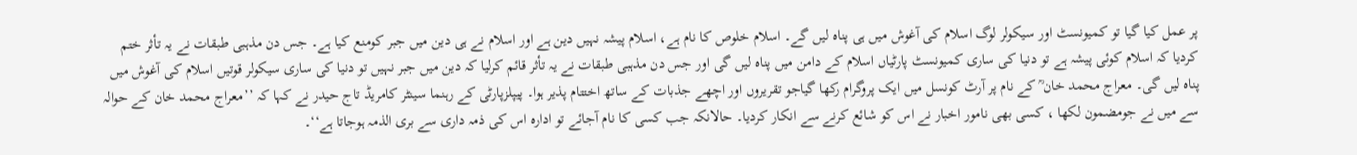پر عمل کیا گیا تو کمیونسٹ اور سیکولر لوگ اسلام کی آغوش میں ہی پناہ لیں گے۔ اسلام خلوص کا نام ہے، اسلام پیشہ نہیں دین ہے اور اسلام نے ہی دین میں جبر کومنع کیا ہے۔ جس دن مذہبی طبقات نے یہ تأثر ختم کردیا کہ اسلام کوئی پیشہ ہے تو دنیا کی ساری کمیونسٹ پارٹیاں اسلام کے دامن میں پناہ لیں گی اور جس دن مذہبی طبقات نے یہ تأثر قائم کرلیا کہ دین میں جبر نہیں تو دنیا کی ساری سیکولر قوتیں اسلام کی آغوش میں پناہ لیں گی۔ معراج محمد خان ؒ کے نام پر آرٹ کونسل میں ایک پروگرام رکھا گیاجو تقریروں اور اچھے جذبات کے ساتھ اختتام پذیر ہوا۔ پیپلزپارٹی کے رہنما سینٹر کامریڈ تاج حیدر نے کہا کہ ’’معراج محمد خان کے حوالہ سے میں نے جومضمون لکھا ، کسی بھی نامور اخبار نے اس کو شائع کرنے سے انکار کردیا۔ حالانکہ جب کسی کا نام آجائے تو ادارہ اس کی ذمہ داری سے بری الذمہ ہوجاتا ہے‘‘۔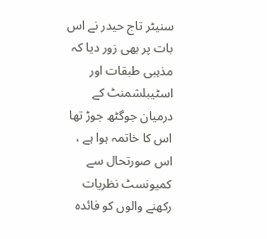سنیٹر تاج حیدر نے اس بات پر بھی زور دیا کہ مذہبی طبقات اور اسٹیبلشمنٹ کے درمیان جوگٹھ جوڑ تھا اس کا خاتمہ ہوا ہے ، اس صورتحال سے کمیونسٹ نظریات رکھنے والوں کو فائدہ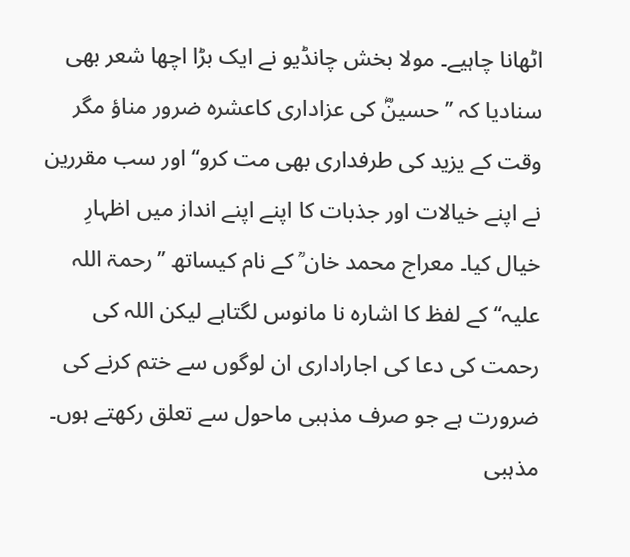اٹھانا چاہیے۔ مولا بخش چانڈیو نے ایک بڑا اچھا شعر بھی سنادیا کہ ’’حسینؓ کی عزاداری کاعشرہ ضرور مناؤ مگر وقت کے یزید کی طرفداری بھی مت کرو‘‘ اور سب مقررین نے اپنے خیالات اور جذبات کا اپنے اپنے انداز میں اظہارِ خیال کیا۔ معراج محمد خان ؒ کے نام کیساتھ ’’رحمۃ اللہ علیہ‘‘ کے لفظ کا اشارہ نا مانوس لگتاہے لیکن اللہ کی رحمت کی دعا کی اجاراداری ان لوگوں سے ختم کرنے کی ضرورت ہے جو صرف مذہبی ماحول سے تعلق رکھتے ہوں۔ مذہبی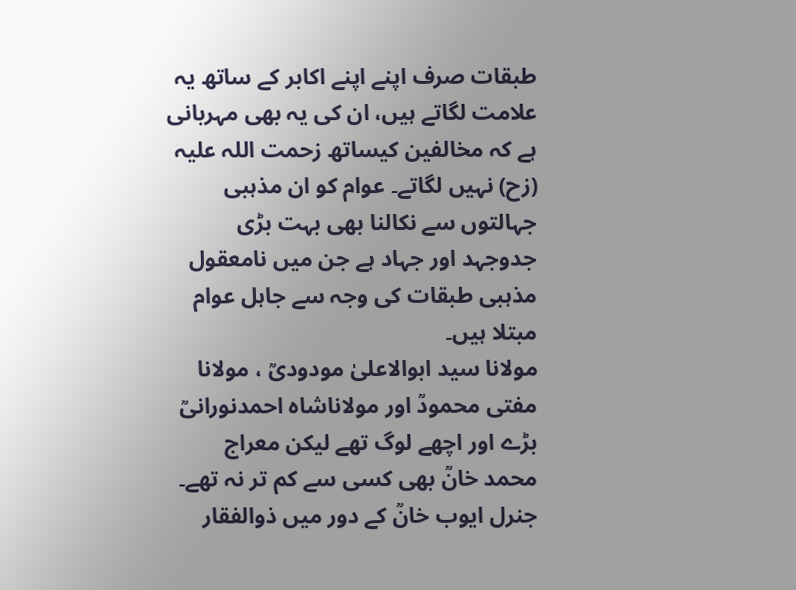طبقات صرف اپنے اپنے اکابر کے ساتھ یہ علامت لگاتے ہیں، ان کی یہ بھی مہربانی ہے کہ مخالفین کیساتھ زحمت اللہ علیہ (زح) نہیں لگاتے۔ عوام کو ان مذہبی جہالتوں سے نکالنا بھی بہت بڑی جدوجہد اور جہاد ہے جن میں نامعقول مذہبی طبقات کی وجہ سے جاہل عوام مبتلا ہیں۔
مولانا سید ابوالاعلیٰ مودودیؒ ، مولانا مفتی محمودؒ اور مولاناشاہ احمدنورانیؒ بڑے اور اچھے لوگ تھے لیکن معراج محمد خانؒ بھی کسی سے کم تر نہ تھے۔ جنرل ایوب خانؒ کے دور میں ذوالفقار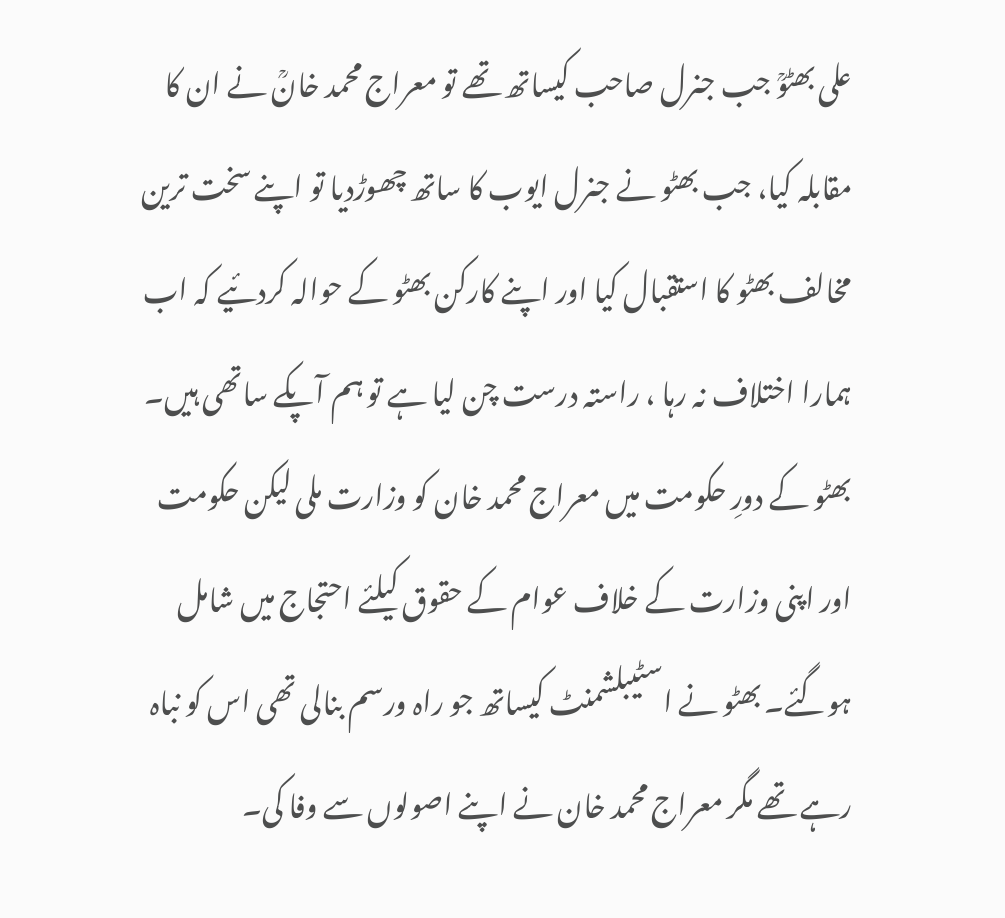علی بھٹوؒ جب جنرل صاحب کیساتھ تھے تو معراج محمد خانؒ نے ان کا مقابلہ کیا، جب بھٹو نے جنرل ایوب کا ساتھ چھوڑدیا تو اپنے سخت ترین مخالف بھٹو کا استقبال کیا اور اپنے کارکن بھٹو کے حوالہ کردئیے کہ اب ہمارا اختلاف نہ رہا ، راستہ درست چن لیا ہے تو ہم آپکے ساتھی ہیں۔ بھٹو کے دورِ حکومت میں معراج محمد خان کو وزارت ملی لیکن حکومت اور اپنی وزارت کے خلاف عوام کے حقوق کیلئے احتجاج میں شامل ہوگئے۔ بھٹو نے اسٹیبلشمنٹ کیساتھ جو راہ ورسم بنالی تھی اس کو نباہ رہے تھے مگر معراج محمد خان نے اپنے اصولوں سے وفا کی۔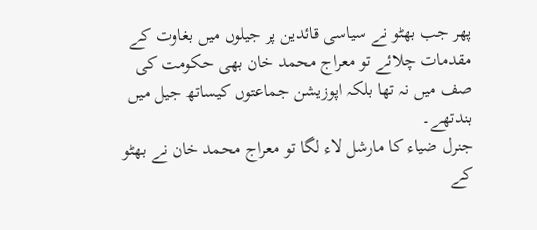پھر جب بھٹو نے سیاسی قائدین پر جیلوں میں بغاوت کے مقدمات چلائے تو معراج محمد خان بھی حکومت کی صف میں نہ تھا بلکہ اپوزیشن جماعتوں کیساتھ جیل میں بندتھے۔
جنرل ضیاء کا مارشل لاء لگا تو معراج محمد خان نے بھٹو کے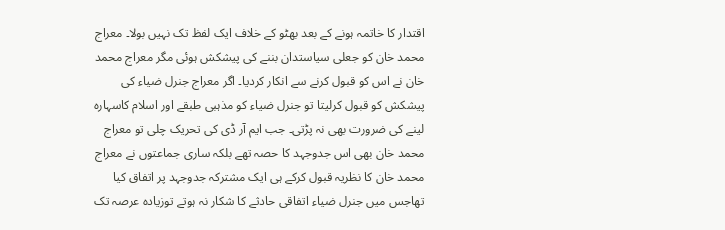اقتدار کا خاتمہ ہونے کے بعد بھٹو کے خلاف ایک لفظ تک نہیں بولا۔ معراج محمد خان کو جعلی سیاستدان بننے کی پیشکش ہوئی مگر معراج محمد خان نے اس کو قبول کرنے سے انکار کردیا۔ اگر معراج جنرل ضیاء کی پیشکش کو قبول کرلیتا تو جنرل ضیاء کو مذہبی طبقے اور اسلام کاسہارہ لینے کی ضرورت بھی نہ پڑتی۔ جب ایم آر ڈی کی تحریک چلی تو معراج محمد خان بھی اس جدوجہد کا حصہ تھے بلکہ ساری جماعتوں نے معراج محمد خان کا نظریہ قبول کرکے ہی ایک مشترکہ جدوجہد پر اتفاق کیا تھاجس میں جنرل ضیاء اتفاقی حادثے کا شکار نہ ہوتے توزیادہ عرصہ تک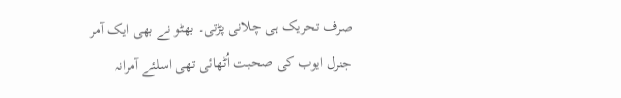صرف تحریک ہی چلانی پڑتی۔ بھٹو نے بھی ایک آمر جنرل ایوب کی صحبت اُٹھائی تھی اسلئے آمرانہ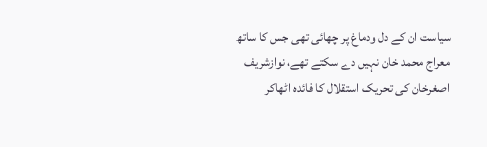سیاست ان کے دل ودماغ پر چھائی تھی جس کا ساتھ معراج محمد خان نہیں دے سکتے تھے، نوازشریف اصغرخان کی تحریک استقلال کا فائدہ اٹھاکر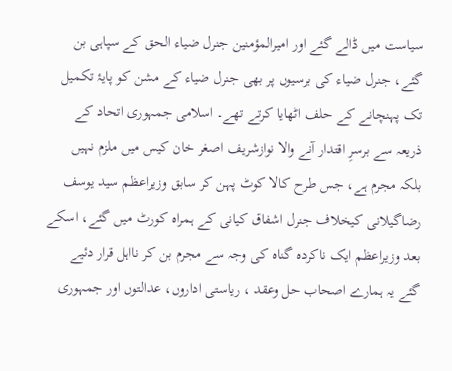سیاست میں ڈالے گئے اور امیرالمؤمنین جنرل ضیاء الحق کے سپاہی بن گئے، جنرل ضیاء کی برسیوں پر بھی جنرل ضیاء کے مشن کو پایۂ تکمیل تک پہنچانے کے حلف اٹھایا کرتے تھے۔ اسلامی جمہوری اتحاد کے ذریعہ سے برسرِ اقتدار آنے والا نوازشریف اصغر خان کیس میں ملزم نہیں بلکہ مجرم ہے، جس طرح کالا کوٹ پہن کر سابق وزیراعظم سید یوسف رضاگیلانی کیخلاف جنرل اشفاق کیانی کے ہمراہ کورٹ میں گئے، اسکے بعد وزیراعظم ایک ناکردہ گناہ کی وجہ سے مجرم بن کر نااہل قرار دئیے گئے یہ ہمارے اصحاب حل وعقد ، ریاستی اداروں، عدالتوں اور جمہوری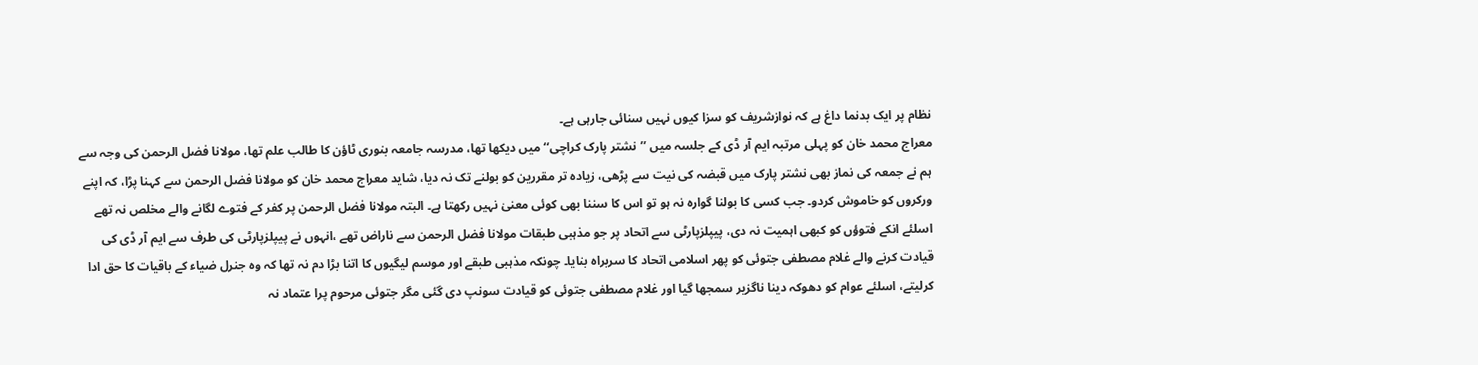نظام پر ایک بدنما داغ ہے کہ نوازشریف کو سزا کیوں نہیں سنائی جارہی ہے۔
معراج محمد خان کو پہلی مرتبہ ایم آر ڈی کے جلسہ میں ’’نشتر پارک کراچی‘‘ میں دیکھا تھا، مدرسہ جامعہ بنوری ٹاؤن کا طالب علم تھا، مولانا فضل الرحمن کی وجہ سے ہم نے جمعہ کی نماز بھی نشتر پارک میں قبضہ کی نیت سے پڑھی، زیادہ تر مقررین کو بولنے تک نہ دیا، شاید معراج محمد خان کو مولانا فضل الرحمن سے کہنا پڑا، کہ اپنے ورکروں کو خاموش کردو۔ جب کسی کا بولنا گوارہ نہ ہو تو اس کا سننا بھی کوئی معنیٰ نہیں رکھتا ہے۔ البتہ مولانا فضل الرحمن پر کفر کے فتوے لگانے والے مخلص نہ تھے اسلئے انکے فتوؤں کو کبھی اہمیت نہ دی، پیپلزپارٹی سے اتحاد پر جو مذہبی طبقات مولانا فضل الرحمن سے ناراض تھے ،انہوں نے پیپلزپارٹی کی طرف سے ایم آر ڈی کی قیادت کرنے والے غلام مصطفی جتوئی کو پھر اسلامی اتحاد کا سربراہ بنایا۔ چونکہ مذہبی طبقے اور موسم لیگیوں کا اتنا بڑا دم نہ تھا کہ وہ جنرل ضیاء کے باقیات کا حق ادا کرلیتے، اسلئے عوام کو دھوکہ دینا ناگزیر سمجھا گیا اور غلام مصطفی جتوئی کو قیادت سونپ دی گئی مگر جتوئی مرحوم پرا عتماد نہ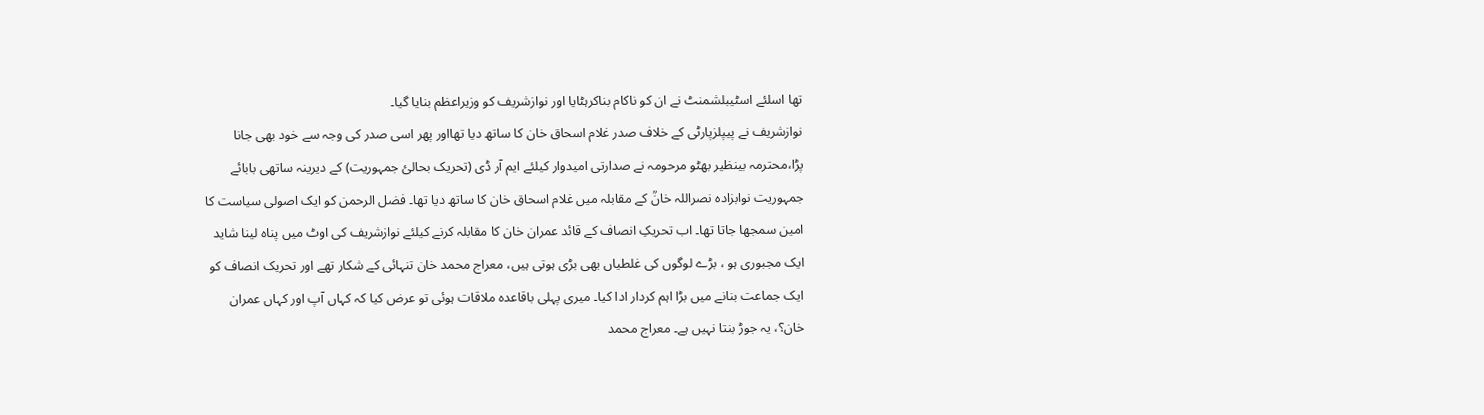تھا اسلئے اسٹیبلشمنٹ نے ان کو ناکام بناکرہٹایا اور نوازشریف کو وزیراعظم بنایا گیا۔
نوازشریف نے پیپلزپارٹی کے خلاف صدر غلام اسحاق خان کا ساتھ دیا تھااور پھر اسی صدر کی وجہ سے خود بھی جانا پڑا،محترمہ بینظیر بھٹو مرحومہ نے صدارتی امیدوار کیلئے ایم آر ڈی (تحریک بحالئ جمہوریت) کے دیرینہ ساتھی بابائے جمہوریت نوابزادہ نصراللہ خانؒ کے مقابلہ میں غلام اسحاق خان کا ساتھ دیا تھا۔ فضل الرحمن کو ایک اصولی سیاست کا امین سمجھا جاتا تھا۔ اب تحریکِ انصاف کے قائد عمران خان کا مقابلہ کرنے کیلئے نوازشریف کی اوٹ میں پناہ لینا شاید ایک مجبوری ہو ، بڑے لوگوں کی غلطیاں بھی بڑی ہوتی ہیں، معراج محمد خان تنہائی کے شکار تھے اور تحریک انصاف کو ایک جماعت بنانے میں بڑا اہم کردار ادا کیا۔ میری پہلی باقاعدہ ملاقات ہوئی تو عرض کیا کہ کہاں آپ اور کہاں عمران خان؟، یہ جوڑ بنتا نہیں ہے۔ معراج محمد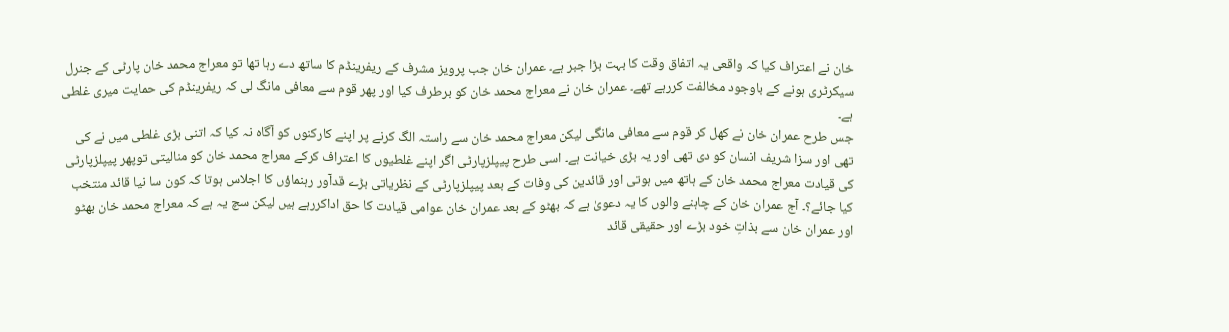خان نے اعتراف کیا کہ واقعی یہ اتفاق وقت کا بہت بڑا جبر ہے۔ عمران خان جب پرویز مشرف کے ریفرینڈم کا ساتھ دے رہا تھا تو معراج محمد خان پارٹی کے جنرل سیکرٹری ہونے کے باوجود مخالفت کررہے تھے۔ عمران خان نے معراج محمد خان کو برطرف کیا اور پھر قوم سے معافی مانگ لی کہ ریفرینڈم کی حمایت میری غلطی ہے۔
جس طرح عمران خان نے کھل کر قوم سے معافی مانگی لیکن معراج محمد خان سے راستہ الگ کرنے پر اپنے کارکنوں کو آگاہ نہ کیا کہ اتنی بڑی غلطی میں نے کی تھی اور سزا شریف انسان کو دی تھی اور یہ بڑی خیانت ہے۔ اسی طرح پیپلزپارٹی اگر اپنے غلطیوں کا اعتراف کرکے معراج محمد خان کو منالیتی توپھر پیپلزپارٹی کی قیادت معراج محمد خان کے ہاتھ میں ہوتی اور قائدین کی وفات کے بعد پیپلزپارٹی کے نظریاتی بڑے قدآور رہنماؤں کا اجلاس ہوتا کہ کون سا نیا قائد منتخب کیا جائے؟۔ آج عمران خان کے چاہنے والوں کا یہ دعویٰ ہے کہ بھٹو کے بعد عمران خان عوامی قیادت کا حق اداکررہے ہیں لیکن سچ یہ ہے کہ معراج محمد خان بھٹو اور عمران خان سے بذاتِ خود بڑے اور حقیقی قائد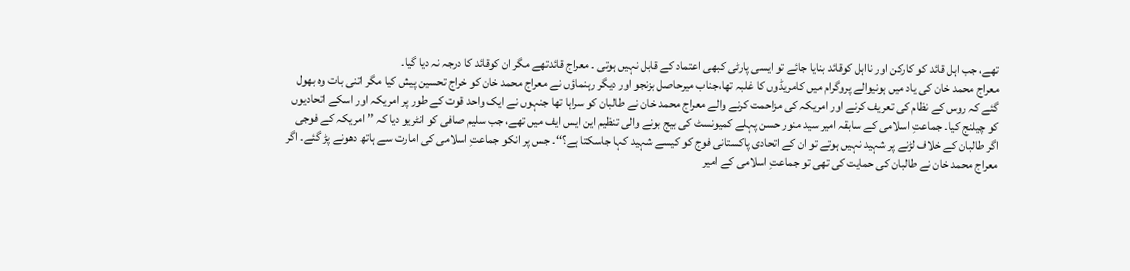تھے، جب اہل قائد کو کارکن اور نااہل کوقائد بنایا جائے تو ایسی پارٹی کبھی اعتماد کے قابل نہیں ہوتی ۔ معراج قائدتھے مگر ان کوقائد کا درجہ نہ دیا گیا۔
معراج محمد خان کی یاد میں ہونیوالے پروگرام میں کامریڈوں کا غلبہ تھا،جناب میرحاصل بزنجو اور دیگر رہنماؤں نے معراج محمد خان کو خراج تحسین پیش کیا مگر اتنی بات وہ بھول گئے کہ روس کے نظام کی تعریف کرنے اور امریکہ کی مزاحمت کرنے والے معراج محمد خان نے طالبان کو سراہا تھا جنہوں نے ایک واحد قوت کے طور پر امریکہ اور اسکے اتحادیوں کو چیلنج کیا۔ جماعتِ اسلامی کے سابقہ امیر سید منور حسن پہلے کمیونسٹ کی بیج بونے والی تنظیم این ایس ایف میں تھے، جب سلیم صافی کو انٹریو دیا کہ ’’ امریکہ کے فوجی اگر طالبان کے خلاف لڑنے پر شہید نہیں ہوتے تو ان کے اتحادی پاکستانی فوج کو کیسے شہید کہا جاسکتا ہے؟‘‘۔ جس پر انکو جماعتِ اسلامی کی امارت سے ہاتھ دھونے پڑ گئے۔ اگر معراج محمد خان نے طالبان کی حمایت کی تھی تو جماعتِ اسلامی کے امیر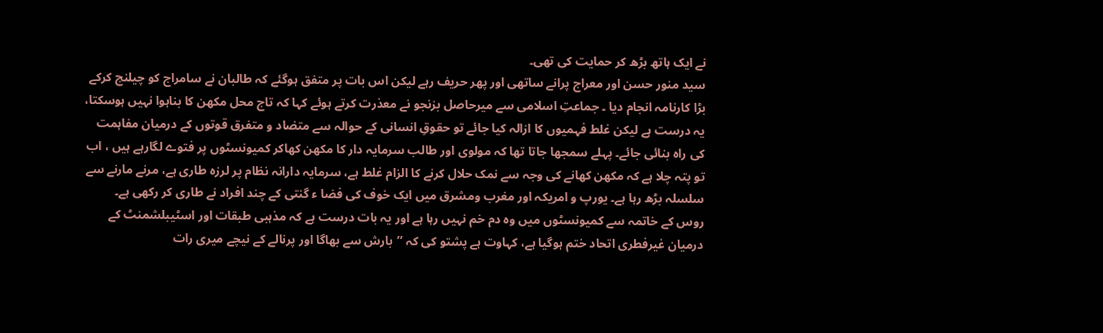نے ایک ہاتھ بڑھ کر حمایت کی تھی۔
سید منور حسن اور معراج پرانے ساتھی اور پھر حریف رہے لیکن اس بات پر متفق ہوگئے کہ طالبان نے سامراج کو چیلنج کرکے بڑا کارنامہ انجام دیا ۔ جماعتِ اسلامی سے میرحاصل بزنجو نے معذرت کرتے ہوئے کہا کہ تاج محل مکھن کا بناہوا نہیں ہوسکتا، یہ درست ہے لیکن غلط فہمیوں کا ازالہ کیا جائے تو حقوقِ انسانی کے حوالہ سے متضاد و متفرق قوتوں کے درمیان مفاہمت کی راہ بنائی جائے۔ پہلے سمجھا جاتا تھا کہ مولوی اور طالب سرمایہ دار کا مکھن کھاکر کمیونسٹوں پر فتوے لگارہے ہیں ، اب تو پتہ چلا ہے کہ مکھن کھانے کی وجہ سے نمک حلال کرنے کا الزام غلط ہے، سرمایہ دارانہ نظام پر لرزہ طاری ہے، مرنے مارنے سے سلسلہ بڑھ رہا ہے۔ یورپ و امریکہ اور مغرب ومشرق میں ایک خوف کی فضا ء گنتی کے چند افراد نے طاری کر رکھی ہے۔
روس کے خاتمہ سے کمیونسٹوں میں وہ دم خم نہیں رہا ہے اور یہ بات درست ہے کہ مذہبی طبقات اور اسٹیبلشمنٹ کے درمیان غیرفطری اتحاد ختم ہوگیا ہے، کہاوت ہے پشتو کی کہ ’’بارش سے بھاگا اور پرنالے کے نیچے میری رات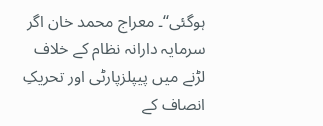ہوگئی‘‘۔ معراج محمد خان اگر سرمایہ دارانہ نظام کے خلاف لڑنے میں پیپلزپارٹی اور تحریکِ انصاف کے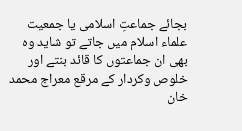بجائے جماعتِ اسلامی یا جمعیت علماء اسلام میں جاتے تو شاید وہ بھی ان جماعتوں کا قائد بنتے اور خلوص وکردار کے مرقع معراج محمد خان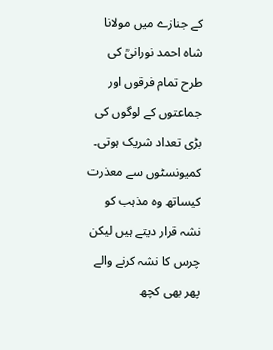کے جنازے میں مولانا شاہ احمد نورانیؒ کی طرح تمام فرقوں اور جماعتوں کے لوگوں کی بڑی تعداد شریک ہوتی۔ کمیونسٹوں سے معذرت کیساتھ وہ مذہب کو نشہ قرار دیتے ہیں لیکن چرس کا نشہ کرنے والے پھر بھی کچھ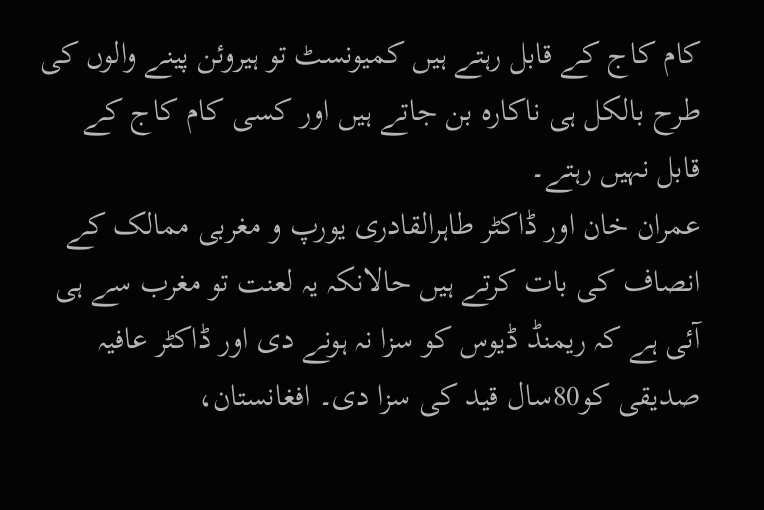کام کاج کے قابل رہتے ہیں کمیونسٹ تو ہیروئن پینے والوں کی طرح بالکل ہی ناکارہ بن جاتے ہیں اور کسی کام کاج کے قابل نہیں رہتے۔
عمران خان اور ڈاکٹر طاہرالقادری یورپ و مغربی ممالک کے انصاف کی بات کرتے ہیں حالانکہ یہ لعنت تو مغرب سے ہی آئی ہے کہ ریمنڈ ڈیوس کو سزا نہ ہونے دی اور ڈاکٹر عافیہ صدیقی کو80سال قید کی سزا دی۔ افغانستان،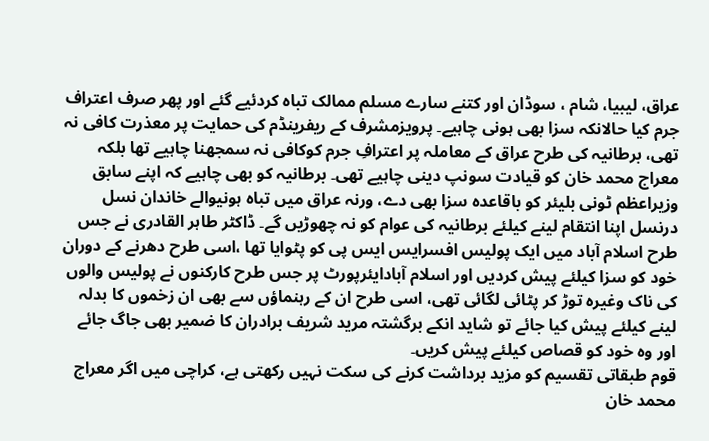عراق، لیبیا، شام ، سوڈان اور کتنے سارے مسلم ممالک تباہ کردئیے گئے اور پھر صرف اعتراف جرم کیا حالانکہ سزا بھی ہونی چاہیے۔ پرویزمشرف کے ریفرینڈم کی حمایت پر معذرت کافی نہ تھی، برطانیہ کی طرح عراق کے معاملہ پر اعترافِ جرم کوکافی نہ سمجھنا چاہیے تھا بلکہ معراج محمد خان کو قیادت سونپ دینی چاہیے تھی۔ برطانیہ کو بھی چاہیے کہ اپنے سابق وزیراعظم ٹونی بلیئر کو باقاعدہ سزا بھی دے، ورنہ عراق میں تباہ ہونیوالے خاندان نسل درنسل اپنا انتقام لینے کیلئے برطانیہ کی عوام کو نہ چھوڑیں گے۔ ڈاکٹر طاہر القادری نے جس طرح اسلام آباد میں ایک پولیس افسرایس ایس پی کو پٹوایا تھا ،اسی طرح دھرنے کے دوران خود کو سزا کیلئے پیش کردیں اور اسلام آبادایئرپورٹ پر جس طرح کارکنوں نے پولیس والوں کی ناک وغیرہ توڑ کر پٹائی لگائی تھی، اسی طرح ان کے رہنماؤں سے بھی ان زخموں کا بدلہ لینے کیلئے پیش کیا جائے تو شاید انکے برگشتہ مرید شریف برادران کا ضمیر بھی جاگ جائے اور وہ خود کو قصاص کیلئے پیش کریں۔
قوم طبقاتی تقسیم کو مزید برداشت کرنے کی سکت نہیں رکھتی ہے، کراچی میں اگر معراج محمد خان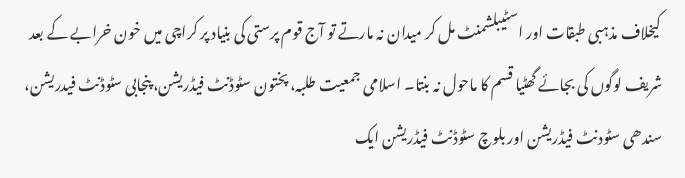کیخلاف مذہبی طبقات اور اسٹیبلشمنٹ مل کر میدان نہ مارتے تو آج قوم پرستی کی بنیاد پر کراچی میں خون خرابے کے بعد شریف لوگوں کی بجائے گھٹیا قسم کا ماحول نہ بنتا۔ اسلامی جمعیت طلبہ، پختون سٹوڈنٹ فیڈریشن، پنجابی سٹوڈنٹ فیدریشن، سندھی سٹودنٹ فیڈریشن اور بلوچ سٹوڈنٹ فیڈریشن ایک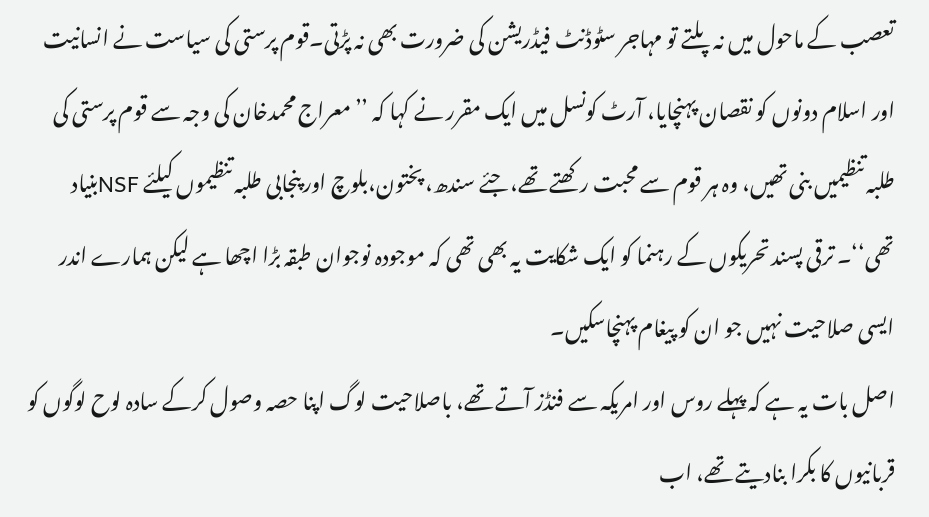تعصب کے ماحول میں نہ پلتے تو مہاجر سٹوڈنٹ فیڈریشن کی ضرورت بھی نہ پڑتی۔قوم پرستی کی سیاست نے انسانیت اور اسلام دونوں کو نقصان پہنچایا، آرٹ کونسل میں ایک مقرر نے کہا کہ ’’ معراج محمدخان کی وجہ سے قوم پرستی کی طلبہ تنظیمیں بنی تھیں، وہ ہر قوم سے محبت رکھتے تھے، جئے سندھ، پختون،بلوچ اور پنجابی طلبہ تنظیموں کیلئے NSFبنیاد تھی‘‘۔ ترقی پسند تحریکوں کے رہنما کو ایک شکایت یہ بھی تھی کہ موجودہ نوجوان طبقہ بڑا اچھا ہے لیکن ہمارے اندر ایسی صلاحیت نہیں جو ان کو پیغام پہنچاسکیں۔
اصل بات یہ ہے کہ پہلے روس اور امریکہ سے فنڈز آتے تھے، باصلاحیت لوگ اپنا حصہ وصول کرکے سادہ لوح لوگوں کو قربانیوں کا بکرا بنادیتے تھے، اب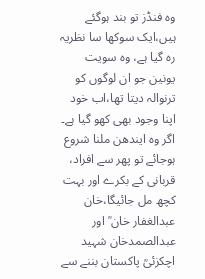وہ فنڈز تو بند ہوگئے ہیں،ایک سوکھا سا نظریہ رہ گیا ہے، وہ سویت یونین جو ان لوگوں کو ترنوالہ دیتا تھا،اب خود اپنا وجود بھی کھو گیا ہے۔ اگر وہ ایندھن ملنا شروع ہوجائے تو پھر سے افراد، قربانی کے بکرے اور بہت کچھ مل جائیگا،خان عبدالغفار خان ؒ اور عبدالصمدخان شہید اچکزئیؒ پاکستان بننے سے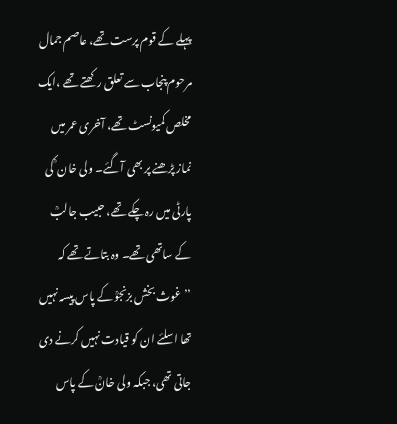پہلے کے قوم پرست تھے، عاصم جمال مرحوم پنجاب سے تعلق رکھتے تھے ،ایک مخلص کمیونسٹ تھے، آخری عمر میں نماز پڑھنے پر بھی آگئے۔ ولی خان ؒ کی پارٹی میں رہ چکے تھے، حبیب جالبؒ کے ساتھی تھے۔ وہ بتاتے تھے کہ ’’غوث بخش بزنجوؒ کے پاس پیسہ نہیں تھا اسلئے ان کو قیادت نہیں کرنے دی جاتی تھی، جبکہ ولی خانؒ کے پاس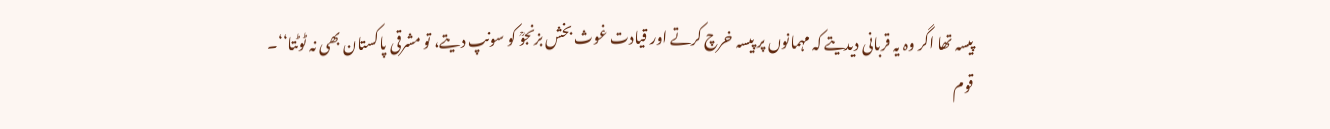پیسہ تھا اگر وہ یہ قربانی دیدیتے کہ مہمانوں پر پیسہ خرچ کرتے اور قیادت غوث بخش بزنجوؒ کو سونپ دیتے، تو مشرقی پاکستان بھی نہ ٹوٹتا‘‘۔
قوم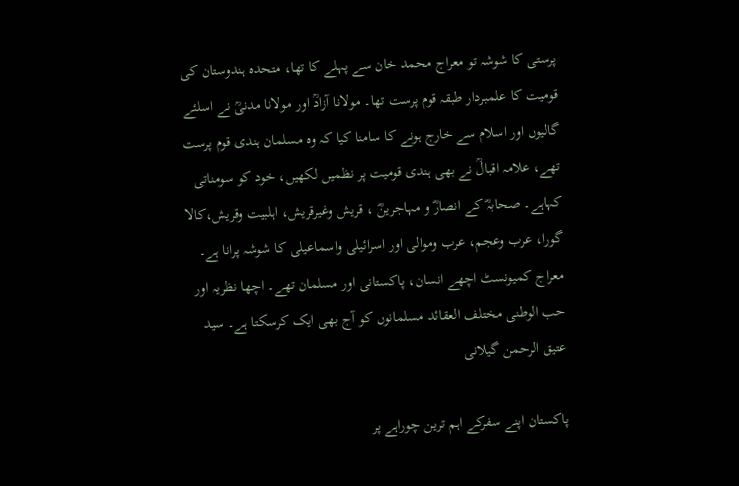پرستی کا شوشہ تو معراج محمد خان سے پہلے کا تھا، متحدہ ہندوستان کی قومیت کا علمبردار طبقہ قوم پرست تھا۔ مولانا آزادؒ اور مولانا مدنیؒ نے اسلئے گالیوں اور اسلام سے خارج ہونے کا سامنا کیا کہ وہ مسلمان ہندی قوم پرست تھے، علامہ اقبالؒ نے بھی ہندی قومیت پر نظمیں لکھیں، خود کو سومناتی کہاہے۔ صحابہؓ کے انصارؓ و مہاجرینؓ ، قریش وغیرقریش، اہلبیت وقریش،کالا گورا، عرب وعجم، عرب وموالی اور اسرائیلی واسماعیلی کا شوشہ پرانا ہے۔ معراج کمیونسٹ اچھے انسان، پاکستانی اور مسلمان تھے۔ اچھا نظریہ اور حب الوطنی مختلف العقائد مسلمانوں کو آج بھی ایک کرسکتا ہے۔ سید عتیق الرحمن گیلانی

پاکستان اپنے سفرکے اہم ترین چوراہے پر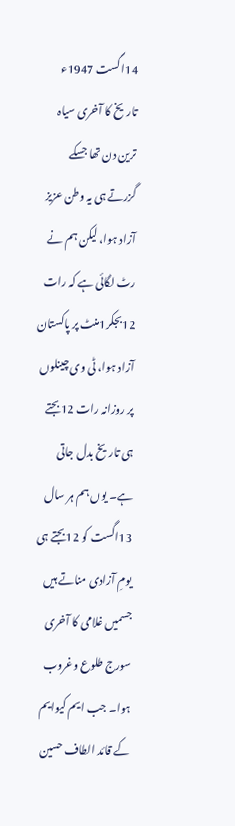14اگست 1947ء تاریخ کا آخری سیاہ ترین دن تھا جسکے گزرتے ہی یہ وطن عزیز آزاد ہوا، لیکن ہم نے رٹ لگائی ہے کہ رات 12بجکر1منٹ پر پاکستان آزاد ہوا، ٹی وی چینلوں پر روزانہ رات 12بجتے ہی تاریخ بدل جاتی ہے۔ یوں ہم ہر سال 13اگست کو 12بجتے ہی یومِ آزادی مناتے ہیں جسمیں غلامی کا آخری سورج طلوع وغروب ہوا۔ جب ایم کیوایم کے قائد الطاف حسین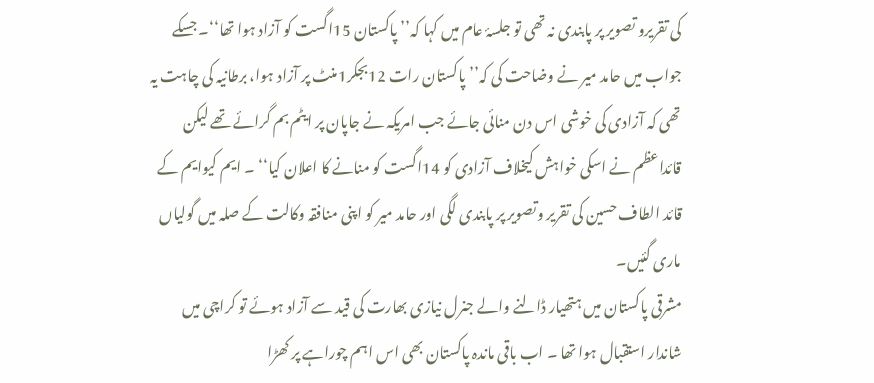کی تقریرو تصویر پر پابندی نہ تھی تو جلسۂ عام میں کہا کہ’’ پاکستان 15اگست کو آزاد ہوا تھا‘‘۔ جسکے جواب میں حامد میر نے وضاحت کی کہ’’ پاکستان رات 12بجکر1منٹ پر آزاد ہوا، برطانیہ کی چاہت یہ تھی کہ آزادی کی خوشی اس دن منائی جائے جب امریکہ نے جاپان پر ایٹم بم گرائے تھے لیکن قائداعظم نے اسکی خواہش کیخلاف آزادی کو 14اگست کو منانے کا اعلان کیا‘‘ ۔ ایم کیوایم کے قائد الطاف حسین کی تقریر وتصویر پر پابندی لگی اور حامد میر کو اپنی منافقہ وکالت کے صلہ میں گولیاں ماری گئیں۔
مشرقی پاکستان میں ہتھیار ڈالنے والے جنرل نیازی بھارت کی قید سے آزاد ہوئے تو کراچی میں شاندار استقبال ہوا تھا ۔ اب باقی ماندہ پاکستان بھی اس اہم چوراہے پر کھڑا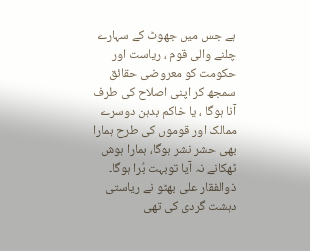ہے جس میں جھوٹ کے سہارے چلنے والی قوم ، ریاست اور حکومت کو معروضی حقائق سمجھ کر اپنی اصلاح کی طرف آنا ہوگا ، یا خاکم بدہن دوسرے ممالک اور قوموں کی طرح ہمارا بھی حشر نشر ہوگا، ہمارا ہوش ٹھکانے نہ آیا توبہت بُرا ہوگا۔
ذوالفقار علی بھٹو نے ریاستی دہشت گردی کی تھی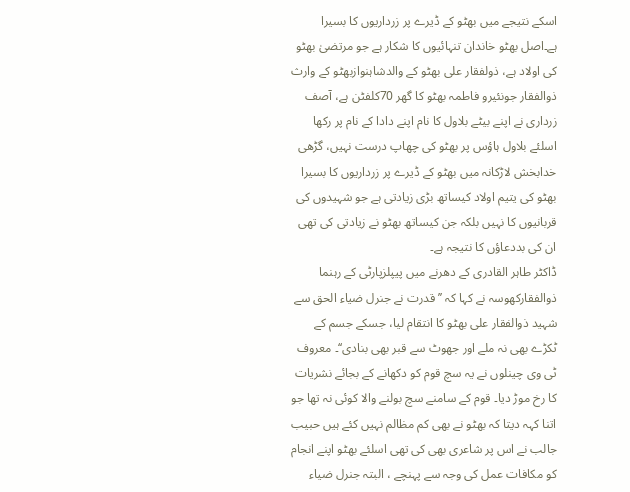اسکے نتیجے میں بھٹو کے ڈیرے پر زرداریوں کا بسیرا ہے۔اصل بھٹو خاندان تنہائیوں کا شکار ہے جو مرتضیٰ بھٹو کی اولاد ہے، ذولفقار علی بھٹو کے والدشاہنوازبھٹو کے وارث ذوالفقار جونئیرو فاطمہ بھٹو کا گھر 70کلفٹن ہے، آصف زرداری نے اپنے بیٹے بلاول کا نام اپنے دادا کے نام پر رکھا اسلئے بلاول ہاؤس پر بھٹو کی چھاپ درست نہیں، گڑھی خدابخش لاڑکانہ میں بھٹو کے ڈیرے پر زرداریوں کا بسیرا بھٹو کی یتیم اولاد کیساتھ بڑی زیادتی ہے جو شہیدوں کی قربانیوں کا نہیں بلکہ جن کیساتھ بھٹو نے زیادتی کی تھی ان کی بددعاؤں کا نتیجہ ہے۔
ڈاکٹر طاہر القادری کے دھرنے میں پیپلزپارٹی کے رہنما ذوالفقارکھوسہ نے کہا کہ ’’ قدرت نے جنرل ضیاء الحق سے شہید ذوالفقار علی بھٹو کا انتقام لیا، جسکے جسم کے ٹکڑے بھی نہ ملے اور جھوٹ سے قبر بھی بنادی‘‘۔ معروف ٹی وی چینلوں نے یہ سچ قوم کو دکھانے کے بجائے نشریات کا رخ موڑ دیا۔ قوم کے سامنے سچ بولنے والا کوئی نہ تھا جو اتنا کہہ دیتا کہ بھٹو نے بھی کم مظالم نہیں کئے ہیں حبیب جالب نے اس پر شاعری بھی کی تھی اسلئے بھٹو اپنے انجام کو مکافات عمل کی وجہ سے پہنچے ، البتہ جنرل ضیاء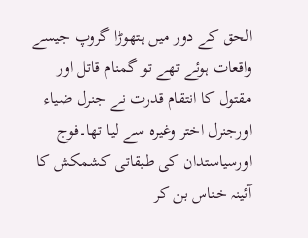الحق کے دور میں ہتھوڑا گروپ جیسے واقعات ہوئے تھے تو گمنام قاتل اور مقتول کا انتقام قدرت نے جنرل ضیاء اورجنرل اختر وغیرہ سے لیا تھا۔فوج اورسیاستدان کی طبقاتی کشمکش کا آئینہ خناس بن کر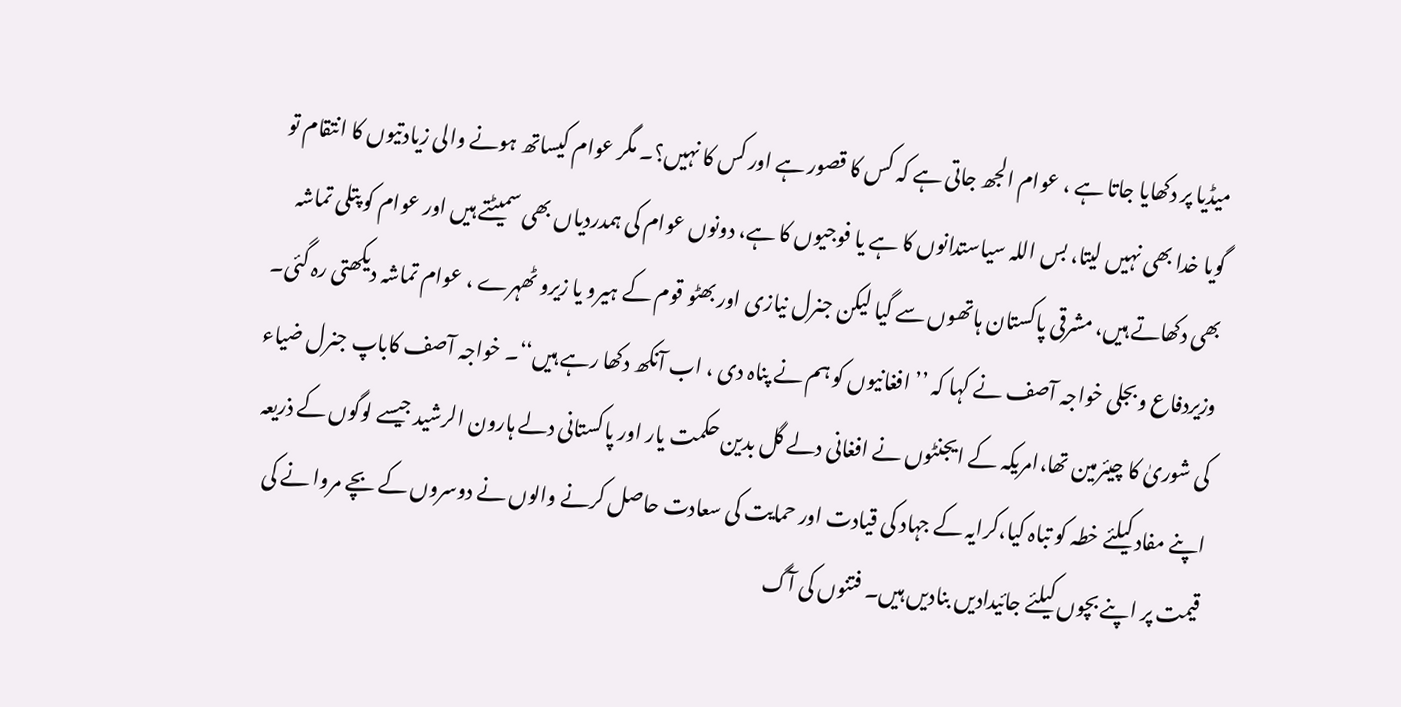میڈیا پر دکھایا جاتا ہے ، عوام الجھ جاتی ہے کہ کس کا قصور ہے اور کس کا نہیں؟۔ مگر عوام کیساتھ ہونے والی زیادتیوں کا انتقام تو گویا خدا بھی نہیں لیتا، بس اللہ سیاستدانوں کا ہے یا فوجیوں کا ہے، دونوں عوام کی ہمدردیاں بھی سمیٹتے ہیں اور عوام کو پتلی تماشہ بھی دکھاتے ہیں، مشرقی پاکستان ہاتھوں سے گیا لیکن جنرل نیازی اور بھٹو قوم کے ہیرو یا زیرو ٹھہرے ، عوام تماشہ دیکھتی رہ گئی۔
وزیردفاع وبجلی خواجہ آصف نے کہا کہ ’’ افغانیوں کو ہم نے پناہ دی ، اب آنکھ دکھا رہے ہیں‘‘۔ خواجہ آصف کاباپ جنرل ضیاء کی شوریٰ کا چیئرمین تھا،امریکہ کے ایجنٹوں نے افغانی دلے گل بدین حکمت یار اور پاکستانی دلے ہارون الرشید جیسے لوگوں کے ذریعہ اپنے مفاد کیلئے خطہ کو تباہ کیا،کرایہ کے جہاد کی قیادت اور حمایت کی سعادت حاصل کرنے والوں نے دوسروں کے بچے مروا نے کی قیمت پر اپنے بچوں کیلئے جائیدادیں بنادیں ہیں۔ فتنوں کی آگ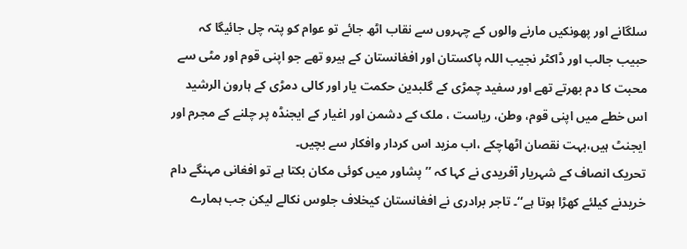سلگانے اور پھونکیں مارنے والوں کے چہروں سے نقاب اٹھ جائے تو عوام کو پتہ چل جائیگا کہ حبیب جالب اور ڈاکٹر نجیب اللہ پاکستان اور افغانستان کے ہیرو تھے جو اپنی قوم اور مٹی سے محبت کا دم بھرتے تھے اور سفید چمڑی کے گلبدین حکمت یار اور کالی دمڑی کے ہارون الرشید اس خطے میں اپنی قوم، وطن، ریاست ، ملک کے دشمن اور اغیار کے ایجنڈہ پر چلنے کے مجرم اور ایجنٹ ہیں،بہت نقصان اٹھاچکے ،اب مزید اس کردار وافکار سے بچیں۔
تحریک انصاف کے شہریار آفریدی نے کہا کہ ’’ پشاور میں کوئی مکان بکتا ہے تو افغانی مہنگے دام خریدنے کیلئے کھڑا ہوتا ہے‘‘۔ تاجر برادری نے افغانستان کیخلاف جلوس نکالے لیکن جب ہمارے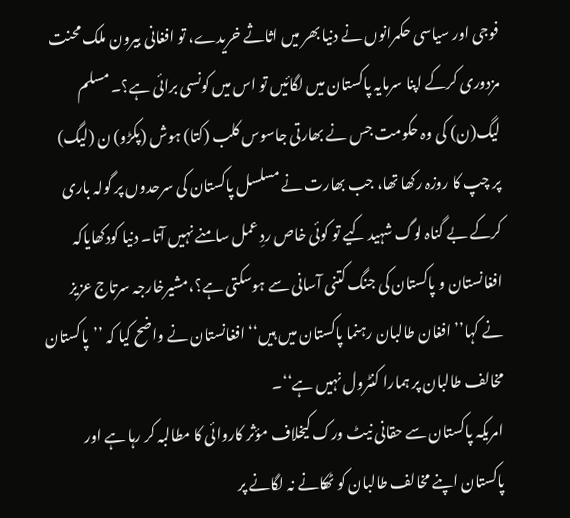فوجی اور سیاسی حکمرانوں نے دنیا بھر میں اثاثے خریدے، تو افغانی بیرون ملک محنت مزدوری کرکے اپنا سرمایہ پاکستان میں لگائیں تو اس میں کونسی برائی ہے؟۔ مسلم لیگ(ن) کی وہ حکومت جس نے بھارتی جاسوس کلب (کتا) ہوش (پکڑو) ن (لیگ) پر چپ کا روزہ رکھا تھا، جب بھارت نے مسلسل پاکستان کی سرحدوں پر گولہ باری کرکے بے گناہ لوگ شہید کیے تو کوئی خاص ردِ عمل سامنے نہیں آتا۔ دنیا کودکھایاکہ افغانستان و پاکستان کی جنگ کتنی آسانی سے ہوسکتی ہے؟،مشیرخارجہ سرتاج عزیز نے کہا’’ افغان طالبان رہنما پاکستان میں ہیں‘‘ افغانستان نے واضح کیا کہ ’’پاکستان مخالف طالبان پر ہمارا کنٹرول نہیں ہے‘‘۔
امریکہ پاکستان سے حقانی نیٹ ورک کیخلاف مؤثر کاروائی کا مطالبہ کر رہا ہے اور پاکستان اپنے مخالف طالبان کو ٹھکانے نہ لگانے پر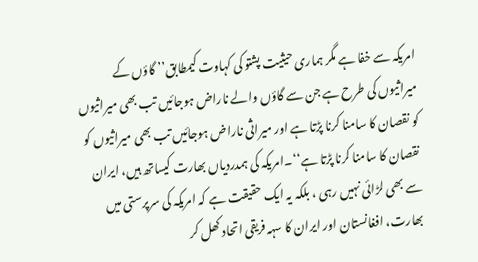امریکہ سے خفا ہے مگر ہماری حیثیت پشتو کی کہاوت کیمطابق’’ گاؤں کے میراثیوں کی طرح ہے جن سے گاؤں والے ناراض ہوجائیں تب بھی میراثیوں کو نقصان کا سامنا کرنا پڑتا ہے اور میراثی ناراض ہوجائیں تب بھی میراثیوں کو نقصان کا سامنا کرنا پڑتا ہے‘‘۔امریکہ کی ہمدردیاں بھارت کیساتھ ہیں، ایران سے بھی لڑائی نہیں رہی ، بلکہ یہ ایک حقیقت ہے کہ امریکہ کی سرپرستی میں بھارت، افغانستان اور ایران کا سہہ فریقی اتحاد کھل کر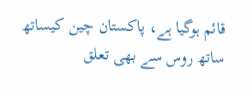قائم ہوگیا ہے، پاکستان چین کیساتھ ساتھ روس سے بھی تعلق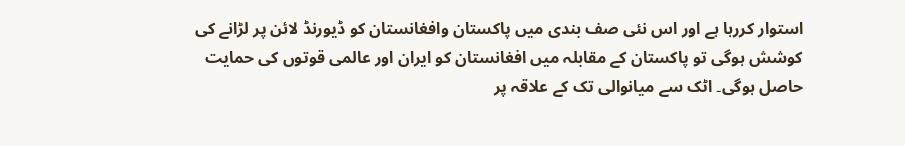استوار کررہا ہے اور اس نئی صف بندی میں پاکستان وافغانستان کو ڈیورنڈ لائن پر لڑانے کی کوشش ہوگی تو پاکستان کے مقابلہ میں افغانستان کو ایران اور عالمی قوتوں کی حمایت حاصل ہوگی۔ اٹک سے میانوالی تک کے علاقہ پر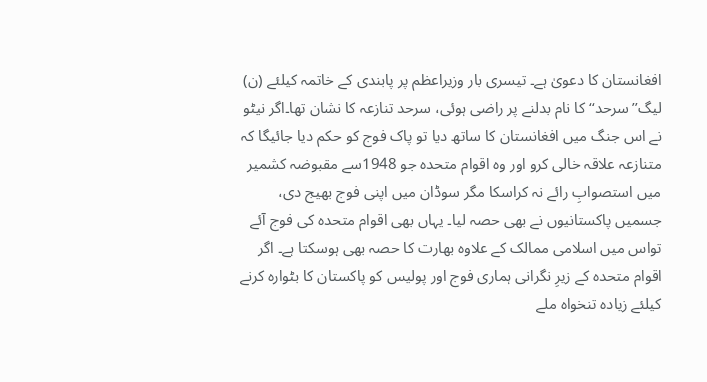افغانستان کا دعویٰ ہے۔ تیسری بار وزیراعظم پر پابندی کے خاتمہ کیلئے (ن) لیگ’’سرحد‘‘کا نام بدلنے پر راضی ہوئی، سرحد تنازعہ کا نشان تھا۔اگر نیٹو نے اس جنگ میں افغانستان کا ساتھ دیا تو پاک فوج کو حکم دیا جائیگا کہ متنازعہ علاقہ خالی کرو اور وہ اقوام متحدہ جو 1948سے مقبوضہ کشمیر میں استصوابِ رائے نہ کراسکا مگر سوڈان میں اپنی فوج بھیج دی، جسمیں پاکستانیوں نے بھی حصہ لیا۔ یہاں بھی اقوام متحدہ کی فوج آئے تواس میں اسلامی ممالک کے علاوہ بھارت کا حصہ بھی ہوسکتا ہے۔ اگر اقوام متحدہ کے زیرِ نگرانی ہماری فوج اور پولیس کو پاکستان کا بٹوارہ کرنے کیلئے زیادہ تنخواہ ملے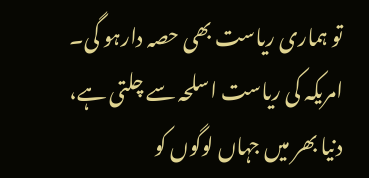تو ہماری ریاست بھی حصہ دارہو گی۔
امریکہ کی ریاست اسلحہ سے چلتی ہے، دنیا بھر میں جہاں لوگوں کو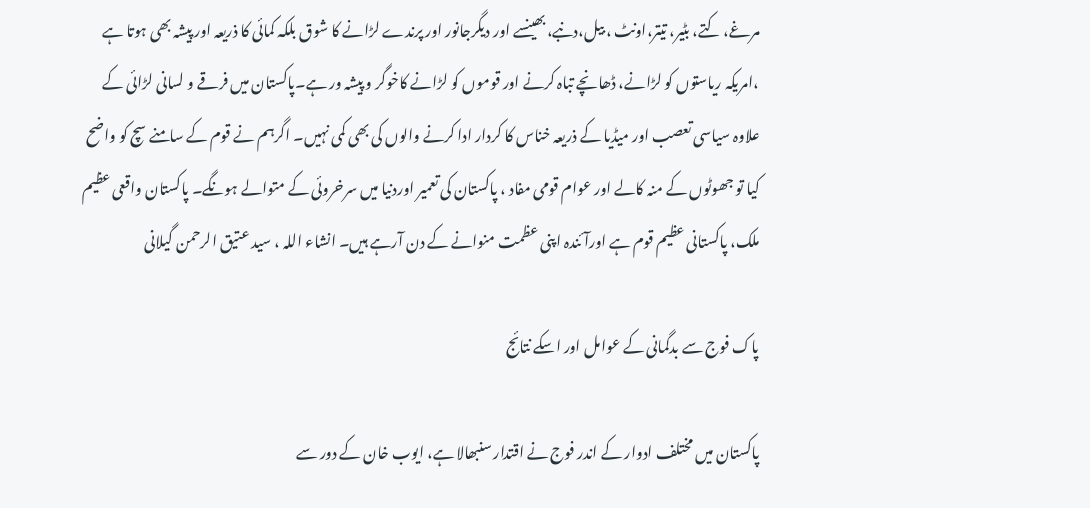مرغے، کتے، بٹیر، تیتر،اونٹ ، بیل،دنبے، بھینسے اور دیگرجانور اور پرندے لڑانے کا شوق بلکہ کمائی کا ذریعہ اور پیشہ بھی ہوتا ہے ،امریکہ ریاستوں کو لڑانے، ڈھانچے تباہ کرنے اور قوموں کو لڑانے کاخوگر و پیشہ ور ہے۔پاکستان میں فرقے و لسانی لڑائی کے علاوہ سیاسی تعصب اور میڈیا کے ذریعہ خناس کا کردار ادا کرنے والوں کی بھی کمی نہیں۔ اگرہم نے قوم کے سامنے سچ کو واضح کیا تو جھوٹوں کے منہ کالے اور عوام قومی مفاد ، پاکستان کی تعمیر اوردنیا میں سرخروئی کے متوالے ہونگے۔ پاکستان واقعی عظیم ملک، پاکستانی عظیم قوم ہے اورآئندہ اپنی عظمت منوانے کے دن آرہے ہیں۔ انشاء اللہ ، سید عتیق الرحمن گیلانی

پاک فوج سے بدگمانی کے عوامل اور اسکے نتائج

پاکستان میں مختلف ادوار کے اندر فوج نے اقتدار سنبھالا ہے، ایوب خان کے دور سے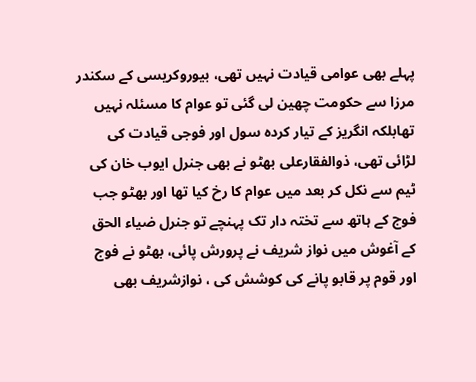پہلے بھی عوامی قیادت نہیں تھی، بیوروکریسی کے سکندر مرزا سے حکومت چھین لی گئی تو عوام کا مسئلہ نہیں تھابلکہ انگریز کے تیار کردہ سول اور فوجی قیادت کی لڑائی تھی، ذوالفقارعلی بھٹو نے بھی جنرل ایوب خان کی ٹیم سے نکل کر بعد میں عوام کا رخ کیا تھا اور بھٹو جب فوج کے ہاتھ سے تختہ دار تک پہنچے تو جنرل ضیاء الحق کے آغوش میں نواز شریف نے پرورش پائی، بھٹو نے فوج اور قوم پر قابو پانے کی کوشش کی ، نوازشریف بھی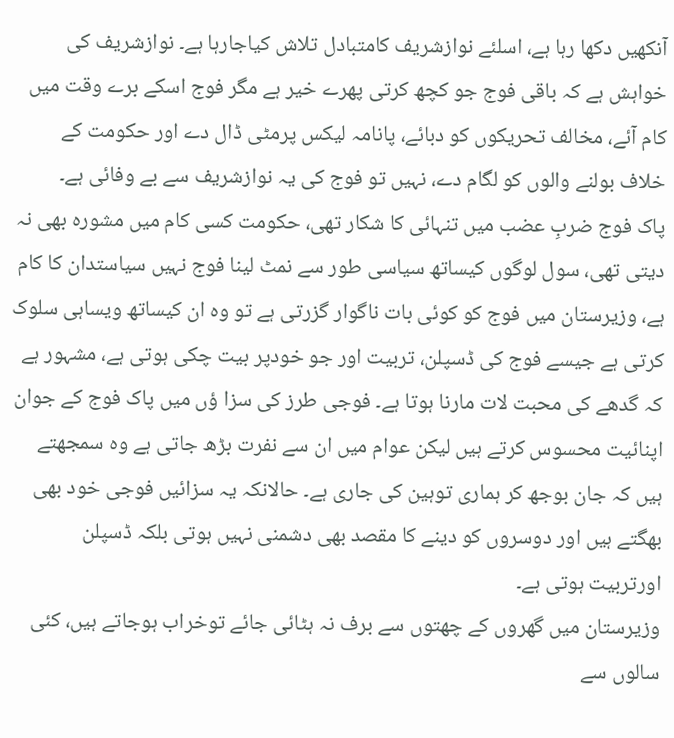آنکھیں دکھا رہا ہے، اسلئے نوازشریف کامتبادل تلاش کیاجارہا ہے۔ نوازشریف کی خواہش ہے کہ باقی فوج جو کچھ کرتی پھرے خیر ہے مگر فوج اسکے برے وقت میں کام آئے، مخالف تحریکوں کو دبائے، پانامہ لیکس پرمٹی ڈال دے اور حکومت کے خلاف بولنے والوں کو لگام دے، نہیں تو فوج کی یہ نوازشریف سے بے وفائی ہے۔
پاک فوج ضربِ عضب میں تنہائی کا شکار تھی، حکومت کسی کام میں مشورہ بھی نہ دیتی تھی، سول لوگوں کیساتھ سیاسی طور سے نمٹ لینا فوج نہیں سیاستدان کا کام ہے، وزیرستان میں فوج کو کوئی بات ناگوار گزرتی ہے تو وہ ان کیساتھ ویساہی سلوک کرتی ہے جیسے فوج کی ڈسپلن، تربیت اور جو خودپر بیت چکی ہوتی ہے، مشہور ہے کہ گدھے کی محبت لات مارنا ہوتا ہے۔ فوجی طرز کی سزا ؤں میں پاک فوج کے جوان اپنائیت محسوس کرتے ہیں لیکن عوام میں ان سے نفرت بڑھ جاتی ہے وہ سمجھتے ہیں کہ جان بوجھ کر ہماری توہین کی جاری ہے۔ حالانکہ یہ سزائیں فوجی خود بھی بھگتے ہیں اور دوسروں کو دینے کا مقصد بھی دشمنی نہیں ہوتی بلکہ ڈسپلن اورتربیت ہوتی ہے۔
وزیرستان میں گھروں کے چھتوں سے برف نہ ہٹائی جائے توخراب ہوجاتے ہیں، کئی سالوں سے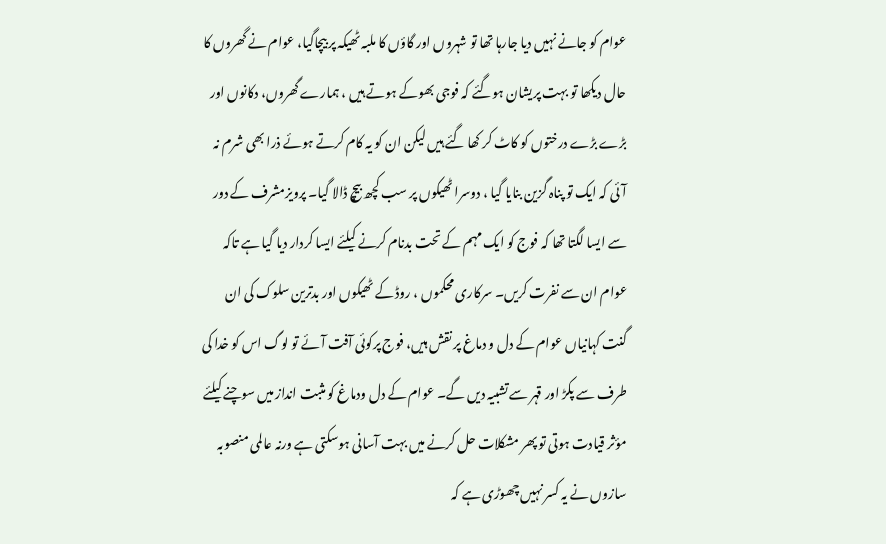عوام کو جانے نہیں دیا جارہا تھا تو شہروں اور گاؤں کا ملبہ ٹھیکہ پر بیچاگیا، عوام نے گھروں کا حال دیکھا تو بہت پریشان ہوگئے کہ فوجی بھوکے ہوتے ہیں ، ہمارے گھروں، دکانوں اور بڑے بڑے درختوں کو کاٹ کر کھا گئے ہیں لیکن ان کو یہ کام کرتے ہوئے ذرا بھی شرم نہ آئی کہ ایک تو پناہ گزین بنایا گیا ، دوسرا ٹھیکوں پر سب کچھ بیچ ڈالا گیا۔ پرویزمشرف کے دور سے ایسا لگتا تھا کہ فوج کو ایک مہم کے تحت بدنام کرنے کیلئے ایسا کردار دیا گیا ہے تاکہ عوام ان سے نفرت کریں۔ سرکاری محکموں ، روڈ کے ٹھیکوں اور بدترین سلوک کی ان گنت کہانیاں عوام کے دل و دماغ پر نقش ہیں، فوج پرکوئی آفت آئے تو لوگ اس کو خدا کی طرف سے پکڑ اور قہر سے تشبیہ دیں گے۔ عوام کے دل ودماغ کو مثبت انداز میں سوچنے کیلئے مؤثر قیادت ہوتی تو پھر مشکلات حل کرنے میں بہت آسانی ہوسکتی ہے ورنہ عالمی منصوبہ سازوں نے یہ کسر نہیں چھوڑی ہے کہ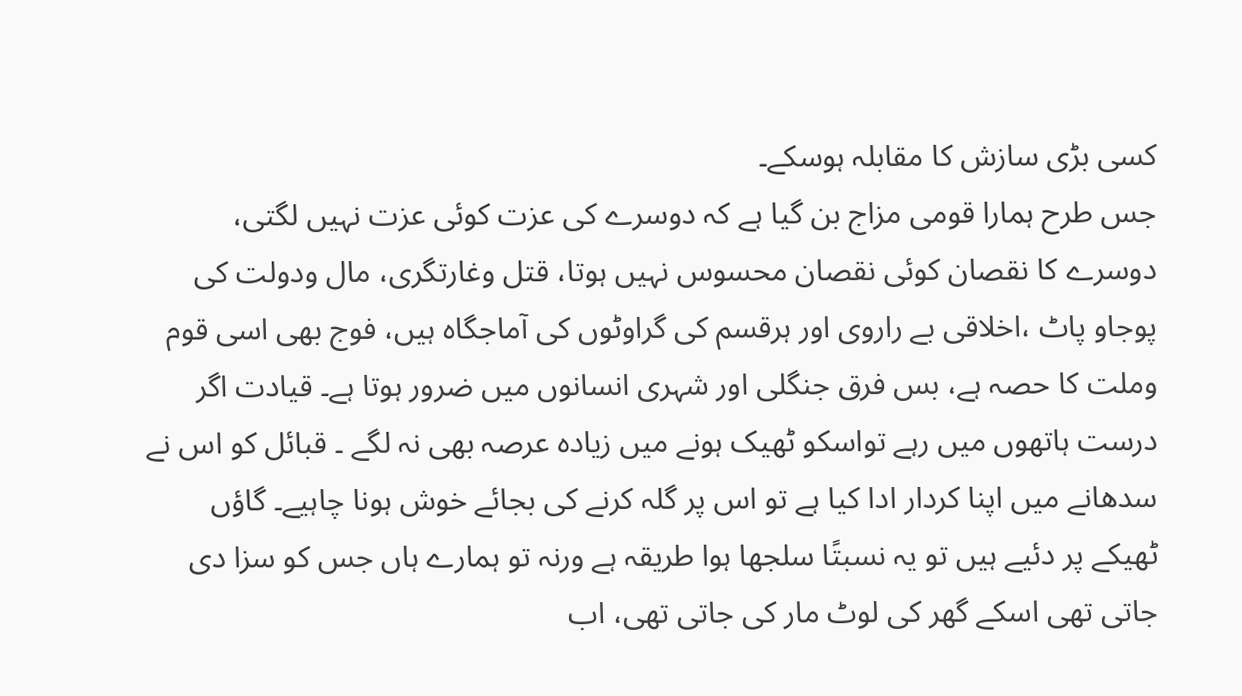کسی بڑی سازش کا مقابلہ ہوسکے۔
جس طرح ہمارا قومی مزاج بن گیا ہے کہ دوسرے کی عزت کوئی عزت نہیں لگتی، دوسرے کا نقصان کوئی نقصان محسوس نہیں ہوتا، قتل وغارتگری، مال ودولت کی پوجاو پاٹ ،اخلاقی بے راروی اور ہرقسم کی گراوٹوں کی آماجگاہ ہیں، فوج بھی اسی قوم وملت کا حصہ ہے، بس فرق جنگلی اور شہری انسانوں میں ضرور ہوتا ہے۔ قیادت اگر درست ہاتھوں میں رہے تواسکو ٹھیک ہونے میں زیادہ عرصہ بھی نہ لگے ۔ قبائل کو اس نے سدھانے میں اپنا کردار ادا کیا ہے تو اس پر گلہ کرنے کی بجائے خوش ہونا چاہیے۔ گاؤں ٹھیکے پر دئیے ہیں تو یہ نسبتًا سلجھا ہوا طریقہ ہے ورنہ تو ہمارے ہاں جس کو سزا دی جاتی تھی اسکے گھر کی لوٹ مار کی جاتی تھی، اب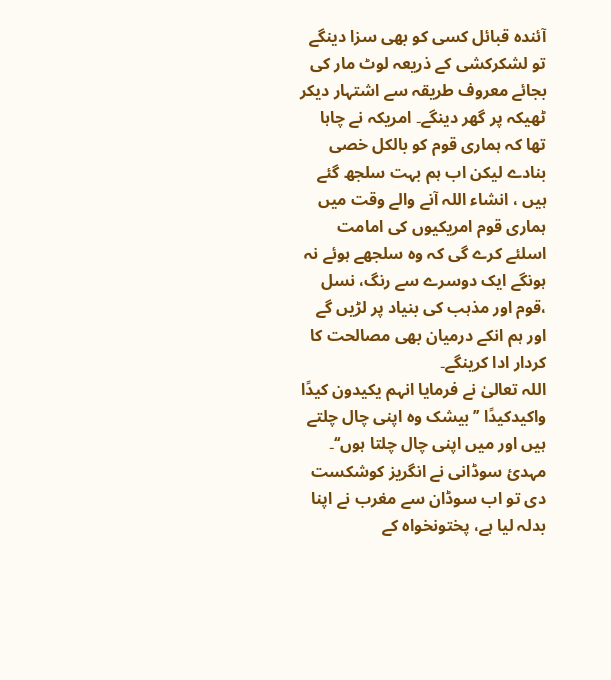آئندہ قبائل کسی کو بھی سزا دینگے تو لشکرکشی کے ذریعہ لوٹ مار کی بجائے معروف طریقہ سے اشتہار دیکر ٹھیکہ پر گھر دینگے۔ امریکہ نے چاہا تھا کہ ہماری قوم کو بالکل خصی بنادے لیکن اب ہم بہت سلجھ گئے ہیں ، انشاء اللہ آنے والے وقت میں ہماری قوم امریکیوں کی امامت اسلئے کرے گی کہ وہ سلجھے ہوئے نہ ہونگے ایک دوسرے سے رنگ، نسل ،قوم اور مذہب کی بنیاد پر لڑیں گے اور ہم انکے درمیان بھی مصالحت کا کردار ادا کرینگے۔
اللہ تعالیٰ نے فرمایا انہم یکیدون کیدًا واکیدکیدًا ’’بیشک وہ اپنی چال چلتے ہیں اور میں اپنی چال چلتا ہوں‘‘۔ مہدئ سوڈانی نے انگریز کوشکست دی تو اب سوڈان سے مغرب نے اپنا بدلہ لیا ہے، پختونخواہ کے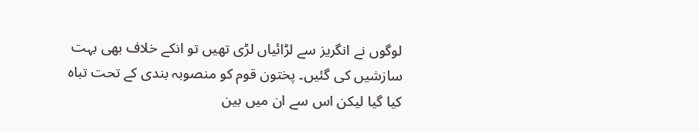لوگوں نے انگریز سے لڑائیاں لڑی تھیں تو انکے خلاف بھی بہت سازشیں کی گئیں۔ پختون قوم کو منصوبہ بندی کے تحت تباہ کیا گیا لیکن اس سے ان میں بین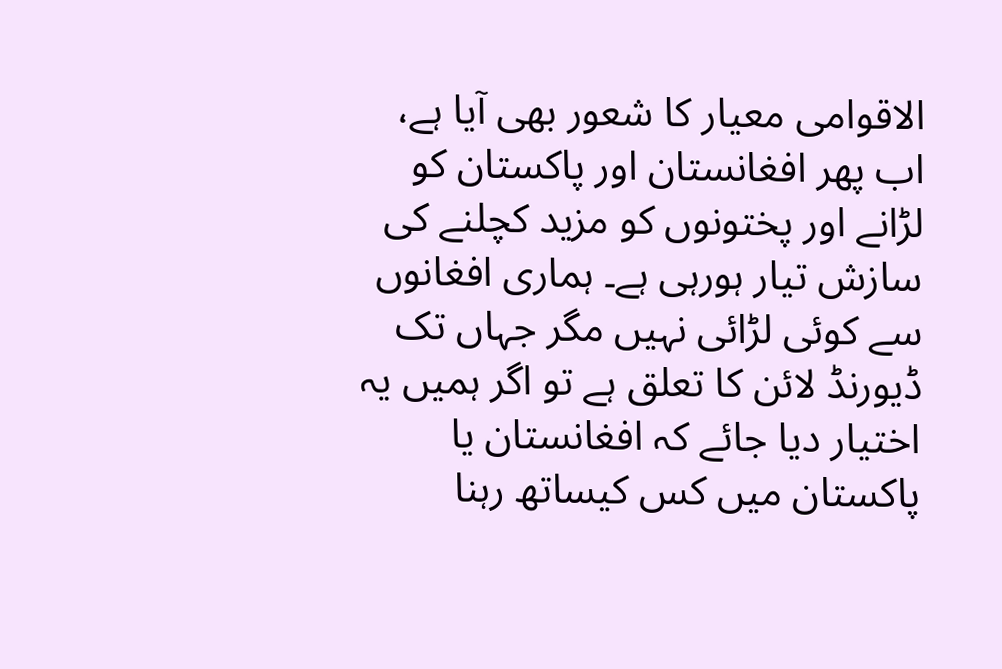الاقوامی معیار کا شعور بھی آیا ہے، اب پھر افغانستان اور پاکستان کو لڑانے اور پختونوں کو مزید کچلنے کی سازش تیار ہورہی ہے۔ ہماری افغانوں سے کوئی لڑائی نہیں مگر جہاں تک ڈیورنڈ لائن کا تعلق ہے تو اگر ہمیں یہ اختیار دیا جائے کہ افغانستان یا پاکستان میں کس کیساتھ رہنا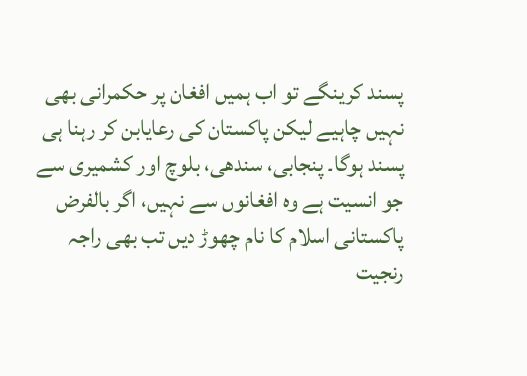پسند کرینگے تو اب ہمیں افغان پر حکمرانی بھی نہیں چاہیے لیکن پاکستان کی رعایابن کر رہنا ہی پسند ہوگا۔ پنجابی، سندھی، بلوچ اور کشمیری سے جو انسیت ہے وہ افغانوں سے نہیں، اگر بالفرض پاکستانی اسلام کا نام چھوڑ دیں تب بھی راجہ رنجیت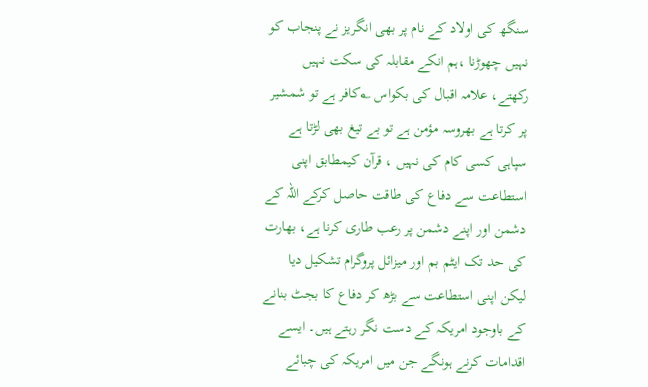سنگھ کی اولاد کے نام پر بھی انگریز نے پنجاب کو نہیں چھوڑنا ،ہم انکے مقابلہ کی سکت نہیں رکھتے، علامہ اقبال کی بکواس ؂کافر ہے تو شمشیر پر کرتا ہے بھروسہ مؤمن ہے تو بے تیغ بھی لڑتا ہے سپاہی کسی کام کی نہیں ، قرآن کیمطابق اپنی استطاعت سے دفاع کی طاقت حاصل کرکے اللہ کے دشمن اور اپنے دشمن پر رعب طاری کرنا ہے، بھارت کی حد تک ایٹم بم اور میزائل پروگرام تشکیل دیا لیکن اپنی استطاعت سے بڑھ کر دفاع کا بجٹ بنانے کے باوجود امریکہ کے دست نگر رہتے ہیں۔ ایسے اقدامات کرنے ہونگے جن میں امریکہ کی چبائے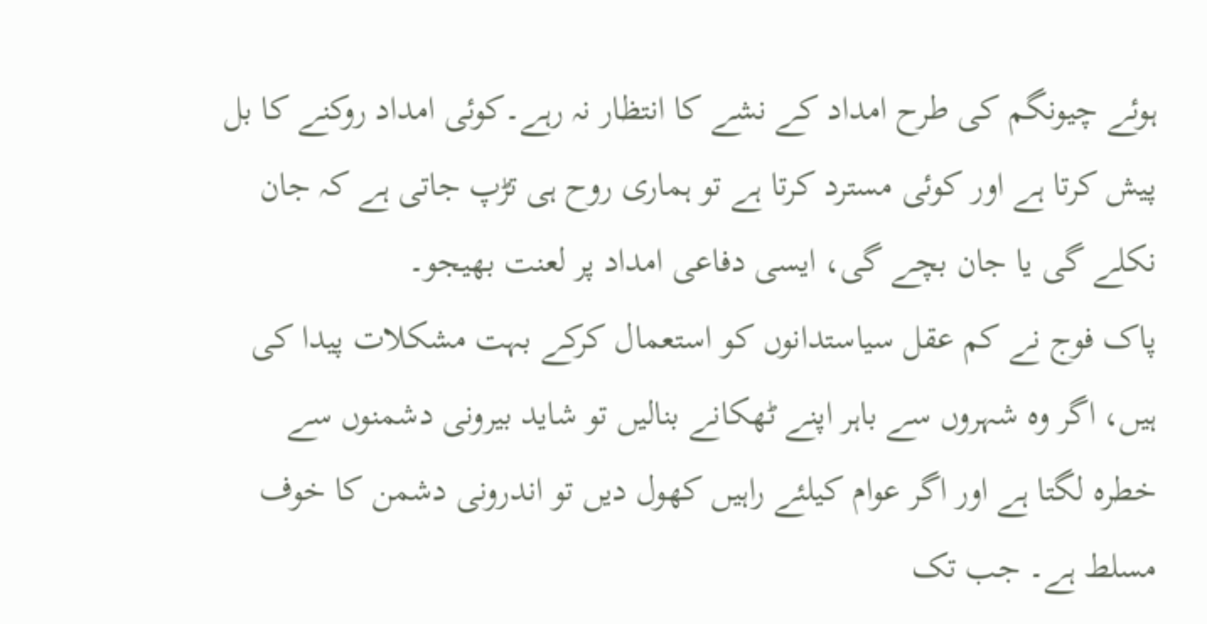ہوئے چیونگم کی طرح امداد کے نشے کا انتظار نہ رہے۔کوئی امداد روکنے کا بل پیش کرتا ہے اور کوئی مسترد کرتا ہے تو ہماری روح ہی تڑپ جاتی ہے کہ جان نکلے گی یا جان بچے گی، ایسی دفاعی امداد پر لعنت بھیجو۔
پاک فوج نے کم عقل سیاستدانوں کو استعمال کرکے بہت مشکلات پیدا کی ہیں، اگر وہ شہروں سے باہر اپنے ٹھکانے بنالیں تو شاید بیرونی دشمنوں سے خطرہ لگتا ہے اور اگر عوام کیلئے راہیں کھول دیں تو اندرونی دشمن کا خوف مسلط ہے۔ جب تک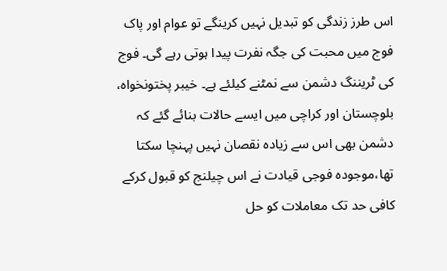اس طرز زندگی کو تبدیل نہیں کرینگے تو عوام اور پاک فوج میں محبت کی جگہ نفرت پیدا ہوتی رہے گی۔ فوج کی ٹریننگ دشمن سے نمٹنے کیلئے ہے۔ خیبر پختونخواہ، بلوچستان اور کراچی میں ایسے حالات بنائے گئے کہ دشمن بھی اس سے زیادہ نقصان نہیں پہنچا سکتا تھا،موجودہ فوجی قیادت نے اس چیلنج کو قبول کرکے کافی حد تک معاملات کو حل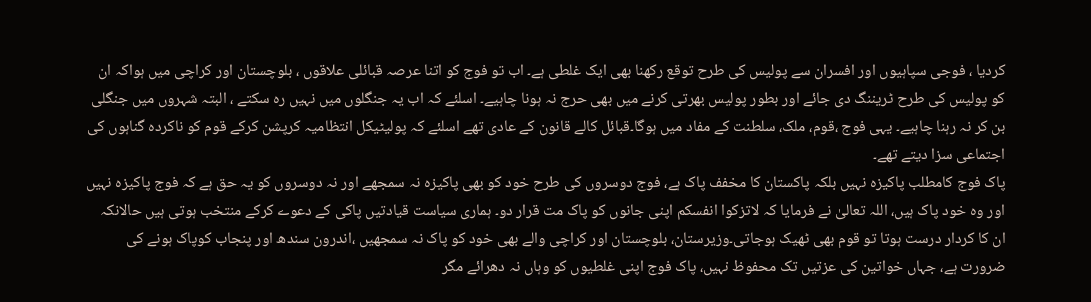کردیا ، فوجی سپاہیوں اور افسران سے پولیس کی طرح توقع رکھنا بھی ایک غلطی ہے۔ اب تو فوج کو اتنا عرصہ قبائلی علاقوں ، بلوچستان اور کراچی میں ہواکہ ان کو پولیس کی طرح ٹریننگ دی جائے اور بطور پولیس بھرتی کرنے میں بھی حرج نہ ہونا چاہیے۔ اسلئے کہ اب یہ جنگلوں میں نہیں رہ سکتے ، البتہ شہروں میں جنگلی بن کر نہ رہنا چاہیے۔ یہی فوج ،قوم، ملک، سلطنت کے مفاد میں ہوگا۔قبائل کالے قانون کے عادی تھے اسلئے کہ پولیٹیکل انتظامیہ کرپشن کرکے قوم کو ناکردہ گناہوں کی اجتماعی سزا دیتے تھے۔
پاک فوج کامطلب پاکیزہ نہیں بلکہ پاکستان کا مخفف پاک ہے، فوج دوسروں کی طرح خود کو بھی پاکیزہ نہ سمجھے اور نہ دوسروں کو یہ حق ہے کہ فوج پاکیزہ نہیں اور وہ خود پاک ہیں، اللہ تعالیٰ نے فرمایا کہ لاتزکوا انفسکم اپنی جانوں کو پاک مت قرار دو۔ ہماری سیاست قیادتیں پاکی کے دعوے کرکے منتخب ہوتی ہیں حالانکہ ان کا کردار درست ہوتا تو قوم بھی ٹھیک ہوجاتی۔وزیرستان، بلوچستان اور کراچی والے بھی خود کو پاک نہ سمجھیں ،اندرون سندھ اور پنجاب کوپاک ہونے کی ضرورت ہے، جہاں خواتین کی عزتیں تک محفوظ نہیں، پاک فوج اپنی غلطیوں کو وہاں نہ دھرائے مگر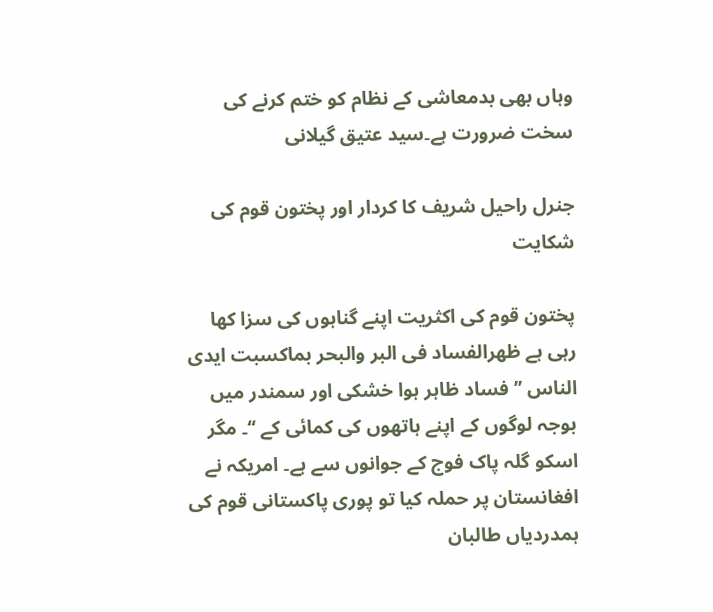وہاں بھی بدمعاشی کے نظام کو ختم کرنے کی سخت ضرورت ہے۔سید عتیق گیلانی

جنرل راحیل شریف کا کردار اور پختون قوم کی شکایت

پختون قوم کی اکثریت اپنے گناہوں کی سزا کھا رہی ہے ظھرالفساد فی البر والبحر بماکسبت ایدی الناس ’’ فساد ظاہر ہوا خشکی اور سمندر میں بوجہ لوگوں کے اپنے ہاتھوں کی کمائی کے ‘‘۔ مگر اسکو گلہ پاک فوج کے جوانوں سے ہے۔ امریکہ نے افغانستان پر حملہ کیا تو پوری پاکستانی قوم کی ہمدردیاں طالبان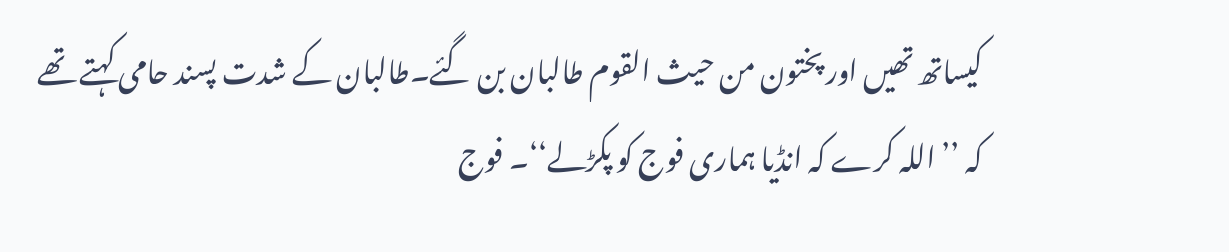کیساتھ تھیں اور پختون من حیث القوم طالبان بن گئے۔طالبان کے شدت پسند حامی کہتے تھے کہ ’’ اللہ کرے کہ انڈیا ہماری فوج کو پکڑلے‘‘۔ فوج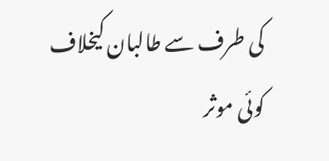کی طرف سے طالبان کیخلاف کوئی موثر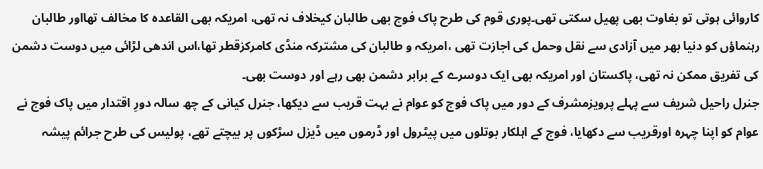کاروائی ہوتی تو بغاوت بھی پھیل سکتی تھی۔پوری قوم کی طرح پاک فوج بھی طالبان کیخلاف نہ تھی، امریکہ بھی القاعدہ کا مخالف تھااور طالبان رہنماؤں کو دنیا بھر میں آزادی سے نقل وحمل کی اجازت تھی ،امریکہ و طالبان کی مشترکہ منڈی کامرکزقطر تھا،اس اندھی لڑائی میں دوست دشمن کی تفریق ممکن نہ تھی، پاکستان اور امریکہ بھی ایک دوسرے کے برابر دشمن بھی رہے اور دوست بھی۔
جنرل راحیل شریف سے پہلے پرویزمشرف کے دور میں پاک فوج کو عوام نے بہت قریب سے دیکھا، جنرل کیانی کے چھ سالہ دورِ اقتدار میں پاک فوج نے عوام کو اپنا چہرہ اورقریب سے دکھایا، فوج کے اہلکار بوتلوں میں پیٹرول اور ڈرموں میں ڈیزل سڑکوں پر بیچتے تھے، پولیس کی طرح جرائم پیشہ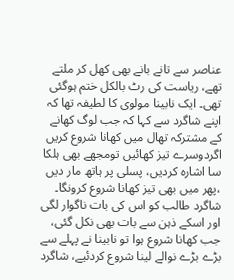عناصر سے تانے بانے بھی کھل کر ملتے تھے، ریاست کی رٹ بالکل ختم ہوگئی تھی۔ ایک نابینا مولوی کا لطیفہ تھا کہ اپنے شاگرد سے کہا کہ جب لوگ کھانے کے مشترکہ تھال میں کھانا شروع کریں اگردوسرے تیز کھائیں تومجھے بھی ہلکا سا اشارہ کردیں، پسلی پر ہاتھ مار دیں ،پھر میں بھی تیز کھانا شروع کرونگا۔ شاگرد طالب کو اس کی بات ناگوار لگی اور اسکے ذہن سے بات بھی نکل گئی، جب کھانا شروع ہوا تو نابینا نے پہلے سے بڑے بڑے نوالے لینا شروع کردئیے، شاگرد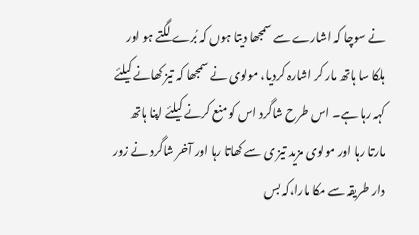نے سوچا کہ اشارے سے سمجھا دیتا ہوں کہ بُرے لگتے ہو اور ہلکا سا ہاتھ مار کر اشارہ کردیا، مولوی نے سمجھا کہ تیز کھانے کیلئے کہہ رہا ہے۔ اس طرح شاگرد اس کو منع کرنے کیلئے اپنا ہاتھ مارتا رہا اور مولوی مزید تیز ی سے کھاتا رہا اور آخر شاگرد نے زور دار طریقہ سے مکا مارا،کہ بس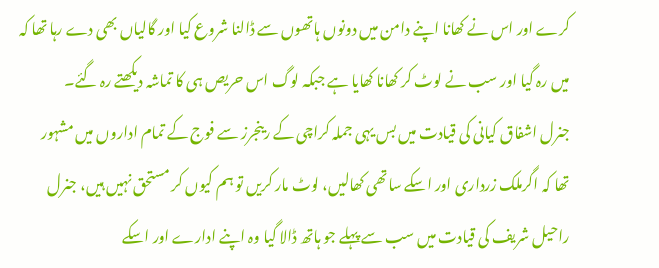کرے اور اس نے کھانا اپنے دامن میں دونوں ہاتھوں سے ڈالنا شروع کیا اور گالیاں بھی دے رہا تھا کہ میں رہ گیا اور سب نے لوٹ کر کھانا کھایا ہے جبکہ لوگ اس حریص ہی کا تماشہ دیکھتے رہ گئے۔
جنرل اشفاق کیانی کی قیادت میں بس یہی جملہ کراچی کے رینجرز سے فوج کے تمام اداروں میں مشہور تھا کہ اگرملک زرداری اور اسکے ساتھی کھالیں، لوٹ مار کریں تو ہم کیوں کر مستحق نہیں ہیں، جنرل راحیل شریف کی قیادت میں سب سے پہلے جو ہاتھ ڈالا گیا وہ اپنے ادارے اور اسکے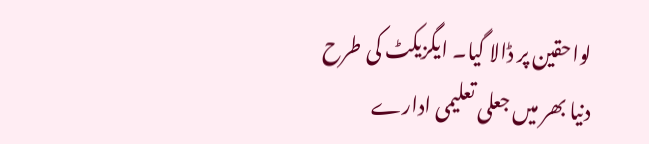لواحقین پر ڈالا گیا۔ ایگزیکٹ کی طرح دنیا بھر میں جعلی تعلیمی ادارے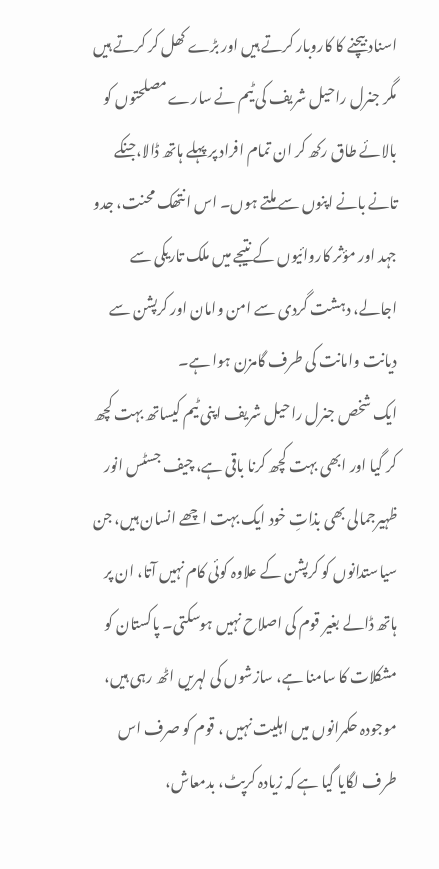اسناد بیچنے کا کاروبار کرتے ہیں اور بڑے کھل کر کرتے ہیں مگر جنرل راحیل شریف کی ٹیم نے سارے مصلحتوں کو بالائے طاق رکھ کر ان تمام افراد پر پہلے ہاتھ ڈالا،جنکے تانے بانے اپنوں سے ملتے ہوں۔ اس انتھک محنت، جدو جہد اور مؤثر کاروائیوں کے نتیجے میں ملک تاریکی سے اجالے، دہشت گردی سے امن وامان اور کرپشن سے دیانت وامانت کی طرف گامزن ہوا ہے۔
ایک شخص جنرل راحیل شریف اپنی ٹیم کیساتھ بہت کچھ کر گیا اور ابھی بہت کچھ کرنا باقی ہے، چیف جسٹس انور ظہیرجمالی بھی بذاتِ خود ایک بہت اچھے انسان ہیں، جن سیاستدانوں کو کرپشن کے علاوہ کوئی کام نہیں آتا، ان پر ہاتھ ڈالے بغیر قوم کی اصلاح نہیں ہوسکتی۔ پاکستان کو مشکلات کا سامنا ہے، سازشوں کی لہریں اٹھ رہی ہیں، موجودہ حکمرانوں میں اہلیت نہیں ، قوم کو صرف اس طرف لگایا گیا ہے کہ زیادہ کرپٹ، بدمعاش،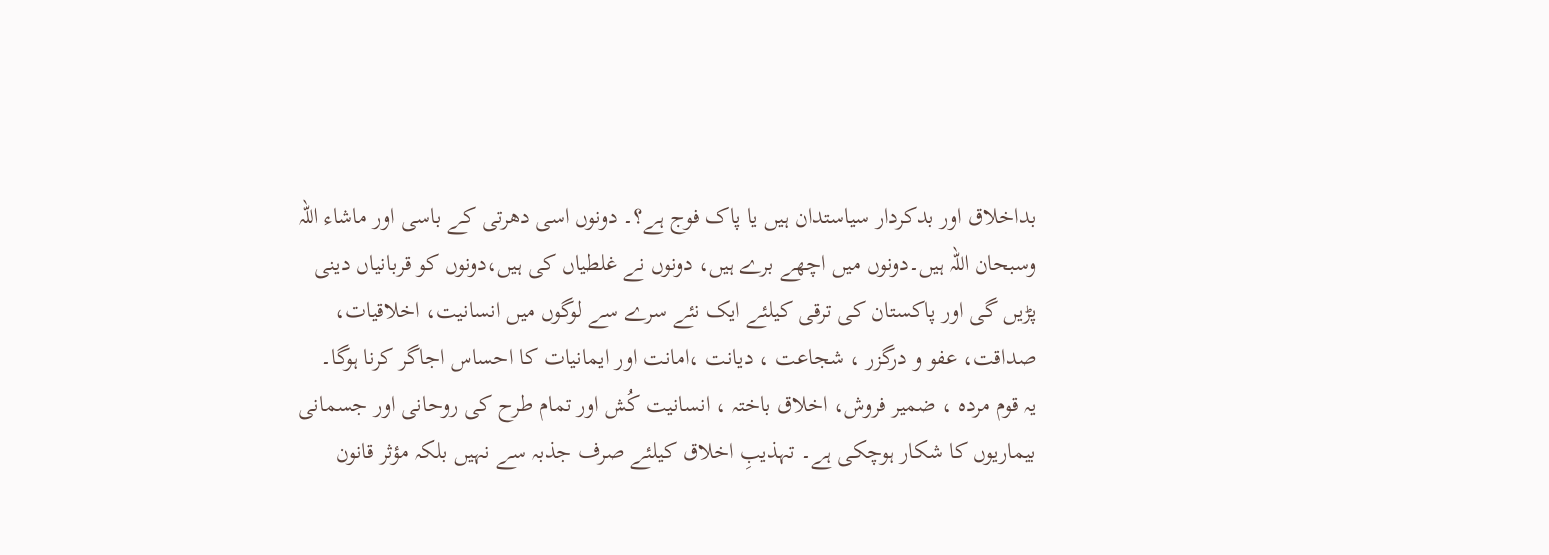بداخلاق اور بدکردار سیاستدان ہیں یا پاک فوج ہے؟۔ دونوں اسی دھرتی کے باسی اور ماشاء اللہ وسبحان اللہ ہیں۔دونوں میں اچھے برے ہیں، دونوں نے غلطیاں کی ہیں،دونوں کو قربانیاں دینی پڑیں گی اور پاکستان کی ترقی کیلئے ایک نئے سرے سے لوگوں میں انسانیت، اخلاقیات، صداقت، عفو و درگزر ، شجاعت ، دیانت ،امانت اور ایمانیات کا احساس اجاگر کرنا ہوگا۔
یہ قوم مردہ ، ضمیر فروش، اخلاق باختہ ، انسانیت کُش اور تمام طرح کی روحانی اور جسمانی بیماریوں کا شکار ہوچکی ہے۔ تہذیبِ اخلاق کیلئے صرف جذبہ سے نہیں بلکہ مؤثر قانون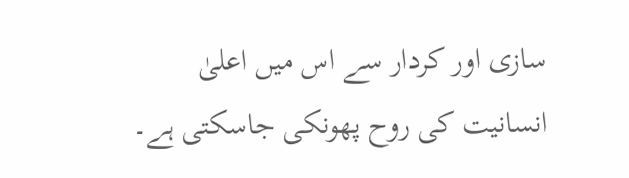سازی اور کردار سے اس میں اعلیٰ انسانیت کی روح پھونکی جاسکتی ہے۔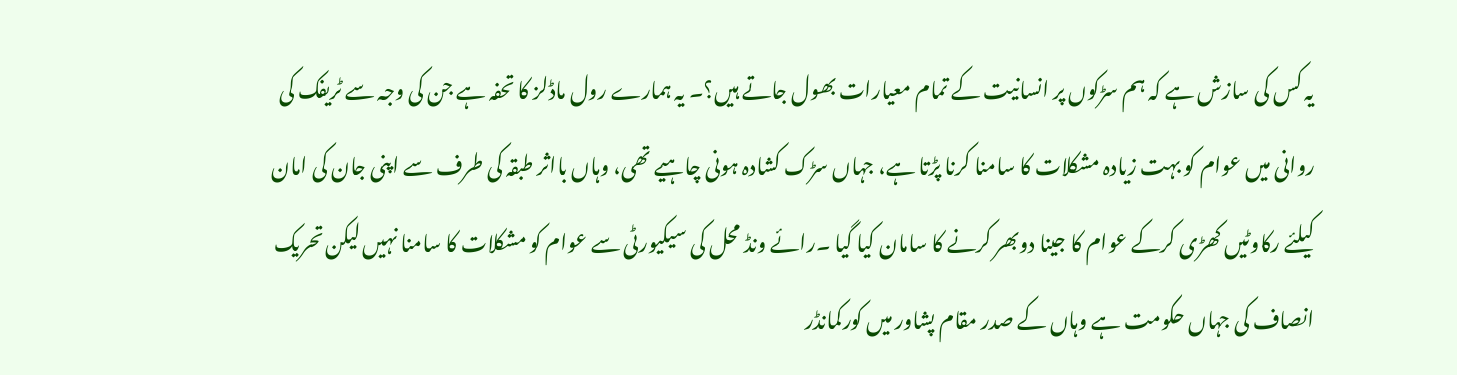یہ کس کی سازش ہے کہ ہم سڑکوں پر انسانیت کے تمام معیارات بھول جاتے ہیں؟۔ یہ ہمارے رول ماڈلز کا تحفہ ہے جن کی وجہ سے ٹریفک کی روانی میں عوام کو بہت زیادہ مشکلات کا سامنا کرنا پڑتا ہے، جہاں سڑک کشادہ ہونی چاہیے تھی، وہاں بااثر طبقہ کی طرف سے اپنی جان کی امان کیلئے رکاوٹیں کھڑی کرکے عوام کا جینا دوبھر کرنے کا سامان کیا گیا ۔رائے ونڈ محل کی سیکیورٹی سے عوام کو مشکلات کا سامنا نہیں لیکن تحریک انصاف کی جہاں حکومت ہے وہاں کے صدر مقام پشاور میں کورکمانڈر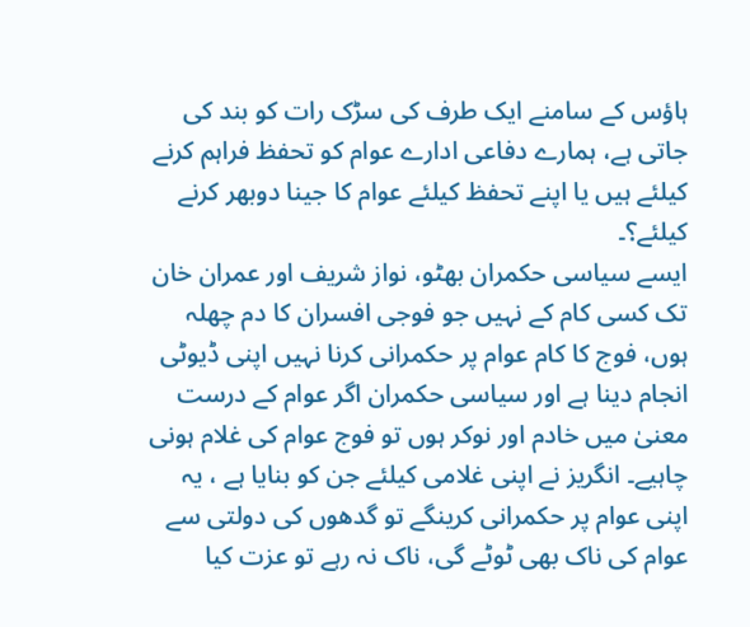ہاؤس کے سامنے ایک طرف کی سڑک رات کو بند کی جاتی ہے، ہمارے دفاعی ادارے عوام کو تحفظ فراہم کرنے کیلئے ہیں یا اپنے تحفظ کیلئے عوام کا جینا دوبھر کرنے کیلئے؟۔
ایسے سیاسی حکمران بھٹو، نواز شریف اور عمران خان تک کسی کام کے نہیں جو فوجی افسران کا دم چھلہ ہوں، فوج کا کام عوام پر حکمرانی کرنا نہیں اپنی ڈیوٹی انجام دینا ہے اور سیاسی حکمران اگر عوام کے درست معنیٰ میں خادم اور نوکر ہوں تو فوج عوام کی غلام ہونی چاہیے۔ انگریز نے اپنی غلامی کیلئے جن کو بنایا ہے ، یہ اپنی عوام پر حکمرانی کرینگے تو گدھوں کی دولتی سے عوام کی ناک بھی ٹوٹے گی، ناک نہ رہے تو عزت کیا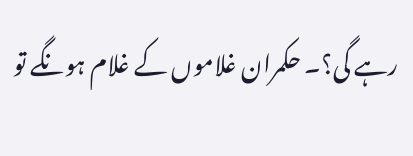رہے گی؟۔ حکمران غلاموں کے غلام ہونگے تو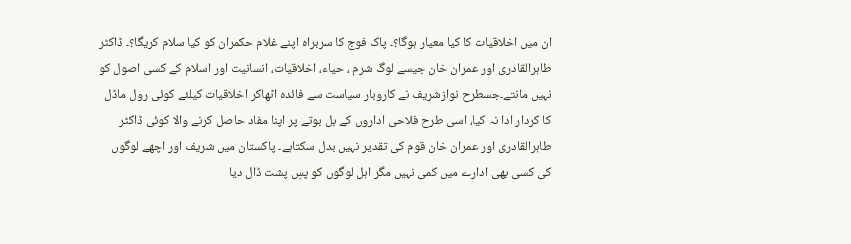ان میں اخلاقیات کا کیا معیار ہوگا؟۔ پاک فوج کا سربراہ اپنے غلام حکمران کو کیا سلام کریگا؟۔ ڈاکٹر طاہرالقادری اور عمران خان جیسے لوگ شرم ، حیاء، اخلاقیات، انسانیت اور اسلام کے کسی اصول کو نہیں مانتے۔جسطرح نوازشریف نے کاروبار سیاست سے فائدہ اٹھاکر اخلاقیات کیلئے کوئی رول ماڈل کا کردار ادا نہ کیا، اسی طرح فلاحی اداروں کے بل بوتے پر اپنا مفاد حاصل کرنے والا کوئی ڈاکٹر طاہرالقادری اور عمران خان قوم کی تقدیر نہیں بدل سکتاہے۔ پاکستان میں شریف اور اچھے لوگوں کی کسی بھی ادارے میں کمی نہیں مگر اہل لوگوں کو پسِ پشت ڈال دیا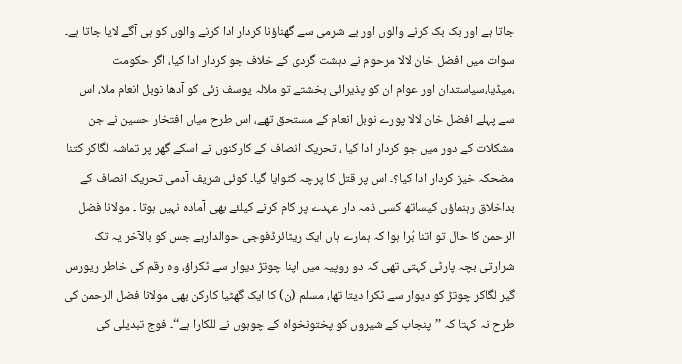جاتا ہے اور بک بک کرنے والوں اور بے شرمی سے گھناؤنا کردار ادا کرنے والوں کو ہی آگے لایا جاتا ہے۔
سوات میں افضل خان لالا مرحوم نے دہشت گردی کے خلاف جو کردار ادا کیا، اگر حکومت ،میڈیا،سیاستدان اور عوام ان کو پذیرائی بخشتے تو ملالہ یوسف زئی کو آدھا نوبل انعام ملا، اس سے پہلے افضل خان لالا پورے نوبل انعام کے مستحق تھے، اس طرح میاں افتخار حسین نے جن مشکلات کے دور میں جو کردار ادا کیا ، تحریک انصاف کے کارکنوں نے اسکے گھر پر تماشہ لگاکر کتنا مضحکہ خیز کردار ادا کیا؟۔ اس پر قتل کا پرچہ کٹوایا گیا۔ کوئی شریف آدمی تحریک انصاف کے بداخلاق رہنماؤں کیساتھ کسی ذمہ دار عہدے پر کام کرنے کیلئے بھی آمادہ نہیں ہوتا ۔ مولانا فضل الرحمن کا حال تو اتنا بُرا ہوا کہ ہمارے ہاں ایک ریٹائرڈفوجی حوالدارہے جس کو بالآخر یہ تک شرارتی بچہ پارٹی کہتی تھی کہ دو روپیہ میں اپنا چوتڑ دیوار سے ٹکراؤ، وہ رقم کی خاطر ریورس گیر لگاکر چوتڑ کو دیوار سے ٹکرا دیتا تھا، مسلم (ن) کا ایک گھٹیا کارکن بھی مولانا فضل الرحمن کی طرح نہ کہتا کہ ’’پنجاب کے شیروں کو پختونخواہ کے چوہوں نے للکارا ہے‘‘۔ فوج تبدیلی کی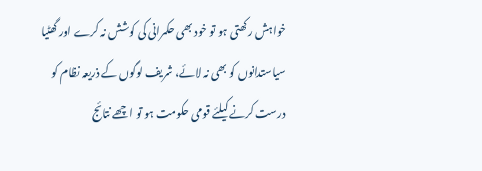خواہش رکھتی ہو تو خود بھی حکمرانی کی کوشش نہ کرے اور گھٹیا سیاستدانوں کو بھی نہ لائے، شریف لوگوں کے ذریعہ نظام کو درست کرنے کیلئے قومی حکومت ہو تو اچھے نتائج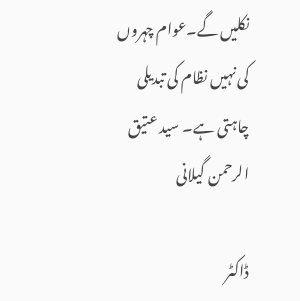نکلیں گے۔عوام چہروں کی نہیں نظام کی تبدیلی چاہتی ہے۔ سید عتیق الرحمن گیلانی

ڈاکٹر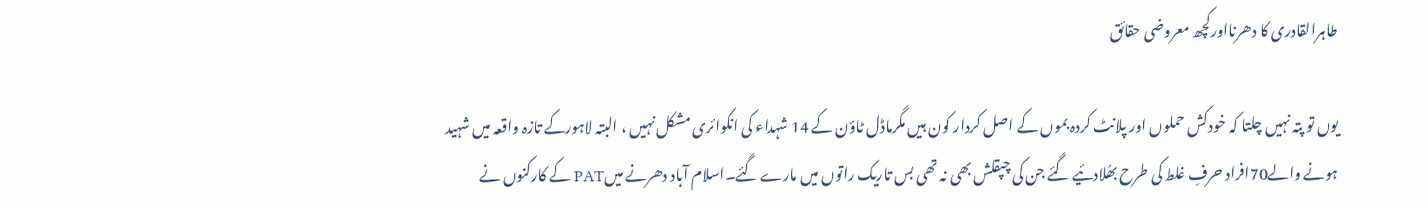طاہرالقادری کا دھرنااورکچھ معروضی حقائق

یوں تو پتہ نہیں چلتا کہ خودکش حملوں اور پلانٹ کردہ بموں کے اصل کردار کون ہیں مگرماڈل ٹاؤن کے 14 شہداء کی انکوائری مشکل نہیں ، البتہ لاہورکے تازہ واقعہ میں شہید ہونے والے70افراد حرفِ غلط کی طرح بھُلادئیے گئے جن کی چپقلش بھی نہ تھی بس تاریک راتوں میں مارے گئے۔اسلام آباد دھرنے میںPAT کے کارکنوں نے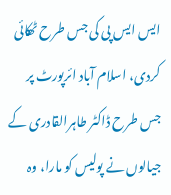ایس ایس پی کی جس طرح ٹھکائی کردی، اسلام آباد ائرپورٹ پر جس طرح ڈاکٹر طاہرالقادری کے جیالوں نے پولیس کو مارا، وہ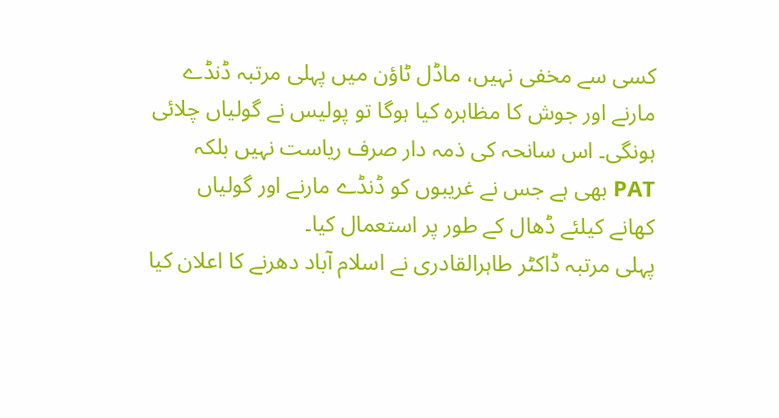کسی سے مخفی نہیں، ماڈل ٹاؤن میں پہلی مرتبہ ڈنڈے مارنے اور جوش کا مظاہرہ کیا ہوگا تو پولیس نے گولیاں چلائی ہونگی۔ اس سانحہ کی ذمہ دار صرف ریاست نہیں بلکہ PAT بھی ہے جس نے غریبوں کو ڈنڈے مارنے اور گولیاں کھانے کیلئے ڈھال کے طور پر استعمال کیا۔
پہلی مرتبہ ڈاکٹر طاہرالقادری نے اسلام آباد دھرنے کا اعلان کیا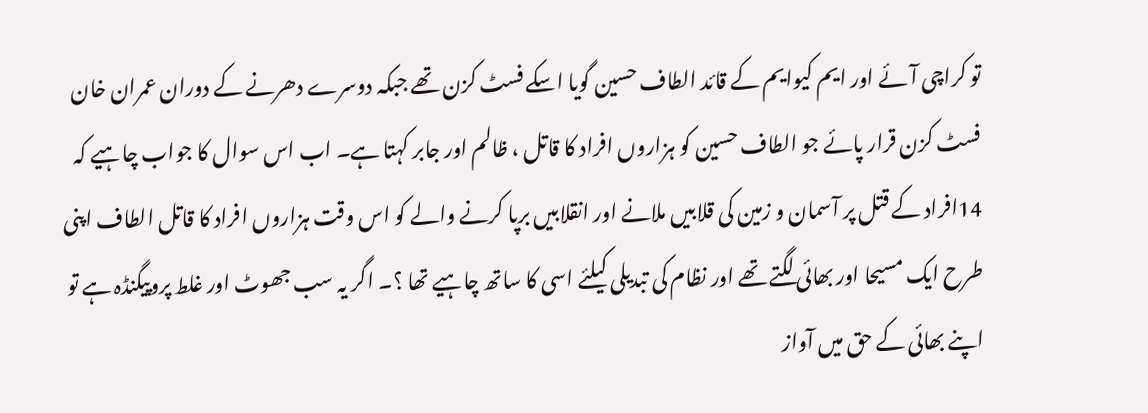تو کراچی آئے اور ایم کیوایم کے قائد الطاف حسین گویا اسکے فسٹ کزن تھے جبکہ دوسرے دھرنے کے دوران عمران خان فسٹ کزن قرار پائے جو الطاف حسین کو ہزاروں افراد کا قاتل ، ظالم اور جابر کہتا ہے۔ اب اس سوال کا جواب چاہیے کہ 14افراد کے قتل پر آسمان و زمین کی قلابیں ملانے اور انقلابیں برپا کرنے والے کو اس وقت ہزاروں افراد کا قاتل الطاف اپنی طرح ایک مسیحا اور بھائی لگتے تھے اور نظام کی تبدیلی کیلئے اسی کا ساتھ چاہیے تھا ؟۔ اگر یہ سب جھوٹ اور غلط پروپیگنڈہ ہے تو اپنے بھائی کے حق میں آواز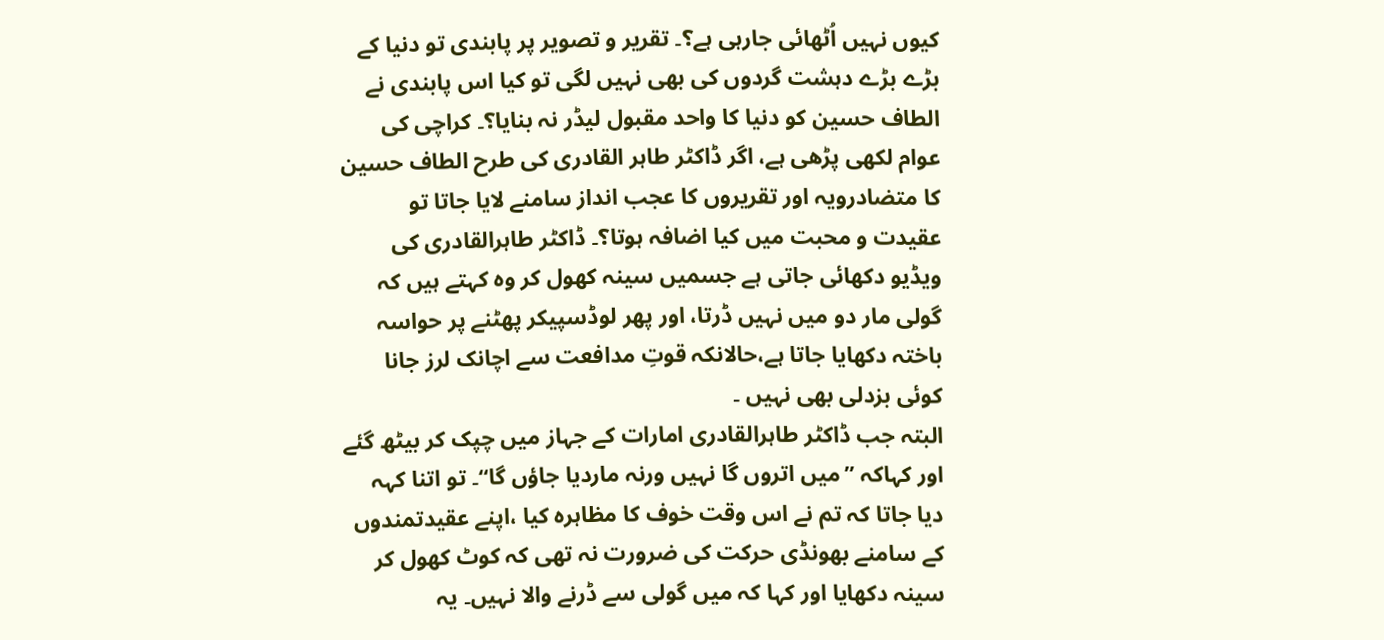کیوں نہیں اُٹھائی جارہی ہے؟۔ تقریر و تصویر پر پابندی تو دنیا کے بڑے بڑے دہشت گردوں کی بھی نہیں لگی تو کیا اس پابندی نے الطاف حسین کو دنیا کا واحد مقبول لیڈر نہ بنایا؟۔ کراچی کی عوام لکھی پڑھی ہے، اگر ڈاکٹر طاہر القادری کی طرح الطاف حسین کا متضادرویہ اور تقریروں کا عجب انداز سامنے لایا جاتا تو عقیدت و محبت میں کیا اضافہ ہوتا؟۔ ڈاکٹر طاہرالقادری کی ویڈیو دکھائی جاتی ہے جسمیں سینہ کھول کر وہ کہتے ہیں کہ گولی مار دو میں نہیں ڈرتا، اور پھر لوڈسپیکر پھٹنے پر حواسہ باختہ دکھایا جاتا ہے،حالانکہ قوتِ مدافعت سے اچانک لرز جانا کوئی بزدلی بھی نہیں ۔
البتہ جب ڈاکٹر طاہرالقادری امارات کے جہاز میں چپک کر بیٹھ گئے اور کہاکہ ’’میں اتروں گا نہیں ورنہ ماردیا جاؤں گا‘‘۔ تو اتنا کہہ دیا جاتا کہ تم نے اس وقت خوف کا مظاہرہ کیا ،اپنے عقیدتمندوں کے سامنے بھونڈی حرکت کی ضرورت نہ تھی کہ کوٹ کھول کر سینہ دکھایا اور کہا کہ میں گولی سے ڈرنے والا نہیں۔ یہ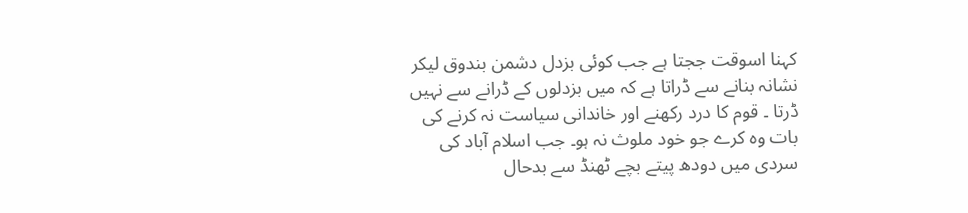کہنا اسوقت ججتا ہے جب کوئی بزدل دشمن بندوق لیکر نشانہ بنانے سے ڈراتا ہے کہ میں بزدلوں کے ڈرانے سے نہیں ڈرتا ۔ قوم کا درد رکھنے اور خاندانی سیاست نہ کرنے کی بات وہ کرے جو خود ملوث نہ ہو۔ جب اسلام آباد کی سردی میں دودھ پیتے بچے ٹھنڈ سے بدحال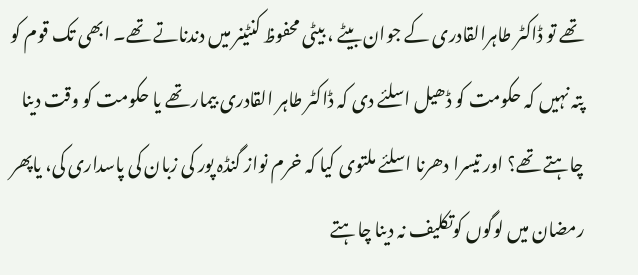تھے تو ڈاکٹر طاہرالقادری کے جوان بیٹے ، بیٹی محفوظ کنٹینر میں دندناتے تھے۔ ابھی تک قوم کو پتہ نہیں کہ حکومت کو ڈھیل اسلئے دی کہ ڈاکٹر طاہر القادری بیمار تھے یا حکومت کو وقت دینا چاہتے تھے؟ اور تیسرا دھرنا اسلئے ملتوی کیا کہ خرم نواز گنڈہ پور کی زبان کی پاسداری کی، یاپھر رمضان میں لوگوں کوتکلیف نہ دینا چاہتے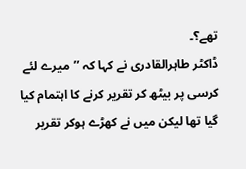تھے؟۔
ڈاکٹر طاہرالقادری نے کہا کہ ’’میرے لئے کرسی پر بیٹھ کر تقریر کرنے کا اہتمام کیا گیا تھا لیکن میں نے کھڑے ہوکر تقریر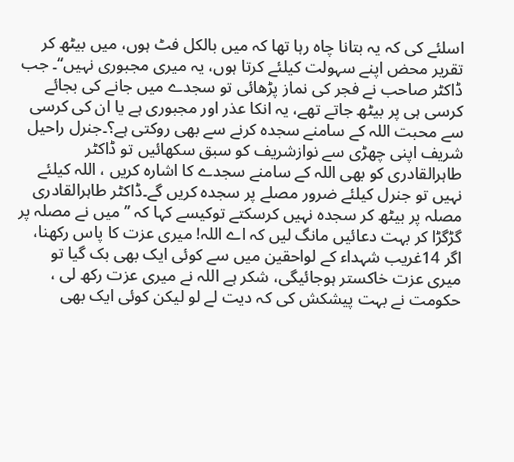اسلئے کی کہ یہ بتانا چاہ رہا تھا کہ میں بالکل فٹ ہوں، میں بیٹھ کر تقریر محض اپنے سہولت کیلئے کرتا ہوں، یہ میری مجبوری نہیں‘‘۔ جب ڈاکٹر صاحب نے فجر کی نماز پڑھائی تو سجدے میں جانے کی بجائے کرسی ہی پر بیٹھ جاتے تھے، یہ انکا عذر اور مجبوری ہے یا ان کی کرسی سے محبت اللہ کے سامنے سجدہ کرنے سے بھی روکتی ہے؟۔جنرل راحیل شریف اپنی چھڑی سے نوازشریف کو سبق سکھائیں تو ڈاکٹر طاہرالقادری کو بھی اللہ کے سامنے سجدے کا اشارہ کریں ، اللہ کیلئے نہیں تو جنرل کیلئے ضرور مصلے پر سجدہ کریں گے۔ڈاکٹر طاہرالقادری مصلہ پر بیٹھ کر سجدہ نہیں کرسکتے توکیسے کہا کہ ’’میں نے مصلہ پر گڑگڑا کر بہت دعائیں مانگ لیں کہ اے اللہ! میری عزت کا پاس رکھنا، اگر 14غریب شہداء کے لواحقین میں سے کوئی ایک بھی بک گیا تو میری عزت خاکستر ہوجائیگی، شکر ہے اللہ نے میری عزت رکھ لی ، حکومت نے بہت پیشکش کی کہ دیت لے لو لیکن کوئی ایک بھی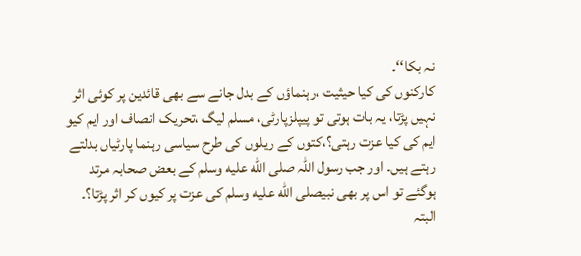نہ بکا‘‘۔
کارکنوں کی کیا حیثیت ،رہنماؤں کے بدل جانے سے بھی قائدین پر کوئی اثر نہیں پڑتا، یہ بات ہوتی تو پیپلزپارٹی، مسلم لیگ ،تحریک انصاف اور ایم کیو ایم کی کیا عزت رہتی؟،کتوں کے ریلوں کی طرح سیاسی رہنما پارٹیاں بدلتے رہتے ہیں۔ اور جب رسول اللہ صلى الله عليه وسلم کے بعض صحابہ مرتد ہوگئے تو اس پر بھی نبیصلى الله عليه وسلم کی عزت پر کیوں کر اثر پڑتا؟۔ البتہ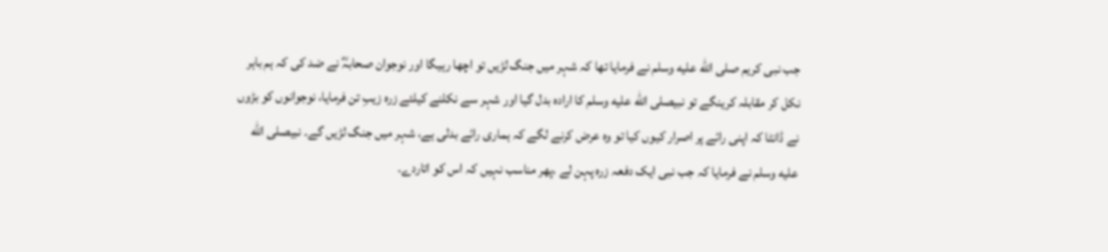جب نبی کریم صلى الله عليه وسلم نے فرمایا تھا کہ شہر میں جنگ لڑیں تو اچھا رہیگا اور نوجوان صحابہؓ نے ضد کی کہ ہم باہر نکل کر مقابلہ کرینگے تو نبیصلى الله عليه وسلم کا ارادہ بدل گیا اور شہر سے نکلنے کیلئے زرہ زیبِ تن فرمایا، نوجوانوں کو بڑوں نے ڈانٹا کہ اپنی رائے پر اصرار کیوں کیا تو وہ عرض کرنے لگے کہ ہماری رائے بدلی ہے، شہر میں جنگ لڑیں گے۔ نبیصلى الله عليه وسلم نے فرمایا کہ جب نبی ایک دفعہ زرہ پہن لے ،پھر مناسب نہیں کہ اس کو اتاردے۔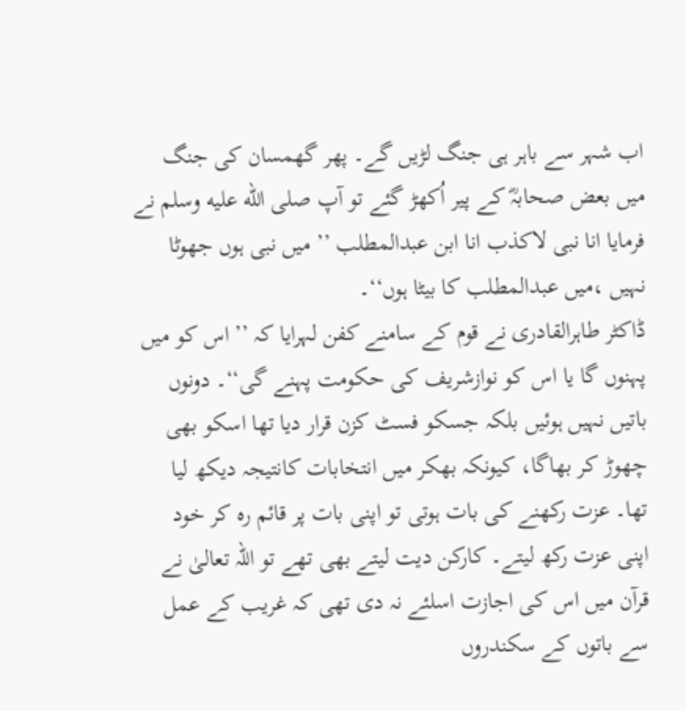اب شہر سے باہر ہی جنگ لڑیں گے۔ پھر گھمسان کی جنگ میں بعض صحابہؓ کے پیر اُکھڑ گئے تو آپ صلى الله عليه وسلم نے فرمایا انا نبی لاکذب انا ابن عبدالمطلب ’’ میں نبی ہوں جھوٹا نہیں ،میں عبدالمطلب کا بیٹا ہوں‘‘۔
ڈاکٹر طاہرالقادری نے قوم کے سامنے کفن لہرایا کہ ’’ اس کو میں پہنوں گا یا اس کو نوازشریف کی حکومت پہنے گی‘‘۔ دونوں باتیں نہیں ہوئیں بلکہ جسکو فسٹ کزن قرار دیا تھا اسکو بھی چھوڑ کر بھاگا، کیونکہ بھکر میں انتخابات کانتیجہ دیکھ لیا تھا۔ عزت رکھنے کی بات ہوتی تو اپنی بات پر قائم رہ کر خود اپنی عزت رکھ لیتے۔ کارکن دیت لیتے بھی تھے تو اللہ تعالیٰ نے قرآن میں اس کی اجازت اسلئے نہ دی تھی کہ غریب کے عمل سے باتوں کے سکندروں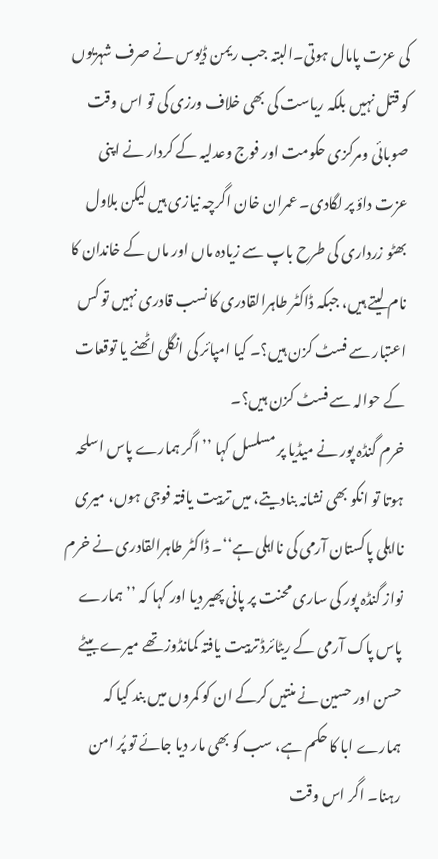کی عزت پامال ہوتی۔البتہ جب ریمن ڈیوس نے صرف شہریوں کو قتل نہیں بلکہ ریاست کی بھی خلاف ورزی کی تو اس وقت صوبائی ومرکزی حکومت اور فوج وعدلیہ کے کردار نے اپنی عزت داؤ پر لگادی۔ عمران خان اگرچہ نیازی ہیں لیکن بلاول بھٹو زرداری کی طرح باپ سے زیادہ ماں اور ماں کے خاندان کا نام لیتے ہیں، جبکہ ڈاکٹر طاہرالقادری کا نسب قادری نہیں تو کس اعتبار سے فسٹ کزن ہیں؟۔ کیا امپائر کی انگلی اٹھنے یا توقعات کے حوالہ سے فسٹ کزن ہیں؟۔
خرم گنڈہ پور نے میڈیا پر مسلسل کہا ’’ اگر ہمارے پاس اسلحہ ہوتا تو انکو بھی نشانہ بنادیتے، میں تربیت یافتہ فوجی ہوں، میری نااہلی پاکستان آرمی کی نااہلی ہے‘‘۔ ڈاکٹر طاہرالقادری نے خرم نواز گنڈہ پور کی ساری محنت پر پانی پھیر دیا اور کہا کہ ’’ہمارے پاس پاک آرمی کے ریٹائرڈ تربیت یافتہ کمانڈوز تھے میرے بیٹے حسن اور حسین نے منتیں کرکے ان کو کمروں میں بند کیا کہ ہمارے ابا کا حکم ہے، سب کو بھی مار دیا جائے تو پُر امن رہنا۔ اگر اس وقت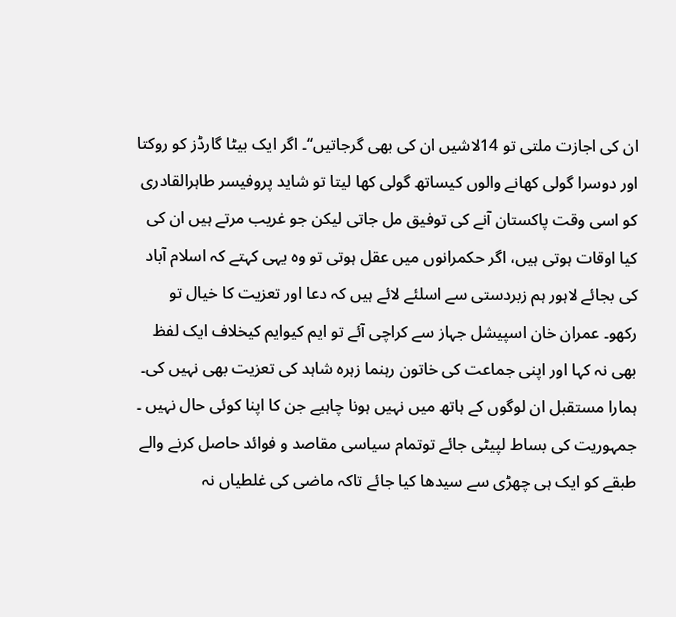ان کی اجازت ملتی تو 14لاشیں ان کی بھی گرجاتیں‘‘۔ اگر ایک بیٹا گارڈز کو روکتا اور دوسرا گولی کھانے والوں کیساتھ گولی کھا لیتا تو شاید پروفیسر طاہرالقادری کو اسی وقت پاکستان آنے کی توفیق مل جاتی لیکن جو غریب مرتے ہیں ان کی کیا اوقات ہوتی ہیں، اگر حکمرانوں میں عقل ہوتی تو وہ یہی کہتے کہ اسلام آباد کی بجائے لاہور ہم زبردستی سے اسلئے لائے ہیں کہ دعا اور تعزیت کا خیال تو رکھو۔ عمران خان اسپیشل جہاز سے کراچی آئے تو ایم کیوایم کیخلاف ایک لفظ بھی نہ کہا اور اپنی جماعت کی خاتون رہنما زہرہ شاہد کی تعزیت بھی نہیں کی۔ ہمارا مستقبل ان لوگوں کے ہاتھ میں نہیں ہونا چاہیے جن کا اپنا کوئی حال نہیں ۔
جمہوریت کی بساط لپیٹی جائے توتمام سیاسی مقاصد و فوائد حاصل کرنے والے طبقے کو ایک ہی چھڑی سے سیدھا کیا جائے تاکہ ماضی کی غلطیاں نہ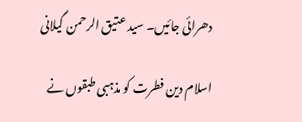دھرائی جائیں۔ سید عتیق الرحمن گیلانی

اسلام دین فطرت کو مذہبی طبقوں نے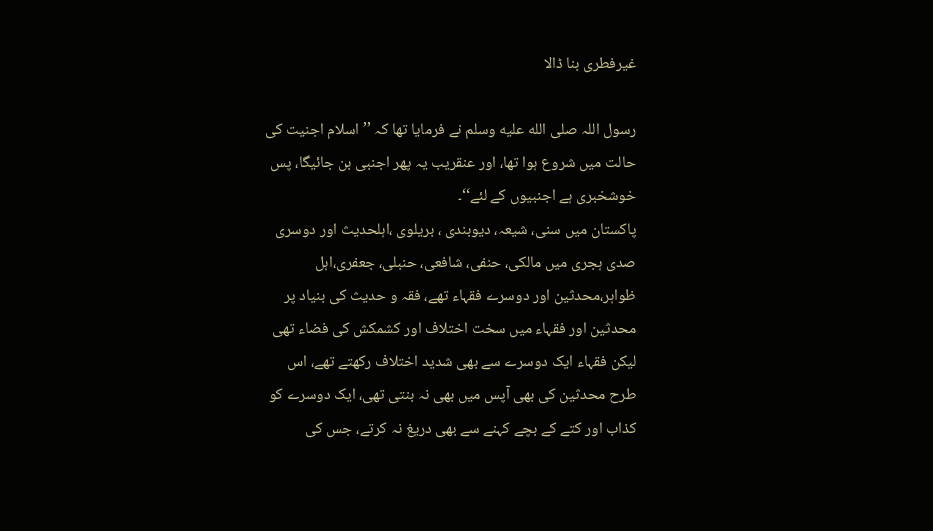غیرفطری بنا ڈالا

رسول اللہ صلى الله عليه وسلم نے فرمایا تھا کہ ’’ اسلام اجنیت کی حالت میں شروع ہوا تھا، اور عنقریب یہ پھر اجنبی بن جائیگا، پس خوشخبری ہے اجنبیوں کے لئے‘‘۔
پاکستان میں سنی، شیعہ، دیوبندی ، بریلوی ،اہلحدیث اور دوسری صدی ہجری میں مالکی، حنفی، شافعی، حنبلی، جعفری،اہل ظواہر،محدثین اور دوسرے فقہاء تھے، فقہ و حدیث کی بنیاد پر محدثین اور فقہاء میں سخت اختلاف اور کشمکش کی فضاء تھی لیکن فقہاء ایک دوسرے سے بھی شدید اختلاف رکھتے تھے، اس طرح محدثین کی بھی آپس میں بھی نہ بنتی تھی، ایک دوسرے کو کذاب اور کتے کے بچے کہنے سے بھی دریغ نہ کرتے، جس کی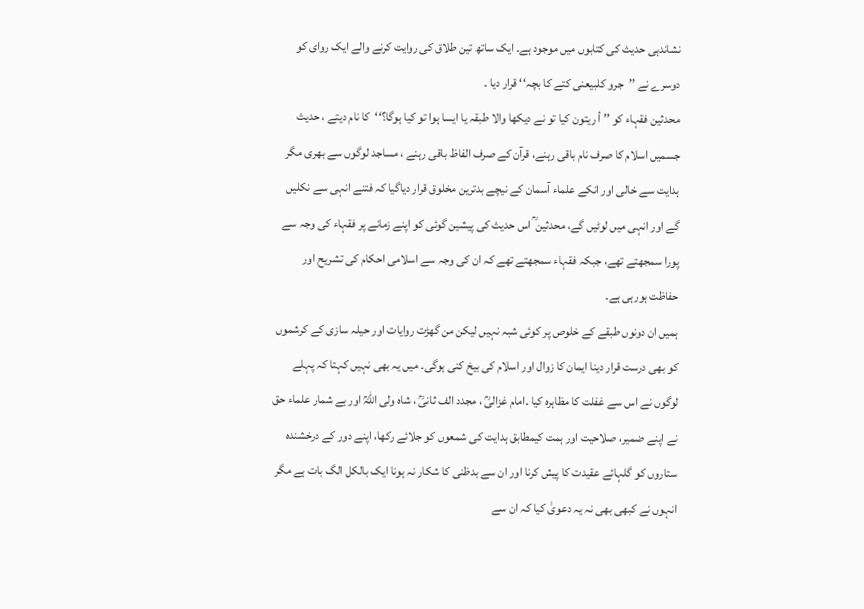نشاندہی حدیث کی کتابوں میں موجود ہے۔ ایک ساتھ تین طلاق کی روایت کرنے والے ایک روای کو دوسرے نے ’’جرو کلبیعنی کتے کا بچہ‘‘ قرار دیا ۔
محدثین فقہاء کو ’’ أ ریتون کیا تو نے دیکھا والا طبقہ یا ایسا ہوا تو کیا ہوگا؟‘‘کا نام دیتے ، حدیث جسمیں اسلام کا صرف نام باقی رہنے، قرآن کے صرف الفاظ باقی رہنے ، مساجد لوگوں سے بھری مگر ہدایت سے خالی اور انکے علماء آسمان کے نیچے بدترین مخلوق قرار دیاگیا کہ فتنے انہی سے نکلیں گے اور انہی میں لوٹیں گے، محدثین ؒ اس حدیث کی پیشین گوئی کو اپنے زمانے پر فقہاء کی وجہ سے پورا سمجھتے تھے، جبکہ فقہاء سمجھتے تھے کہ ان کی وجہ سے اسلامی احکام کی تشریح اور حفاظت ہورہی ہے۔
ہمیں ان دونوں طبقے کے خلوص پر کوئی شبہ نہیں لیکن من گھڑت روایات اور حیلہ سازی کے کرشموں کو بھی درست قرار دینا ایمان کا زوال اور اسلام کی بیخ کنی ہوگی۔ میں یہ بھی نہیں کہتا کہ پہلے لوگوں نے اس سے غفلت کا مظاہرہ کیا ۔امام غزالیؒ ، مجدد الف ثانیؒ ، شاہ ولی اللہؒ اور بے شمار علماء حق نے اپنے ضمیر، صلاحیت اور ہمت کیمطابق ہدایت کی شمعوں کو جلائے رکھا، اپنے دور کے درخشندہ ستاروں کو گلہائے عقیدت کا پیش کرنا اور ان سے بدظنی کا شکار نہ ہونا ایک بالکل الگ بات ہے مگر انہوں نے کبھی بھی نہ یہ دعویٰ کیا کہ ان سے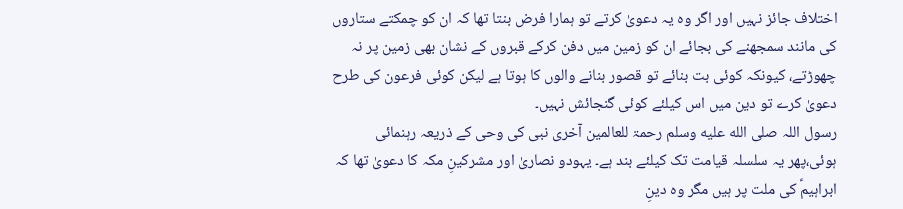اختلاف جائز نہیں اور اگر وہ یہ دعویٰ کرتے تو ہمارا فرض بنتا تھا کہ ان کو چمکتے ستاروں کی مانند سمجھنے کی بجائے ان کو زمین میں دفن کرکے قبروں کے نشان بھی زمین پر نہ چھوڑتے، کیونکہ کوئی بت بنائے تو قصور بنانے والوں کا ہوتا ہے لیکن کوئی فرعون کی طرح دعویٰ کرے تو دین میں اس کیلئے کوئی گنجائش نہیں۔
رسول اللہ صلى الله عليه وسلم رحمۃ للعالمین آخری نبی کی وحی کے ذریعہ رہنمائی ہوئی،پھر یہ سلسلہ قیامت تک کیلئے بند ہے۔ یہودو نصاریٰ اور مشرکینِ مکہ کا دعویٰ تھا کہ ابراہیمؑ کی ملت پر ہیں مگر وہ دینِ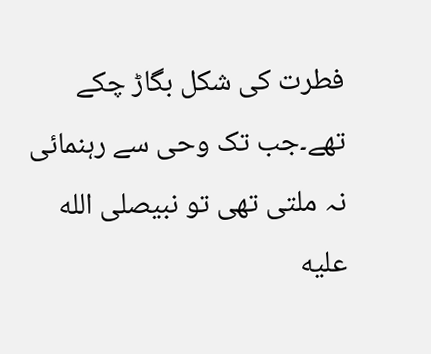فطرت کی شکل بگاڑ چکے تھے۔جب تک وحی سے رہنمائی نہ ملتی تھی تو نبیصلى الله عليه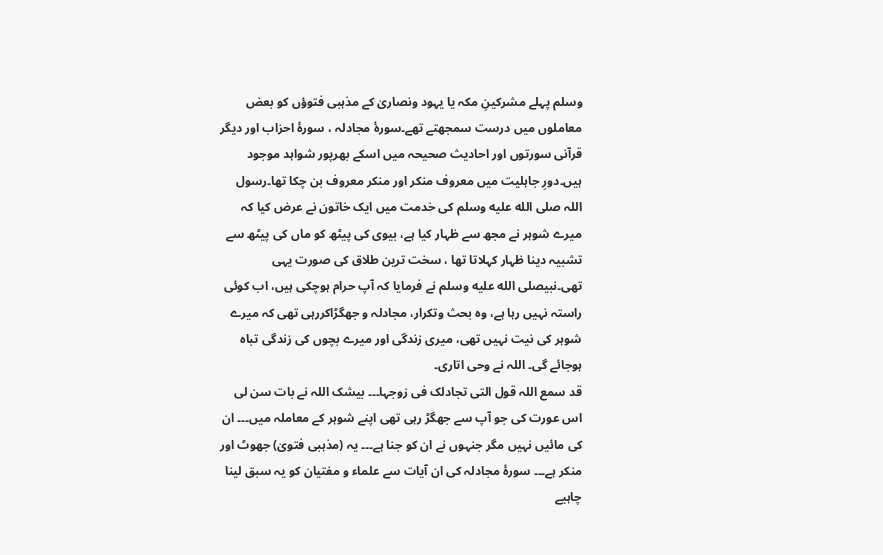وسلم پہلے مشرکینِ مکہ یا یہود ونصاریٰ کے مذہبی فتوؤں کو بعض معاملوں میں درست سمجھتے تھے۔سورۂ مجادلہ ، سورۂ احزاب اور دیگر قرآنی سورتوں اور احادیث صحیحہ میں اسکے بھرپور شواہد موجود ہیں۔دورِ جاہلیت میں معروف منکر اور منکر معروف بن چکا تھا۔رسول اللہ صلى الله عليه وسلم کی خدمت میں ایک خاتون نے عرض کیا کہ میرے شوہر نے مجھ سے ظہار کیا ہے، بیوی کی پیٹھ کو ماں کی پیٹھ سے تشبیہ دینا ظہار کہلاتا تھا ، سخت ترین طلاق کی صورت یہی تھی۔نبیصلى الله عليه وسلم نے فرمایا کہ آپ حرام ہوچکی ہیں، اب کوئی راستہ نہیں رہا ہے، وہ بحث وتکرار، مجادلہ و جھگڑاکررہی تھی کہ میرے شوہر کی نیت نہیں تھی، میری زندگی اور میرے بچوں کی زندگی تباہ ہوجائے گی۔ اللہ نے وحی اتاری۔
قد سمع اللہ قول التی تجادلک فی زوجہا۔۔۔ بیشک اللہ نے بات سن لی اس عورت کی جو آپ سے جھگڑ رہی تھی اپنے شوہر کے معاملہ میں۔۔۔ ان کی مائیں نہیں مگر جنہوں نے ان کو جنا ہے۔۔۔ یہ (مذہبی فتویٰ) جھوٹ اور منکر ہے۔۔۔ سورۂ مجادلہ کی ان آیات سے علماء و مفتیان کو یہ سبق لینا چاہیے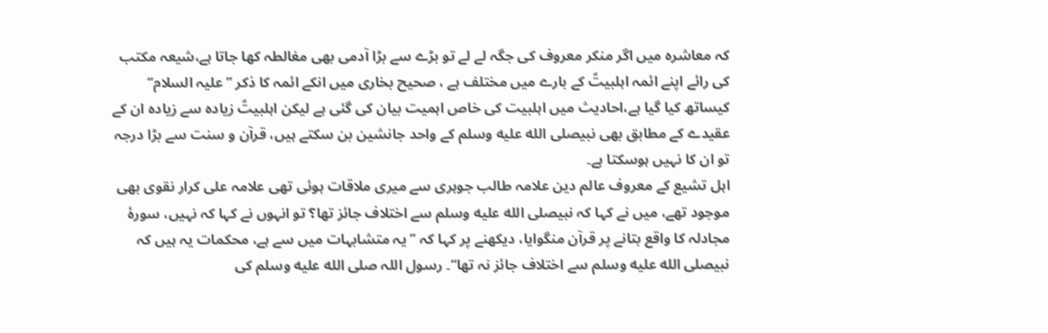کہ معاشرہ میں اگر منکر معروف کی جگہ لے لے تو بڑے سے بڑا آدمی بھی مغالطہ کھا جاتا ہے،شیعہ مکتب کی رائے اپنے ائمہ اہلبیتؑ کے بارے میں مختلف ہے ، صحیح بخاری میں انکے ائمہ کا ذکر ’’علیہ السلام‘‘ کیساتھ کیا گیا ہے،احادیث میں اہلبیت کی خاص اہمیت بیان کی گئی ہے لیکن اہلبیتؑ زیادہ سے زیادہ ان کے عقیدے کے مطابق بھی نبیصلى الله عليه وسلم کے واحد جانشین بن سکتے ہیں، قرآن و سنت سے بڑا درجہ تو ان کا نہیں ہوسکتا ہے۔
اہل تشیع کے معروف عالم دین علامہ طالب جوہری سے میری ملاقات ہوئی تھی علامہ علی کرار نقوی بھی موجود تھے، میں نے کہا کہ نبیصلى الله عليه وسلم سے اختلاف جائز تھا؟ تو انہوں نے کہا کہ نہیں، سورۂ مجادلہ کا واقع بتانے پر قرآن منگوایا، دیکھنے پر کہا کہ ’’ یہ متشابہات میں سے ہے، محکمات یہ ہیں کہ نبیصلى الله عليه وسلم سے اختلاف جائز نہ تھا‘‘۔ رسول اللہ صلى الله عليه وسلم کی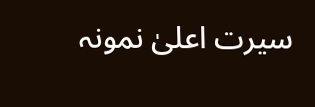سیرت اعلیٰ نمونہ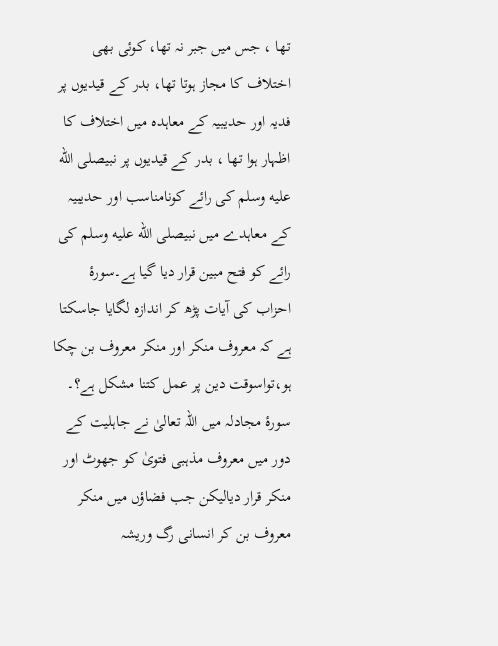تھا ، جس میں جبر نہ تھا، کوئی بھی اختلاف کا مجاز ہوتا تھا، بدر کے قیدیوں پر فدیہ اور حدیبیہ کے معاہدہ میں اختلاف کا اظہار ہوا تھا ، بدر کے قیدیوں پر نبیصلى الله عليه وسلم کی رائے کونامناسب اور حدیبیہ کے معاہدے میں نبیصلى الله عليه وسلم کی رائے کو فتح مبین قرار دیا گیا ہے۔سورۂ احزاب کی آیات پڑھ کر اندازہ لگایا جاسکتا ہے کہ معروف منکر اور منکر معروف بن چکا ہو،تواسوقت دین پر عمل کتنا مشکل ہے؟۔
سورۂ مجادلہ میں اللہ تعالیٰ نے جاہلیت کے دور میں معروف مذہبی فتویٰ کو جھوٹ اور منکر قرار دیالیکن جب فضاؤں میں منکر معروف بن کر انسانی رگ وریشہ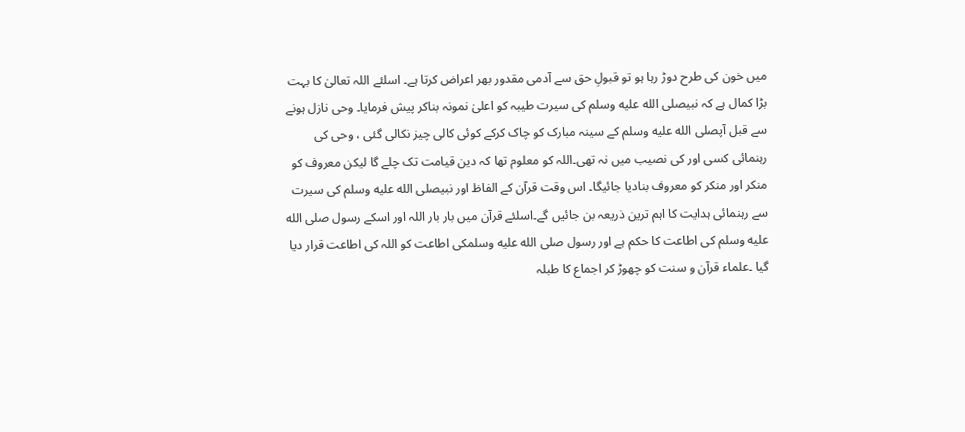میں خون کی طرح دوڑ رہا ہو تو قبولِ حق سے آدمی مقدور بھر اعراض کرتا ہے۔ اسلئے اللہ تعالیٰ کا بہت بڑا کمال ہے کہ نبیصلى الله عليه وسلم کی سیرت طیبہ کو اعلیٰ نمونہ بناکر پیش فرمایا۔ وحی نازل ہونے سے قبل آپصلى الله عليه وسلم کے سینہ مبارک کو چاک کرکے کوئی کالی چیز نکالی گئی ، وحی کی رہنمائی کسی اور کی نصیب میں نہ تھی۔اللہ کو معلوم تھا کہ دین قیامت تک چلے گا لیکن معروف کو منکر اور منکر کو معروف بنادیا جائیگا۔ اس وقت قرآن کے الفاظ اور نبیصلى الله عليه وسلم کی سیرت سے رہنمائی ہدایت کا اہم ترین ذریعہ بن جائیں گے۔اسلئے قرآن میں بار بار اللہ اور اسکے رسول صلى الله عليه وسلم کی اطاعت کا حکم ہے اور رسول صلى الله عليه وسلمکی اطاعت کو اللہ کی اطاعت قرار دیا گیا ۔علماء قرآن و سنت کو چھوڑ کر اجماع کا طبلہ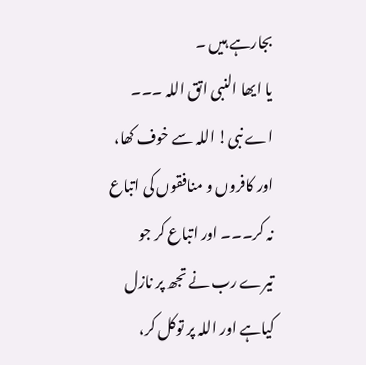بجارہے ہیں ۔
یا ایھا النبی اتق اللہ ۔۔۔ اے نبی! اللہ سے خوف کھا، اور کافروں و منافقوں کی اتباع نہ کر۔۔۔ اور اتباع کر جو تیرے رب نے تجھ پر نازل کیاہے اور اللہ پر توکل کر،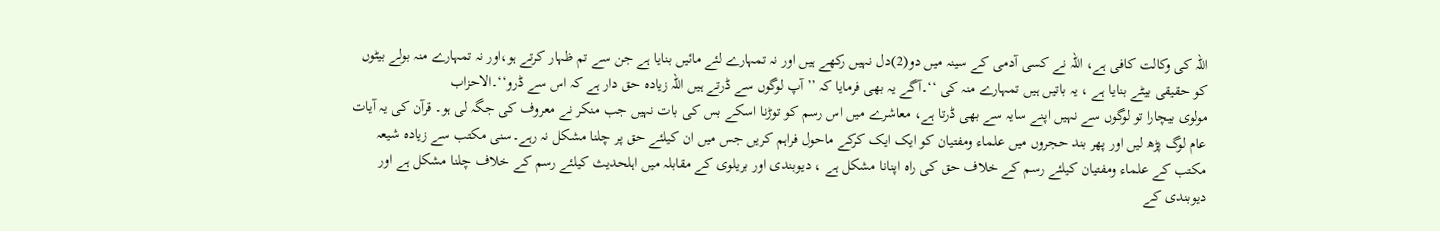اللہ کی وکالت کافی ہے، اللہ نے کسی آدمی کے سینہ میں دو(2)دل نہیں رکھے ہیں اور نہ تمہارے لئے مائیں بنایا ہے جن سے تم ظہار کرتے ہو،اور نہ تمہارے منہ بولے بیٹوں کو حقیقی بیٹے بنایا ہے ، یہ باتیں ہیں تمہارے منہ کی ‘‘۔آگے یہ بھی فرمایا کہ ’’ آپ لوگوں سے ڈرتے ہیں اللہ زیادہ حق دار ہے کہ اس سے ڈرو‘‘۔الاحزاب
مولوی بیچارا تو لوگوں سے نہیں اپنے سایہ سے بھی ڈرتا ہے، معاشرے میں اس رسم کو توڑنا اسکے بس کی بات نہیں جب منکر نے معروف کی جگہ لی ہو۔ قرآن کی یہ آیات عام لوگ پڑھ لیں اور پھر بند حجروں میں علماء ومفتیان کو ایک ایک کرکے ماحول فراہم کریں جس میں ان کیلئے حق پر چلنا مشکل نہ رہے۔سنی مکتب سے زیادہ شیعہ مکتب کے علماء ومفتیان کیلئے رسم کے خلاف حق کی راہ اپنانا مشکل ہے ، دیوبندی اور بریلوی کے مقابلہ میں اہلحدیث کیلئے رسم کے خلاف چلنا مشکل ہے اور دیوبندی کے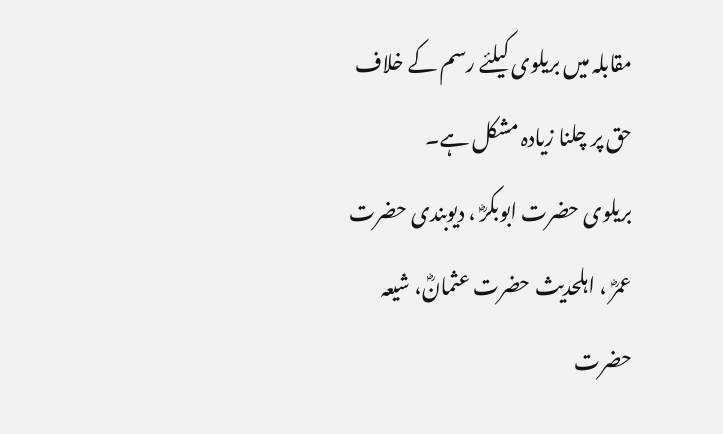مقابلہ میں بریلوی کیلئے رسم کے خلاف حق پر چلنا زیادہ مشکل ہے۔
بریلوی حضرت ابوبکرؓ ، دیوبندی حضرت عمرؓ ، اہلحدیث حضرت عثمانؓ، شیعہ حضرت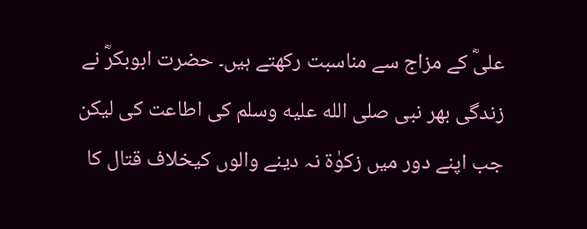علیؓ کے مزاج سے مناسبت رکھتے ہیں۔ حضرت ابوبکرؓ نے زندگی بھر نبی صلى الله عليه وسلم کی اطاعت کی لیکن جب اپنے دور میں زکوٰۃ نہ دینے والوں کیخلاف قتال کا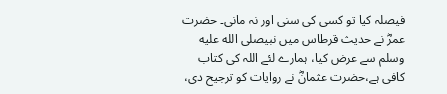فیصلہ کیا تو کسی کی سنی اور نہ مانی۔ حضرت عمرؓ نے حدیث قرطاس میں نبیصلى الله عليه وسلم سے عرض کیا، ہمارے لئے اللہ کی کتاب کافی ہے،حضرت عثمانؓ نے روایات کو ترجیح دی،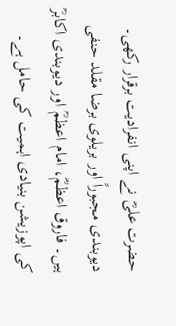حضرت علیؓ نے اپنی انفرادیت برقرار رکھی۔ دیوبندی مجبوراً اور بریلوی برضا مقلد حنفی ہیں۔ فاروق اعظمؓ، امام اعظمؒ اور دیوبندی اکابرؒ کی اپوزیشن بنیادی اہمیت کی حامل ہے۔